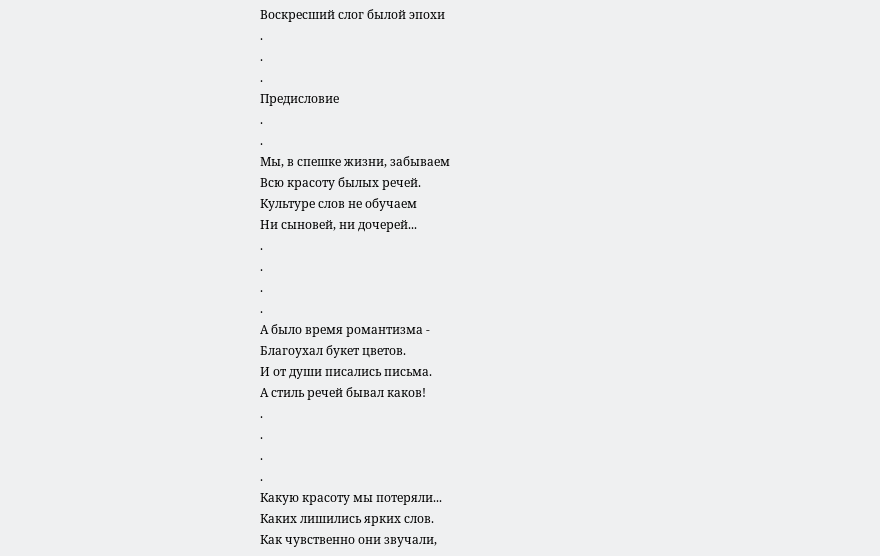Воскресший слог былой эпохи
.
.
.
Предисловие
.
.
Мы, в спешке жизни, забываем
Всю красоту былых речей.
Культуре слов не обучаем
Ни сыновей, ни дочерей...
.
.
.
.
А было время романтизма -
Благоухал букет цветов.
И от души писались письма.
А стиль речей бывал каков!
.
.
.
.
Какую красоту мы потеряли...
Каких лишились ярких слов.
Как чувственно они звучали,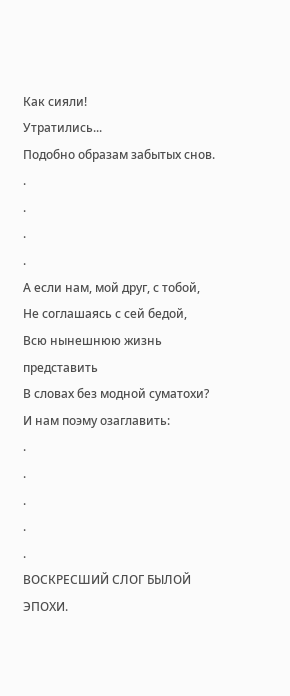Как сияли!
Утратились...
Подобно образам забытых снов.
.
.
.
.
А если нам, мой друг, с тобой,
Не соглашаясь с сей бедой,
Всю нынешнюю жизнь представить
В словах без модной суматохи?
И нам поэму озаглавить:
.
.
.
.
.
ВОСКРЕСШИЙ СЛОГ БЫЛОЙ ЭПОХИ.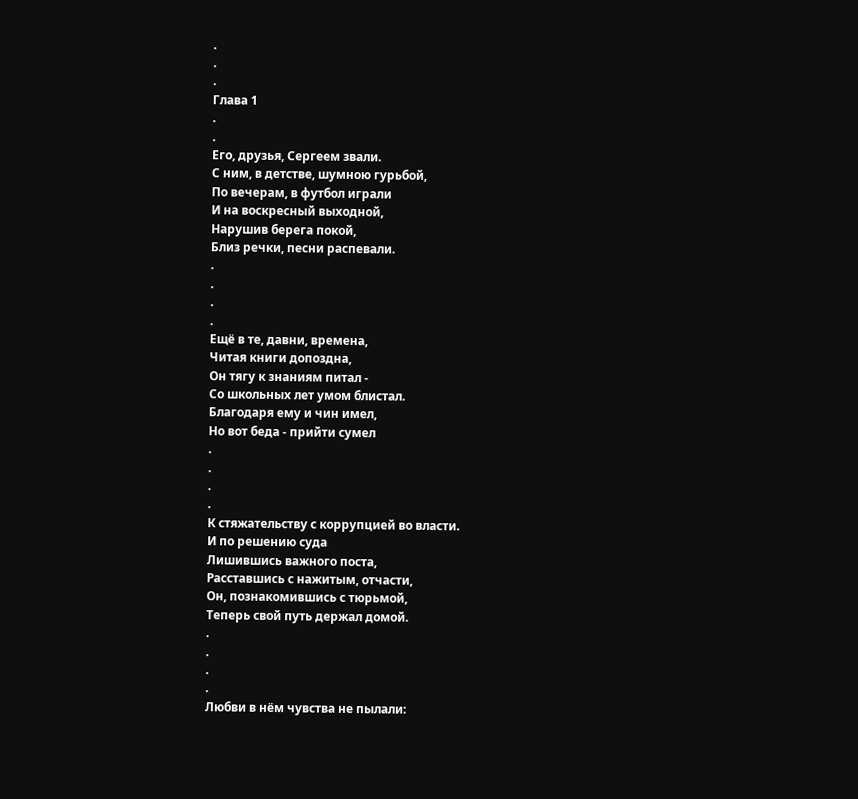.
.
.
Глава 1
.
.
Его, друзья, Сергеем звали.
С ним, в детстве, шумною гурьбой,
По вечерам, в футбол играли
И на воскресный выходной,
Нарушив берега покой,
Близ речки, песни распевали.
.
.
.
.
Ещё в те, давни, времена,
Читая книги допоздна,
Он тягу к знаниям питал -
Со школьных лет умом блистал.
Благодаря ему и чин имел,
Но вот беда - прийти сумел
.
.
.
.
К стяжательству с коррупцией во власти.
И по решению суда
Лишившись важного поста,
Расставшись с нажитым, отчасти,
Он, познакомившись с тюрьмой,
Теперь свой путь держал домой.
.
.
.
.
Любви в нём чувства не пылали: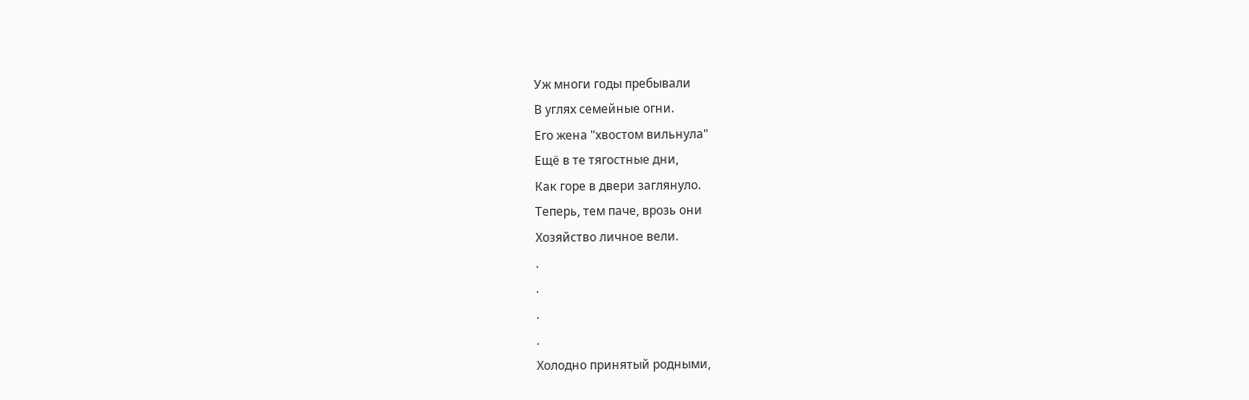Уж многи годы пребывали
В углях семейные огни.
Его жена "хвостом вильнула"
Ещё в те тягостные дни,
Как горе в двери заглянуло.
Теперь, тем паче, врозь они
Хозяйство личное вели.
.
.
.
.
Холодно принятый родными,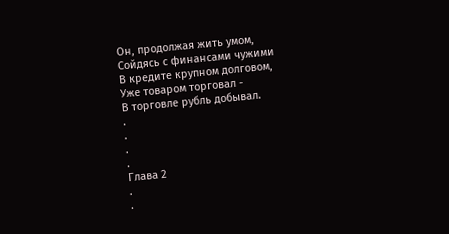Он, продолжая жить умом,
Сойдясь с финансами чужими
В кредите крупном долговом,
Уже товаром торговал -
В торговле рубль добывал.
.
.
.
.
Глава 2
.
.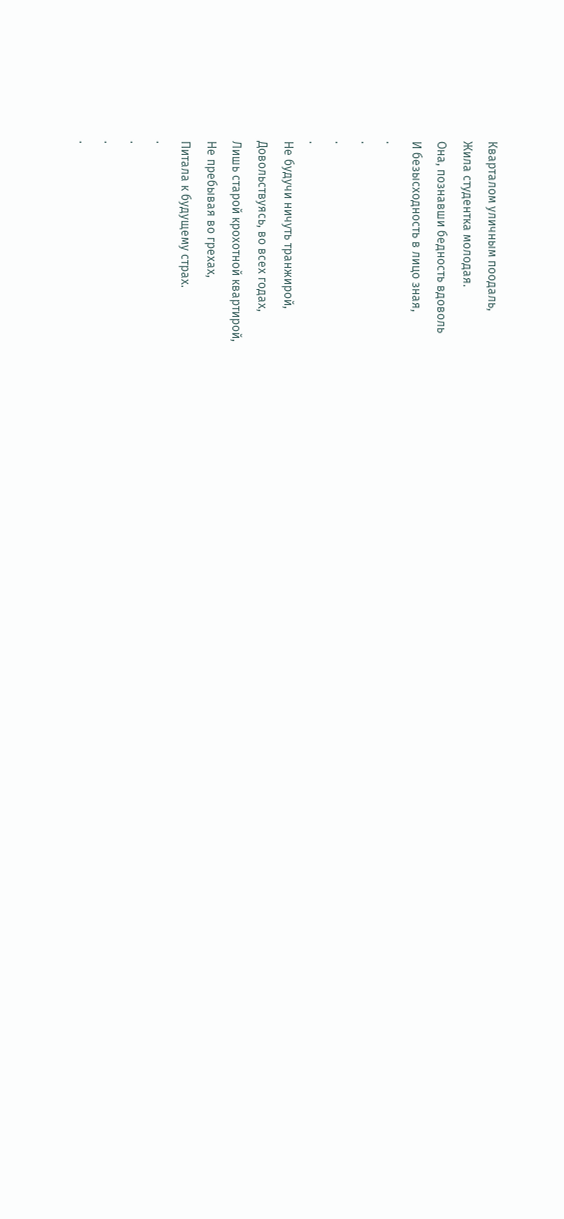Кварталом уличным поодаль,
Жила студентка молодая.
Она, познавши бедность вдоволь
И безысходность в лицо зная,
.
.
.
.
Не будучи ничуть транжирой,
Довольствуясь, во всех годах,
Лишь старой крохотной квартирой,
Не пребывая во грехах,
Питала к будущему страх.
.
.
.
.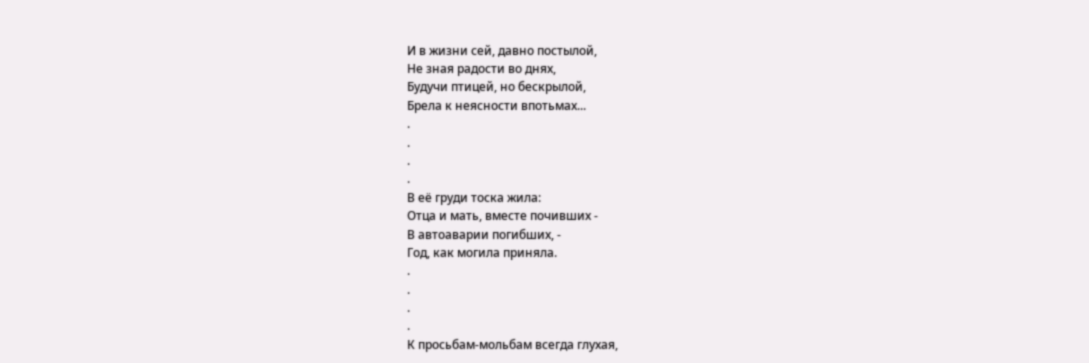И в жизни сей, давно постылой,
Не зная радости во днях,
Будучи птицей, но бескрылой,
Брела к неясности впотьмах...
.
.
.
.
В её груди тоска жила:
Отца и мать, вместе почивших -
В автоаварии погибших, -
Год, как могила приняла.
.
.
.
.
К просьбам-мольбам всегда глухая,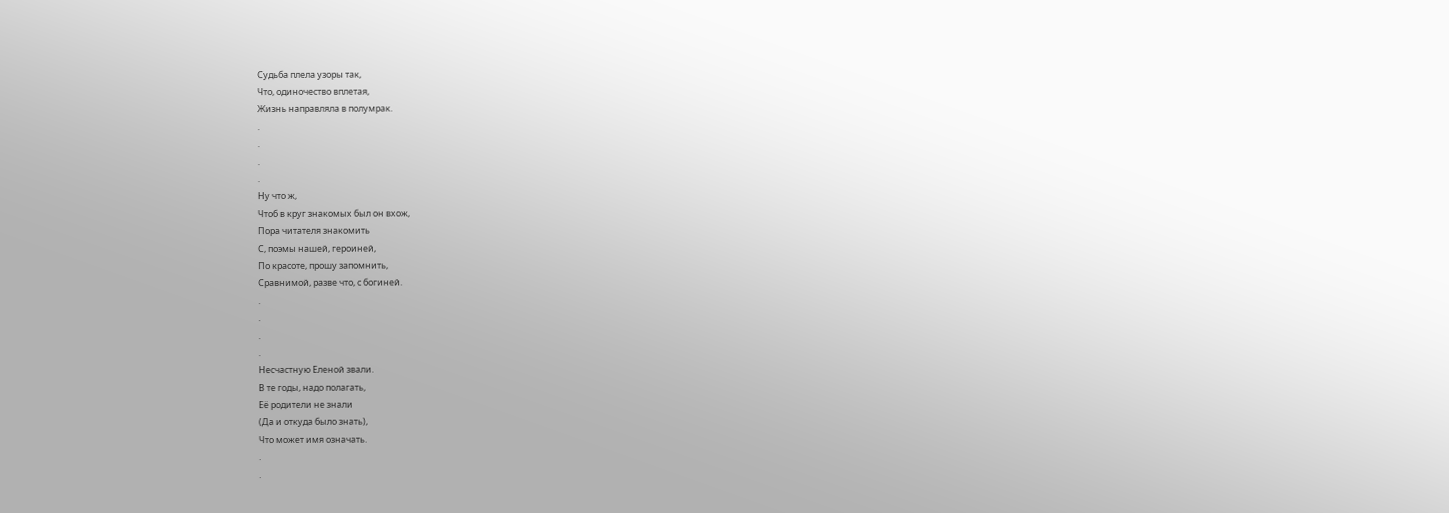Судьба плела узоры так,
Что, одиночество вплетая,
Жизнь направляла в полумрак.
.
.
.
.
Ну что ж,
Чтоб в круг знакомых был он вхож,
Пора читателя знакомить
С, поэмы нашей, героиней,
По красоте, прошу запомнить,
Сравнимой, разве что, с богиней.
.
.
.
.
Несчастную Еленой звали.
В те годы, надо полагать,
Её родители не знали
(Да и откуда было знать),
Что может имя означать.
.
.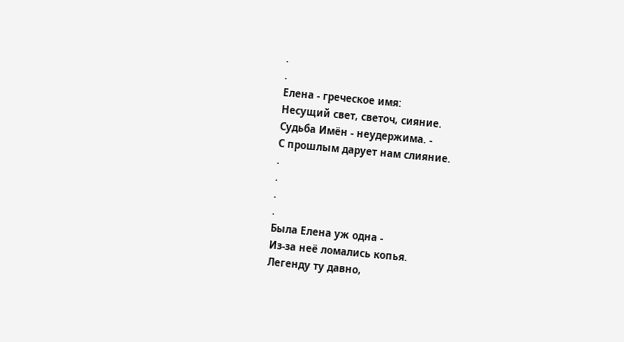.
.
Елена - греческое имя:
Несущий свет, светоч, сияние.
Судьба Имён - неудержима. -
С прошлым дарует нам слияние.
.
.
.
.
Была Елена уж одна -
Из-за неё ломались копья.
Легенду ту давно,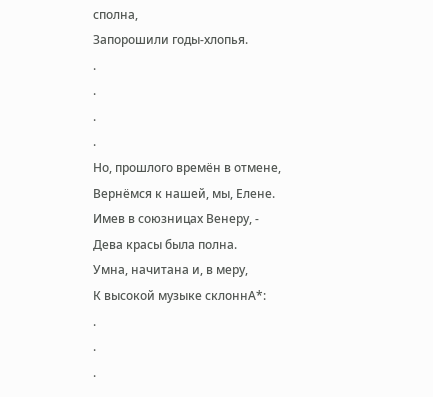сполна,
Запорошили годы-хлопья.
.
.
.
.
Но, прошлого времён в отмене,
Вернёмся к нашей, мы, Елене.
Имев в союзницах Венеру, -
Дева красы была полна.
Умна, начитана и, в меру,
К высокой музыке склоннА*:
.
.
.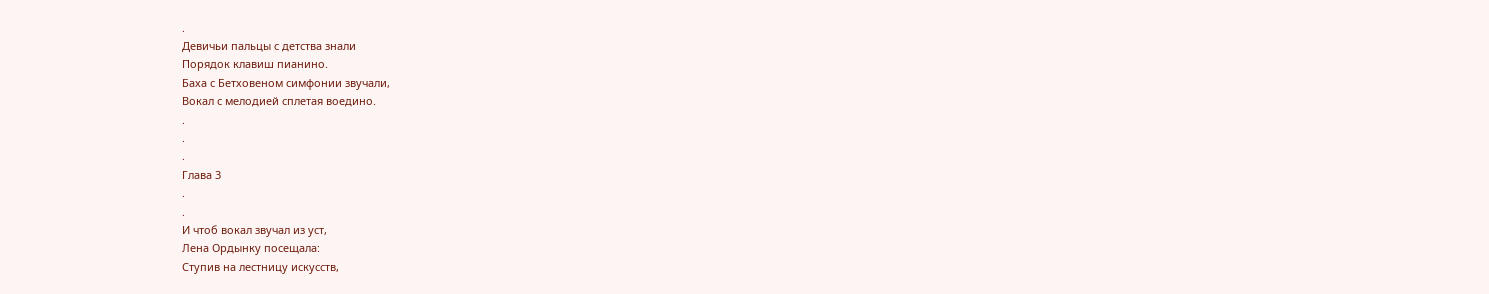.
Девичьи пальцы с детства знали
Порядок клавиш пианино.
Баха с Бетховеном симфонии звучали,
Вокал с мелодией сплетая воедино.
.
.
.
Глава 3
.
.
И чтоб вокал звучал из уст,
Лена Ордынку посещала:
Ступив на лестницу искусств,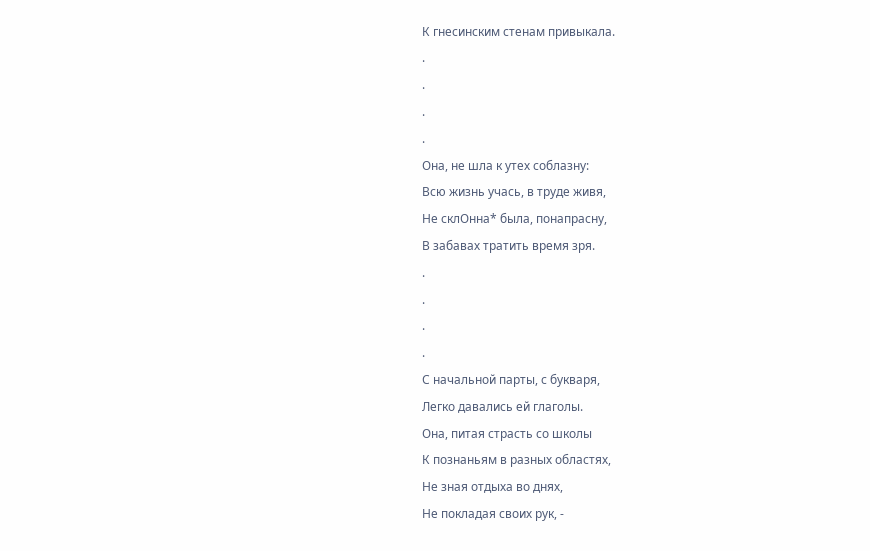К гнесинским стенам привыкала.
.
.
.
.
Она, не шла к утех соблазну:
Всю жизнь учась, в труде живя,
Не склОнна* была, понапрасну,
В забавах тратить время зря.
.
.
.
.
С начальной парты, с букваря,
Легко давались ей глаголы.
Она, питая страсть со школы
К познаньям в разных областях,
Не зная отдыха во днях,
Не покладая своих рук, -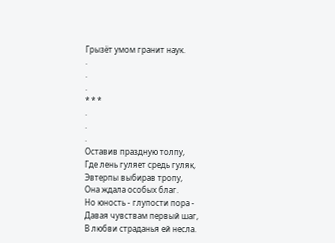Грызёт умом гранит наук.
.
.
.
* * *
.
.
.
Оставив праздную толпу,
Где лень гуляет средь гуляк,
Эвтерпы выбирав тропу,
Она ждала особых благ.
Но юность - глупости пора -
Давая чувствам первый шаг,
В любви страданья ей несла.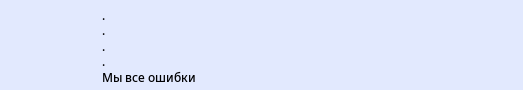.
.
.
.
Мы все ошибки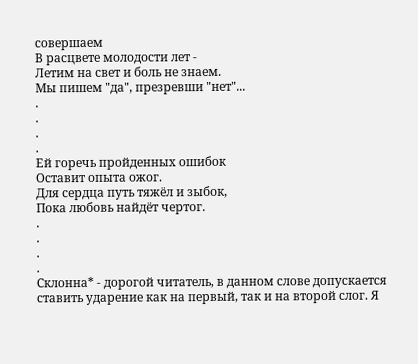совершаем
В расцвете молодости лет -
Летим на свет и боль не знаем.
Мы пишем "да", презревши "нет"...
.
.
.
.
Ей горечь пройденных ошибок
Оставит опыта ожог.
Для сердца путь тяжёл и зыбок,
Пока любовь найдёт чертог.
.
.
.
.
Склонна* - дорогой читатель, в данном слове допускается ставить ударение как на первый, так и на второй слог. Я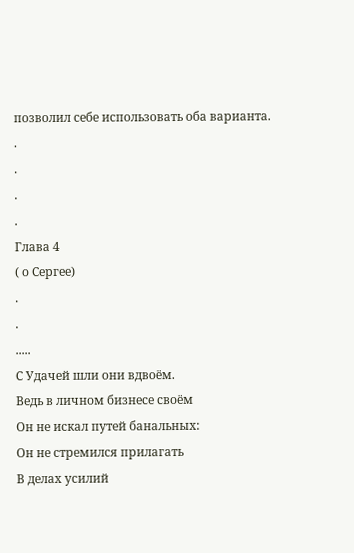позволил себе использовать оба варианта.
.
.
.
.
Глава 4
( о Сергее)
.
.
.....
С Удачей шли они вдвоём.
Ведь в личном бизнесе своём
Он не искал путей банальных:
Он не стремился прилагать
В делах усилий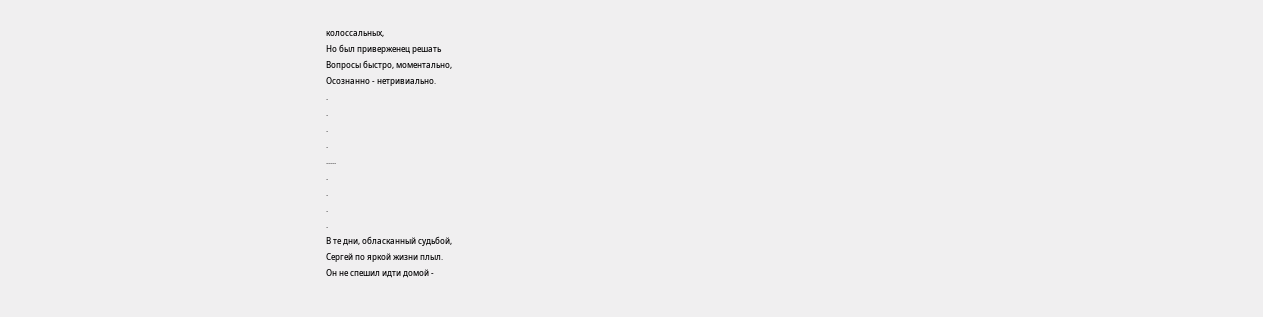колоссальных,
Но был приверженец решать
Вопросы быстро, моментально,
Осознанно - нетривиально.
.
.
.
.
.....
.
.
.
.
В те дни, обласканный судьбой,
Сергей по яркой жизни плыл.
Он не спешил идти домой -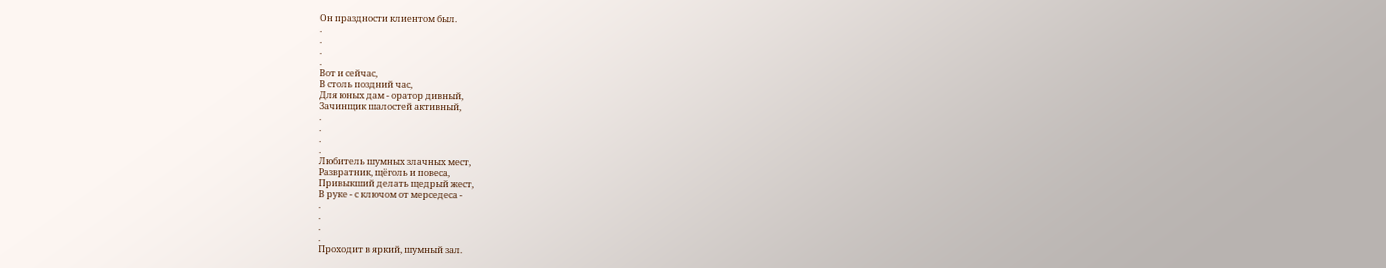Он праздности клиентом был.
.
.
.
.
Вот и сейчас,
В столь поздний час,
Для юных дам - оратор дивный,
Зачинщик шалостей активный,
.
.
.
.
Любитель шумных злачных мест,
Развратник, щёголь и повеса,
Привыкший делать щедрый жест,
В руке - с ключом от мерседеса -
.
.
.
.
Проходит в яркий, шумный зал.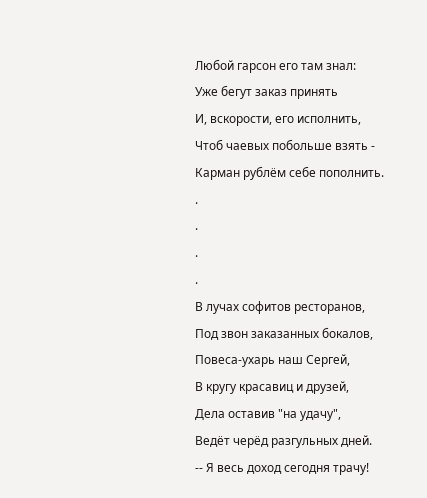Любой гарсон его там знал:
Уже бегут заказ принять
И, вскорости, его исполнить,
Чтоб чаевых побольше взять -
Карман рублём себе пополнить.
.
.
.
.
В лучах софитов ресторанов,
Под звон заказанных бокалов,
Повеса-ухарь наш Сергей,
В кругу красавиц и друзей,
Дела оставив "на удачу",
Ведёт черёд разгульных дней.
-- Я весь доход сегодня трачу!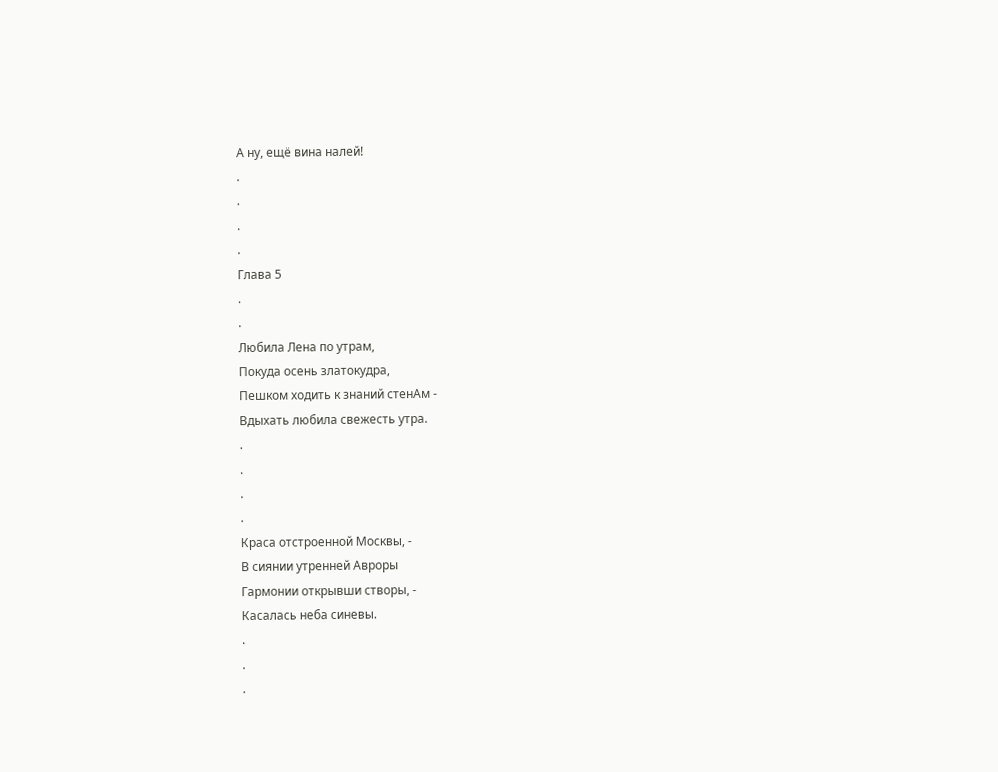А ну, ещё вина налей!
.
.
.
.
Глава 5
.
.
Любила Лена по утрам,
Покуда осень златокудра,
Пешком ходить к знаний стенАм -
Вдыхать любила свежесть утра.
.
.
.
.
Краса отстроенной Москвы, -
В сиянии утренней Авроры
Гармонии открывши створы, -
Касалась неба синевы.
.
.
.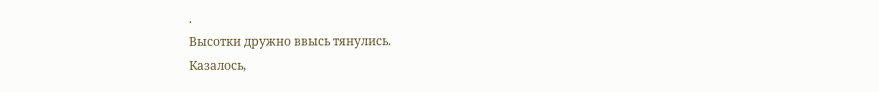.
Высотки дружно ввысь тянулись.
Казалось,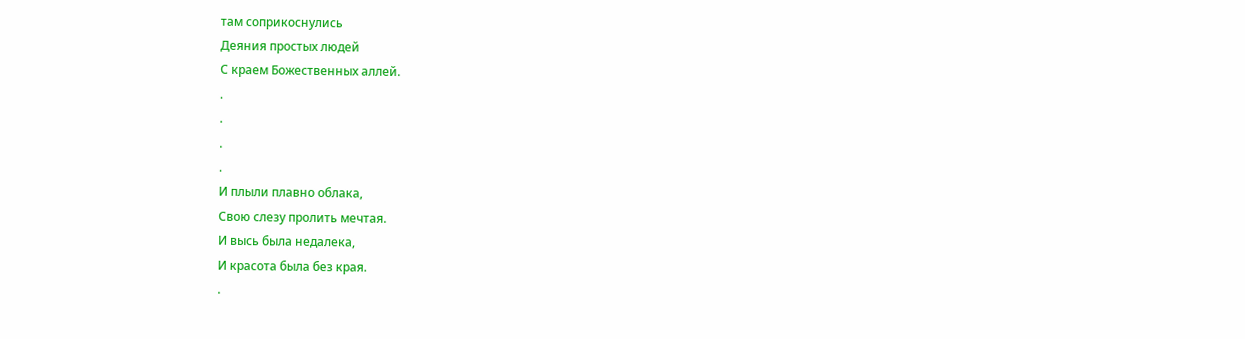там соприкоснулись
Деяния простых людей
С краем Божественных аллей.
.
.
.
.
И плыли плавно облака,
Свою слезу пролить мечтая.
И высь была недалека,
И красота была без края.
.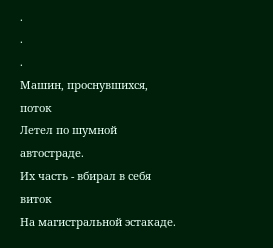.
.
.
Машин, проснувшихся, поток
Летел по шумной автостраде.
Их часть - вбирал в себя виток
На магистральной эстакаде.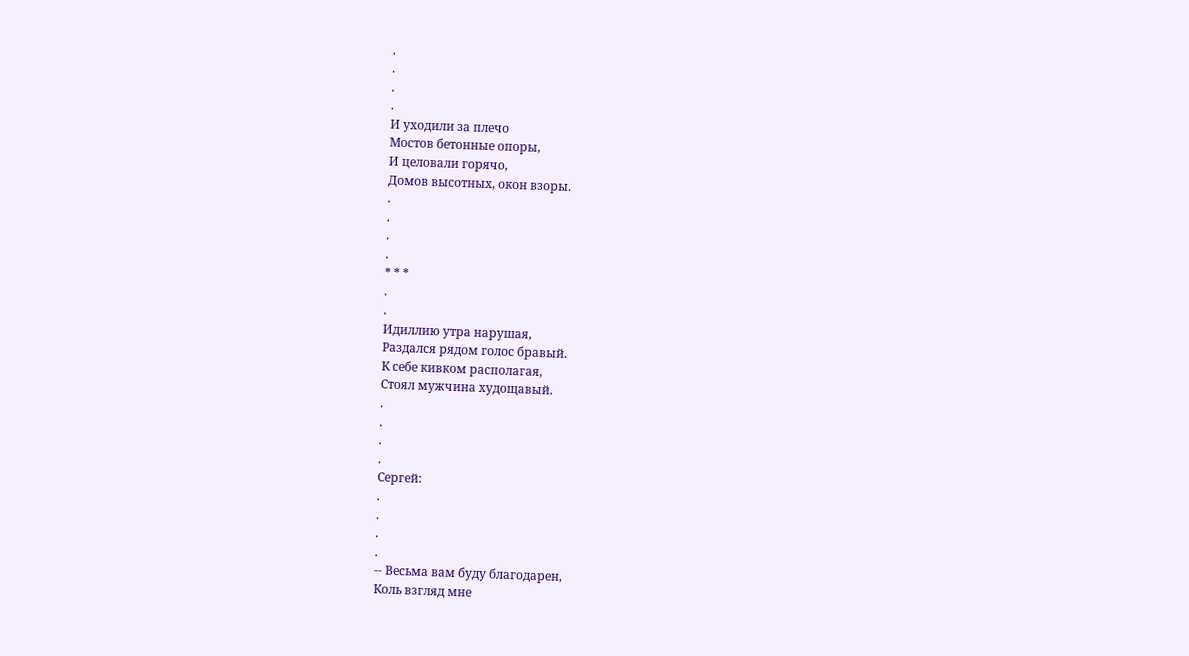.
.
.
.
И уходили за плечо
Мостов бетонные опоры,
И целовали горячо,
Домов высотных, окон взоры.
.
.
.
.
* * *
.
.
Идиллию утра нарушая,
Раздался рядом голос бравый.
К себе кивком располагая,
Стоял мужчина худощавый.
.
.
.
.
Сергей:
.
.
.
.
-- Весьма вам буду благодарен,
Коль взгляд мне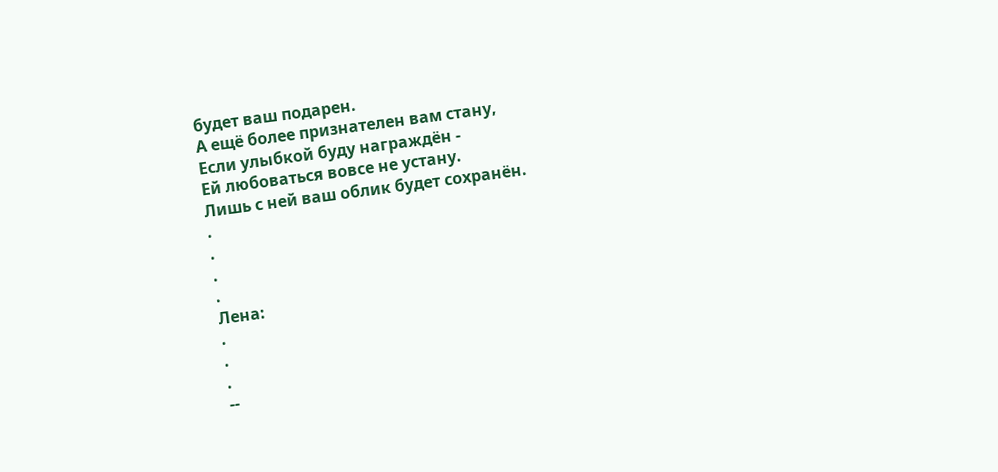будет ваш подарен.
А ещё более признателен вам стану,
Если улыбкой буду награждён -
Ей любоваться вовсе не устану.
Лишь с ней ваш облик будет сохранён.
.
.
.
.
Лена:
.
.
.
--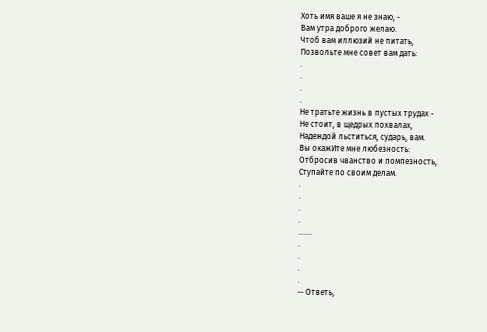Хоть имя ваше я не знаю, -
Вам утра доброго желаю.
Чтоб вам иллюзий не питать,
Позвольте мне совет вам дать:
.
.
.
.
Не тратьте жизнь в пустых трудах -
Не стоит, в щедрых похвалах,
Надеждой льститься, сударь, вам.
Вы окажИте мне любезность:
Отбросив чванство и помпезность,
Ступайте по своим делам.
.
.
.
.
.......
.
.
.
.
-- Ответь,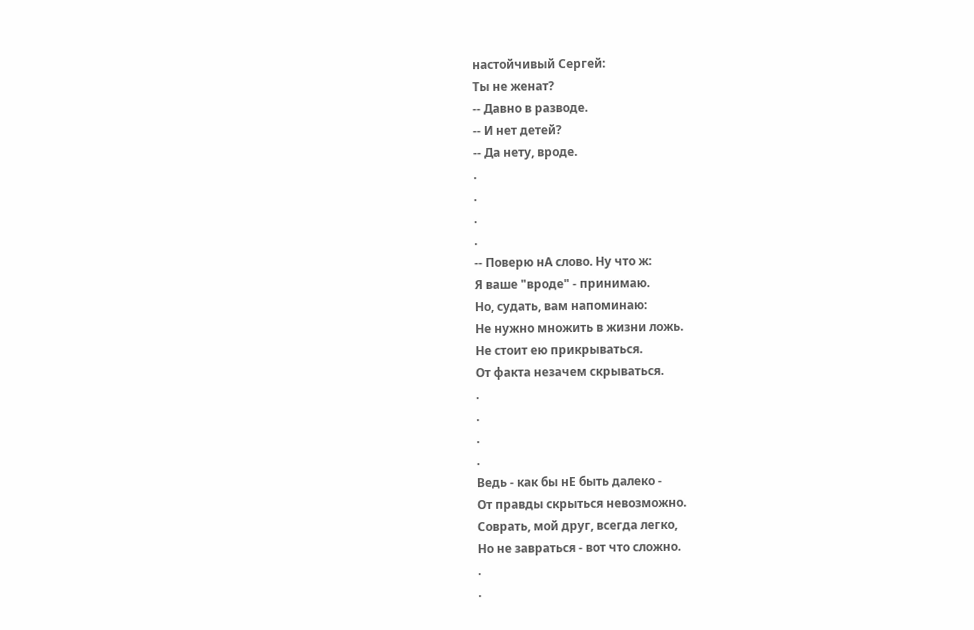настойчивый Сергей:
Ты не женат?
-- Давно в разводе.
-- И нет детей?
-- Да нету, вроде.
.
.
.
.
-- Поверю нА слово. Ну что ж:
Я ваше "вроде" - принимаю.
Но, судать, вам напоминаю:
Не нужно множить в жизни ложь.
Не стоит ею прикрываться.
От факта незачем скрываться.
.
.
.
.
Ведь - как бы нЕ быть далеко -
От правды скрыться невозможно.
Соврать, мой друг, всегда легко,
Но не завраться - вот что сложно.
.
.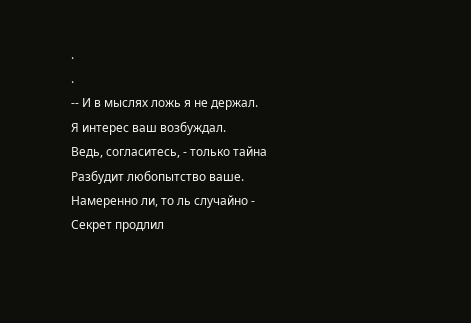.
.
-- И в мыслях ложь я не держал.
Я интерес ваш возбуждал.
Ведь, согласитесь, - только тайна
Разбудит любопытство ваше.
Намеренно ли, то ль случайно -
Секрет продлил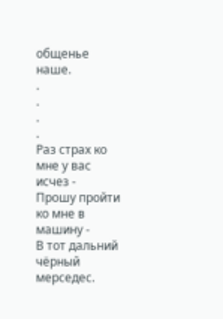общенье наше.
.
.
.
.
Раз страх ко мне у вас исчез -
Прошу пройти ко мне в машину -
В тот дальний чёрный мерседес.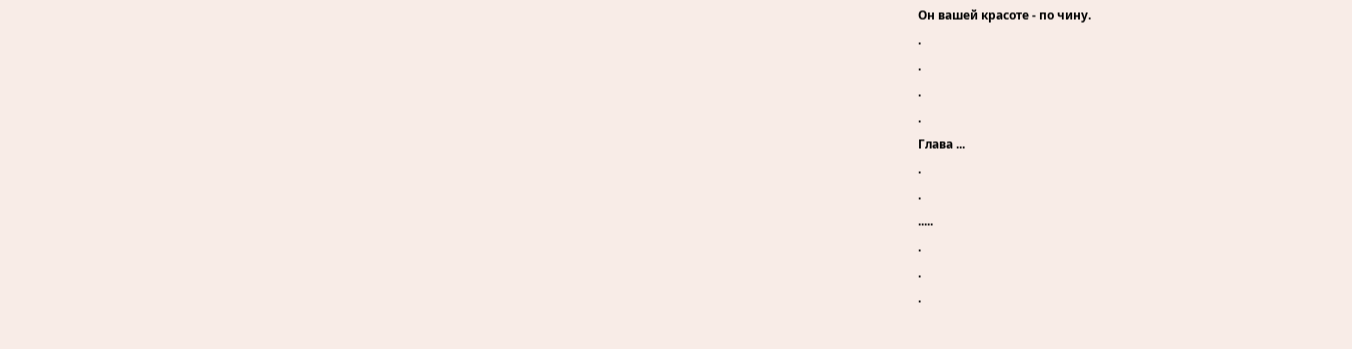Он вашей красоте - по чину.
.
.
.
.
Глава ...
.
.
.....
.
.
.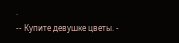.
-- Купите девушке цветы. -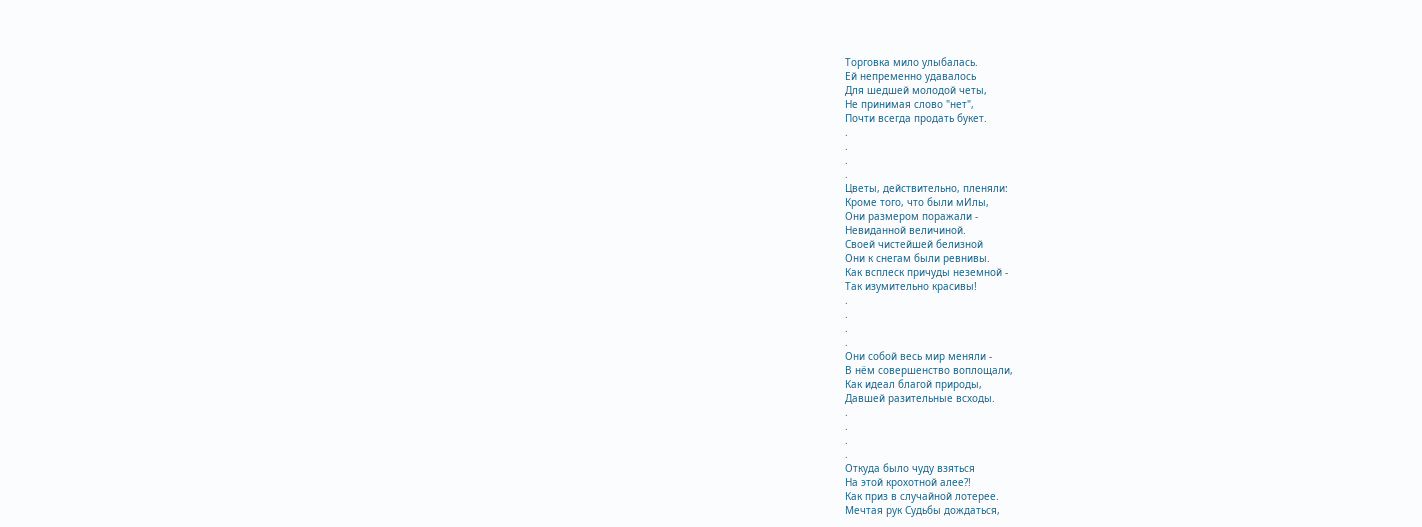Торговка мило улыбалась.
Ей непременно удавалось
Для шедшей молодой четы,
Не принимая слово "нет",
Почти всегда продать букет.
.
.
.
.
Цветы, действительно, пленяли:
Кроме того, что были мИлы,
Они размером поражали -
Невиданной величиной.
Своей чистейшей белизной
Они к снегам были ревнивы.
Как всплеск причуды неземной -
Так изумительно красивы!
.
.
.
.
Они собой весь мир меняли -
В нём совершенство воплощали,
Как идеал благой природы,
Давшей разительные всходы.
.
.
.
.
Откуда было чуду взяться
На этой крохотной алее?!
Как приз в случайной лотерее.
Мечтая рук Судьбы дождаться,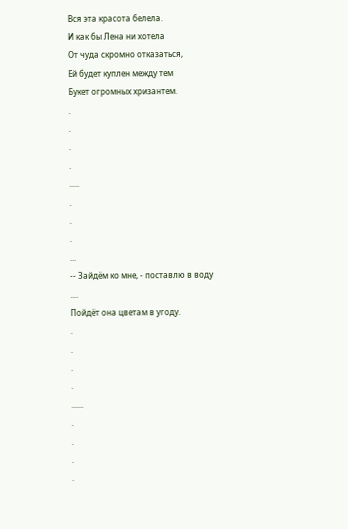Вся эта красота белела.
И как бы Лена ни хотела
От чуда скромно отказаться,
Ей будет куплен между тем
Букет огромных хризантем.
.
.
.
.
.....
.
.
.
...
-- Зайдём ко мне, - поставлю в воду
....
Пойдёт она цветам в угоду.
.
.
.
.
......
.
.
.
.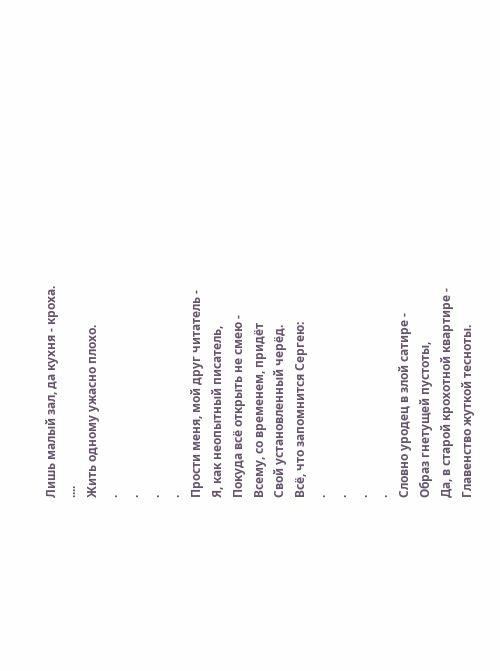Лишь малый зал, да кухня - кроха.
....
Жить одному ужасно плохо.
.
.
.
.
Прости меня, мой друг читатель -
Я, как неопытный писатель,
Покуда всё открыть не смею -
Всему, со временем, придёт
Свой установленный черёд.
Всё, что запомнится Сергею:
.
.
.
.
Словно уродец в злой сатире -
Образ гнетущей пустоты,
Да, в старой крохотной квартире -
Главенство жуткой тесноты.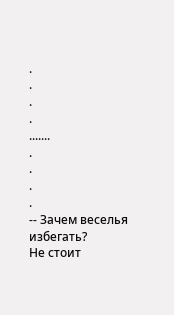.
.
.
.
.......
.
.
.
.
-- Зачем веселья избегать?
Не стоит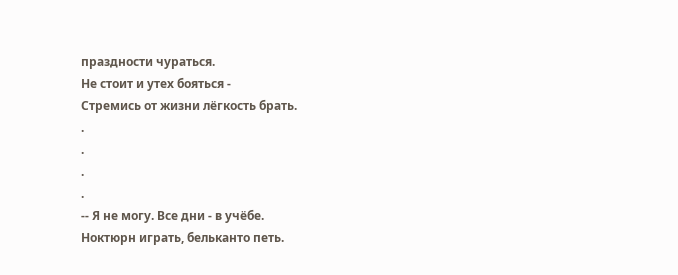праздности чураться.
Не стоит и утех бояться -
Стремись от жизни лёгкость брать.
.
.
.
.
-- Я не могу. Все дни - в учёбе.
Ноктюрн играть, бельканто петь.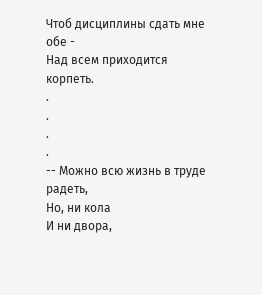Чтоб дисциплины сдать мне обе -
Над всем приходится корпеть.
.
.
.
.
-- Можно всю жизнь в труде радеть,
Но, ни кола
И ни двора,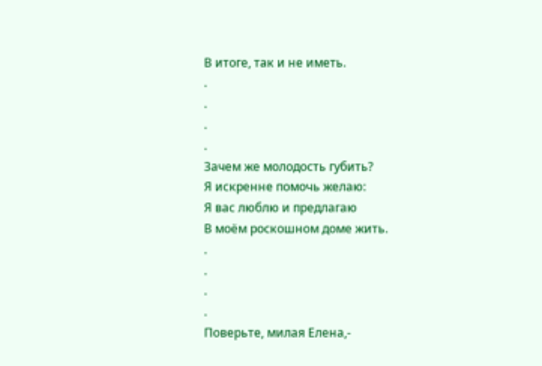В итоге, так и не иметь.
.
.
.
.
Зачем же молодость губить?
Я искренне помочь желаю:
Я вас люблю и предлагаю
В моём роскошном доме жить.
.
.
.
.
Поверьте, милая Елена,-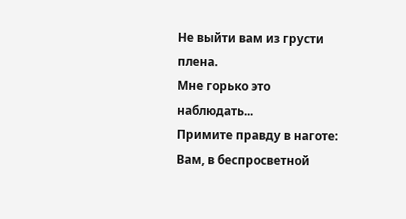Не выйти вам из грусти плена.
Мне горько это наблюдать...
Примите правду в наготе:
Вам, в беспросветной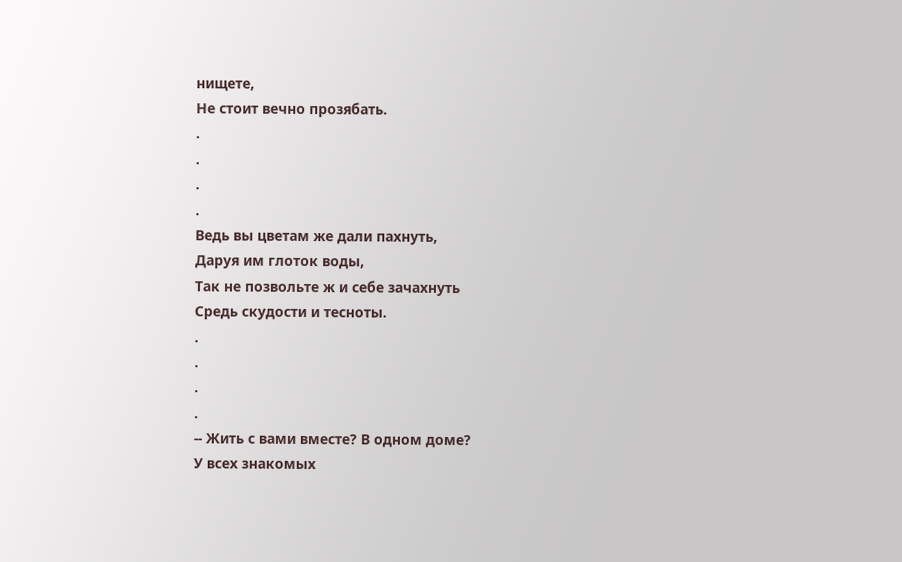нищете,
Не стоит вечно прозябать.
.
.
.
.
Ведь вы цветам же дали пахнуть,
Даруя им глоток воды,
Так не позвольте ж и себе зачахнуть
Средь скудости и тесноты.
.
.
.
.
-- Жить с вами вместе? В одном доме?
У всех знакомых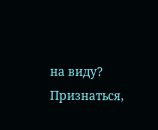на виду?
Признаться,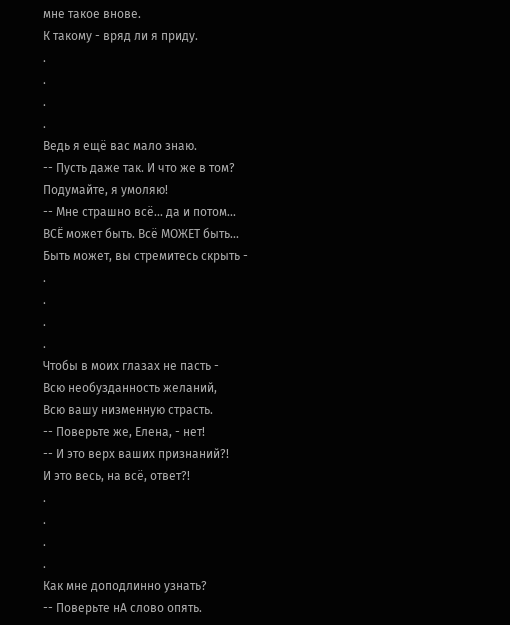мне такое внове.
К такому - вряд ли я приду.
.
.
.
.
Ведь я ещё вас мало знаю.
-- Пусть даже так. И что же в том?
Подумайте, я умоляю!
-- Мне страшно всё... да и потом...
ВСЁ может быть. Всё МОЖЕТ быть...
Быть может, вы стремитесь скрыть -
.
.
.
.
Чтобы в моих глазах не пасть -
Всю необузданность желаний,
Всю вашу низменную страсть.
-- Поверьте же, Елена, - нет!
-- И это верх ваших признаний?!
И это весь, на всё, ответ?!
.
.
.
.
Как мне доподлинно узнать?
-- Поверьте нА слово опять.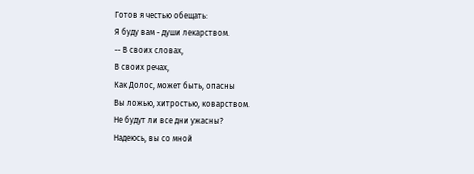Готов я честью обещать:
Я буду вам - души лекарством.
-- В своих словах,
В своих речах,
Как Долос, может быть, опасны
Вы ложью, хитростью, коварством.
Не будут ли все дни ужасны?
Надеюсь, вы со мной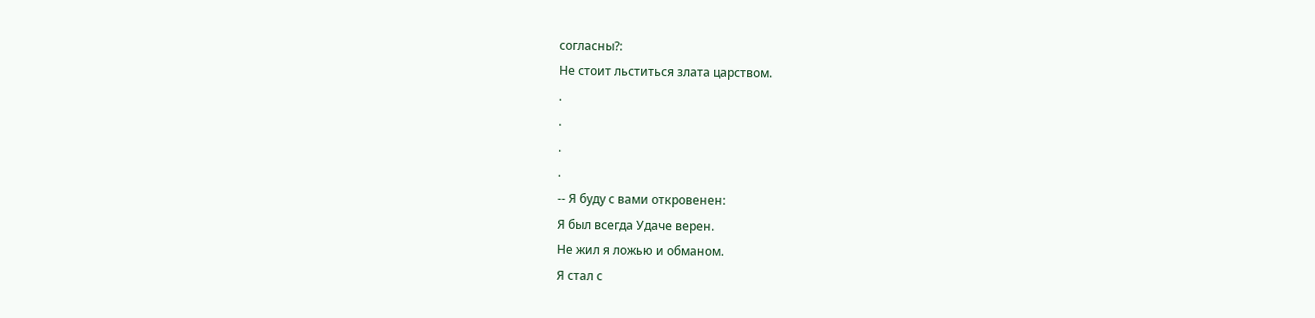согласны?:
Не стоит льститься злата царством.
.
.
.
.
-- Я буду с вами откровенен:
Я был всегда Удаче верен.
Не жил я ложью и обманом.
Я стал с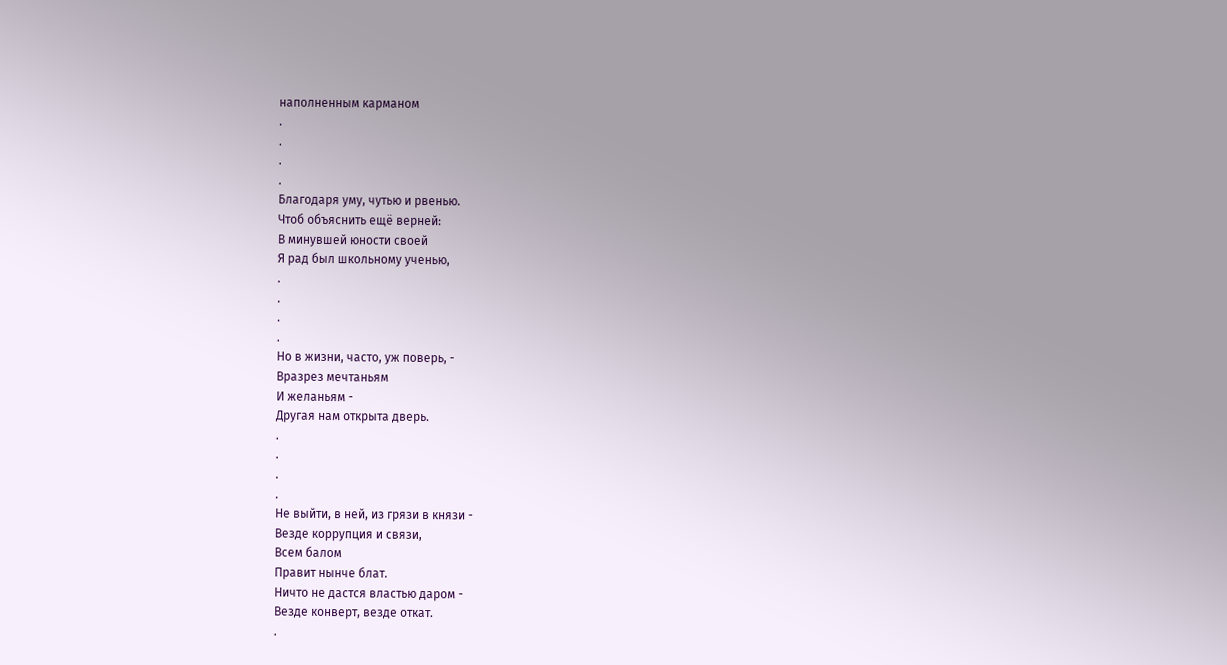наполненным карманом
.
.
.
.
Благодаря уму, чутью и рвенью.
Чтоб объяснить ещё верней:
В минувшей юности своей
Я рад был школьному ученью,
.
.
.
.
Но в жизни, часто, уж поверь, -
Вразрез мечтаньям
И желаньям -
Другая нам открыта дверь.
.
.
.
.
Не выйти, в ней, из грязи в князи -
Везде коррупция и связи,
Всем балом
Правит нынче блат.
Ничто не дастся властью даром -
Везде конверт, везде откат.
.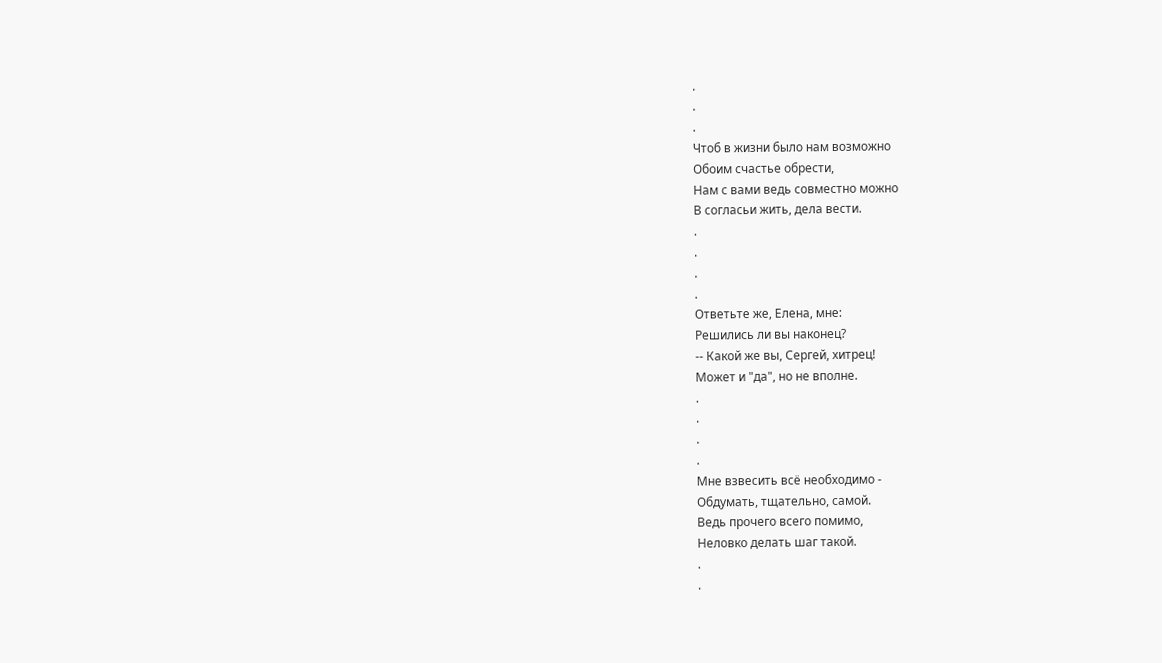.
.
.
Чтоб в жизни было нам возможно
Обоим счастье обрести,
Нам с вами ведь совместно можно
В согласьи жить, дела вести.
.
.
.
.
Ответьте же, Елена, мне:
Решились ли вы наконец?
-- Какой же вы, Сергей, хитрец!
Может и "да", но не вполне.
.
.
.
.
Мне взвесить всё необходимо -
Обдумать, тщательно, самой.
Ведь прочего всего помимо,
Неловко делать шаг такой.
.
.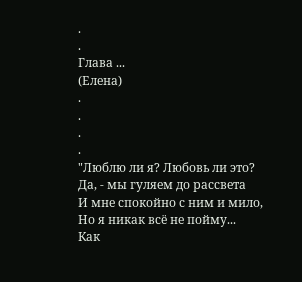.
.
Глава ...
(Елена)
.
.
.
.
"Люблю ли я? Любовь ли это?
Да, - мы гуляем до рассвета
И мне спокойно с ним и мило,
Но я никак всё не пойму...
Как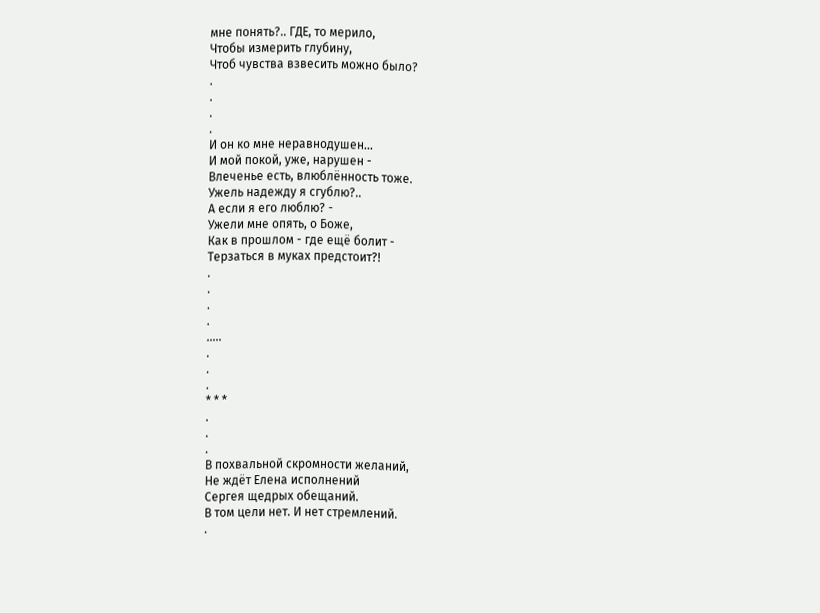мне понять?.. ГДЕ, то мерило,
Чтобы измерить глубину,
Чтоб чувства взвесить можно было?
.
.
.
.
И он ко мне неравнодушен...
И мой покой, уже, нарушен -
Влеченье есть, влюблённость тоже.
Ужель надежду я сгублю?..
А если я его люблю? -
Ужели мне опять, о Боже,
Как в прошлом - где ещё болит -
Терзаться в муках предстоит?!
.
.
.
.
.....
.
.
.
* * *
.
.
.
В похвальной скромности желаний,
Не ждёт Елена исполнений
Сергея щедрых обещаний.
В том цели нет. И нет стремлений.
.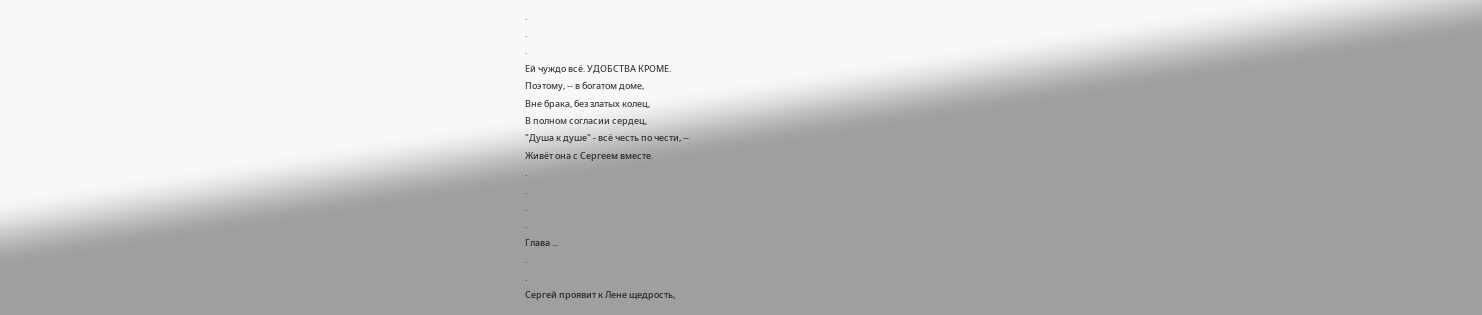.
.
.
Ей чуждо всё. УДОБСТВА КРОМЕ.
Поэтому, -- в богатом доме,
Вне брака, без златых колец,
В полном согласии сердец,
"Душа к душе" - всё честь по чести, --
Живёт она с Сергеем вместе.
.
.
.
.
Глава ...
.
.
Сергей проявит к Лене щедрость,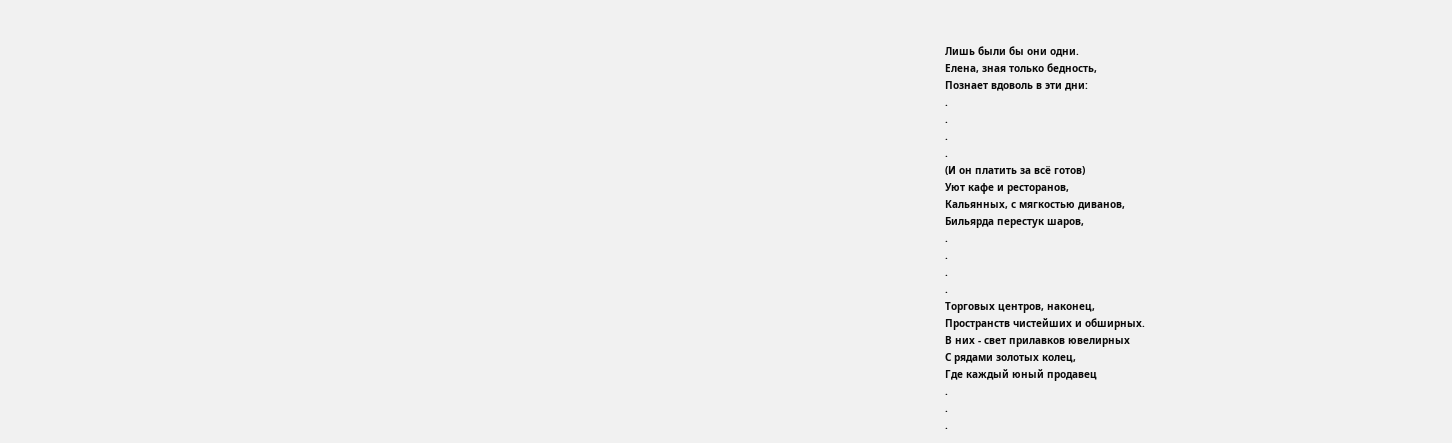Лишь были бы они одни.
Елена, зная только бедность,
Познает вдоволь в эти дни:
.
.
.
.
(И он платить за всё готов)
Уют кафе и ресторанов,
Кальянных, с мягкостью диванов,
Бильярда перестук шаров,
.
.
.
.
Торговых центров, наконец,
Пространств чистейших и обширных.
В них - свет прилавков ювелирных
С рядами золотых колец,
Где каждый юный продавец
.
.
.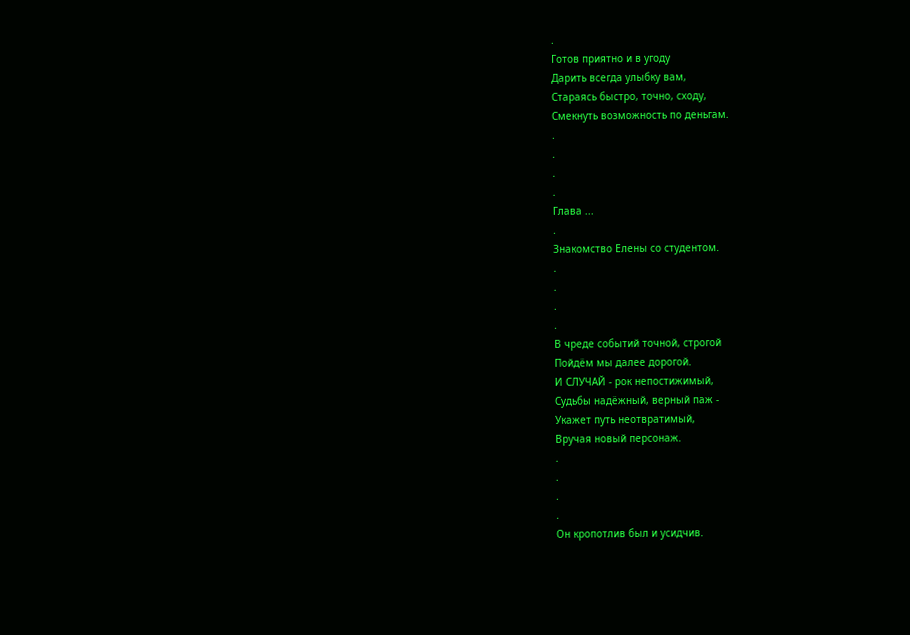.
Готов приятно и в угоду
Дарить всегда улыбку вам,
Стараясь быстро, точно, сходу,
Смекнуть возможность по деньгам.
.
.
.
.
Глава ...
.
Знакомство Елены со студентом.
.
.
.
.
В чреде событий точной, строгой
Пойдём мы далее дорогой.
И СЛУЧАЙ - рок непостижимый,
Судьбы надёжный, верный паж -
Укажет путь неотвратимый,
Вручая новый персонаж.
.
.
.
.
Он кропотлив был и усидчив.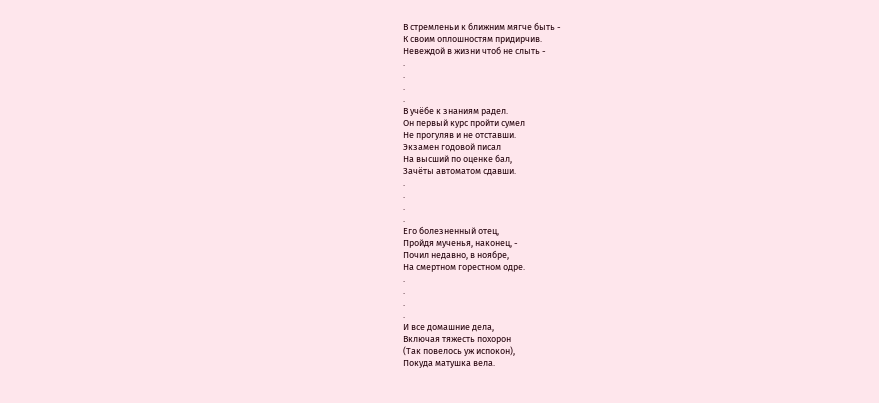В стремленьи к ближним мягче быть -
К своим оплошностям придирчив.
Невеждой в жизни чтоб не слыть -
.
.
.
.
В учёбе к знаниям радел.
Он первый курс пройти сумел
Не прогуляв и не отставши.
Экзамен годовой писал
На высший по оценке бал,
Зачёты автоматом сдавши.
.
.
.
.
Его болезненный отец,
Пройдя мученья, наконец, -
Почил недавно, в ноябре,
На смертном горестном одре.
.
.
.
.
И все домашние дела,
Включая тяжесть похорон
(Так повелось уж испокон),
Покуда матушка вела.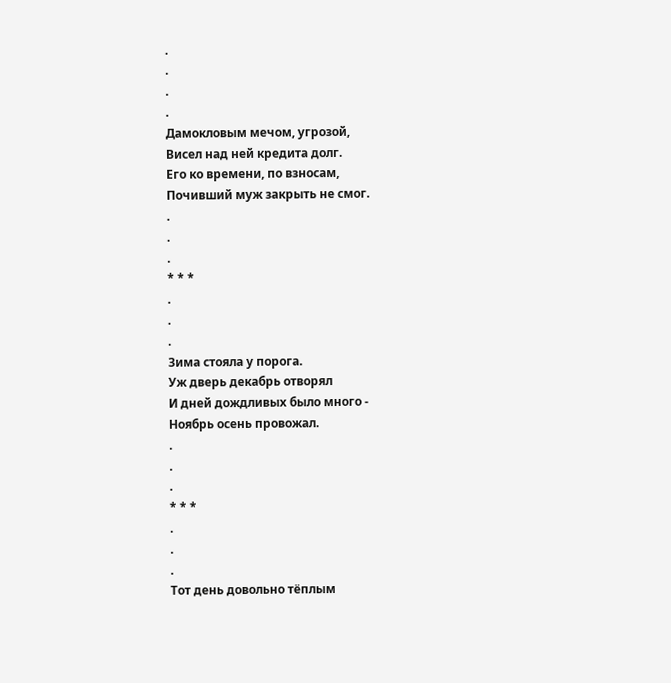.
.
.
.
Дамокловым мечом, угрозой,
Висел над ней кредита долг.
Его ко времени, по взносам,
Почивший муж закрыть не смог.
.
.
.
* * *
.
.
.
Зима стояла у порога.
Уж дверь декабрь отворял
И дней дождливых было много -
Ноябрь осень провожал.
.
.
.
* * *
.
.
.
Тот день довольно тёплым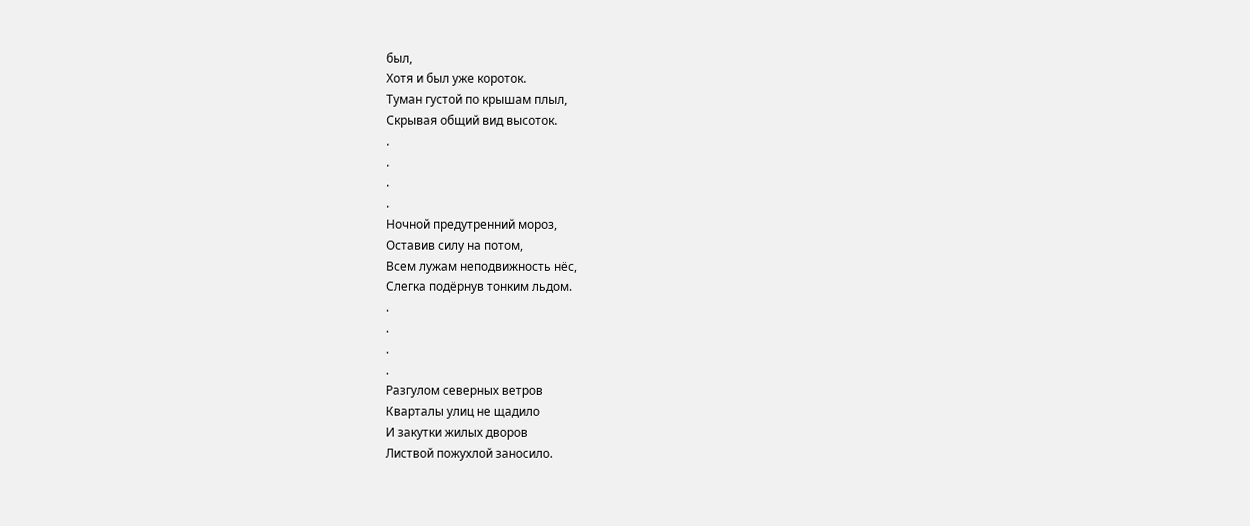был,
Хотя и был уже короток.
Туман густой по крышам плыл,
Скрывая общий вид высоток.
.
.
.
.
Ночной предутренний мороз,
Оставив силу на потом,
Всем лужам неподвижность нёс,
Слегка подёрнув тонким льдом.
.
.
.
.
Разгулом северных ветров
Кварталы улиц не щадило
И закутки жилых дворов
Листвой пожухлой заносило.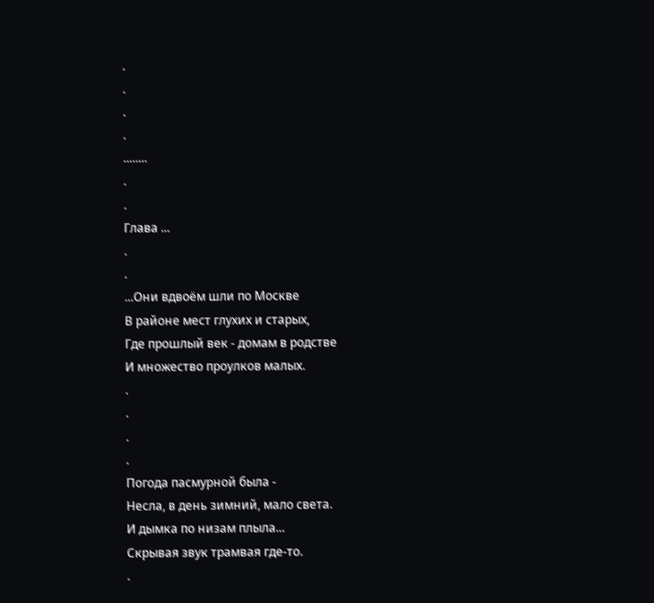.
.
.
.
........
.
.
Глава ...
.
.
...Они вдвоём шли по Москве
В районе мест глухих и старых,
Где прошлый век - домам в родстве
И множество проулков малых.
.
.
.
.
Погода пасмурной была -
Несла, в день зимний, мало света.
И дымка по низам плыла...
Скрывая звук трамвая где-то.
.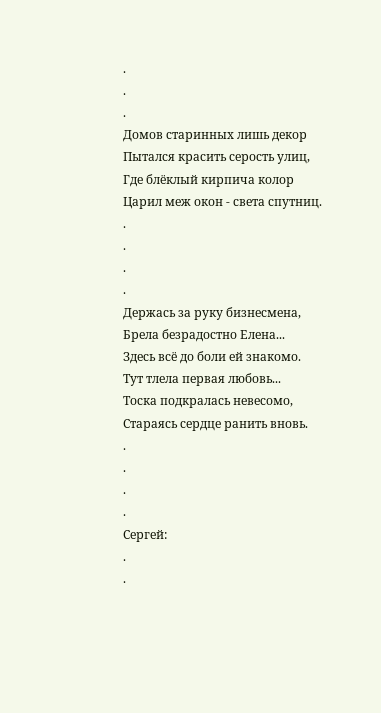.
.
.
Домов старинных лишь декор
Пытался красить серость улиц,
Где блёклый кирпича колор
Царил меж окон - света спутниц.
.
.
.
.
Держась за руку бизнесмена,
Брела безрадостно Елена...
Здесь всё до боли ей знакомо.
Тут тлела первая любовь...
Тоска подкралась невесомо,
Стараясь сердце ранить вновь.
.
.
.
.
Сергей:
.
.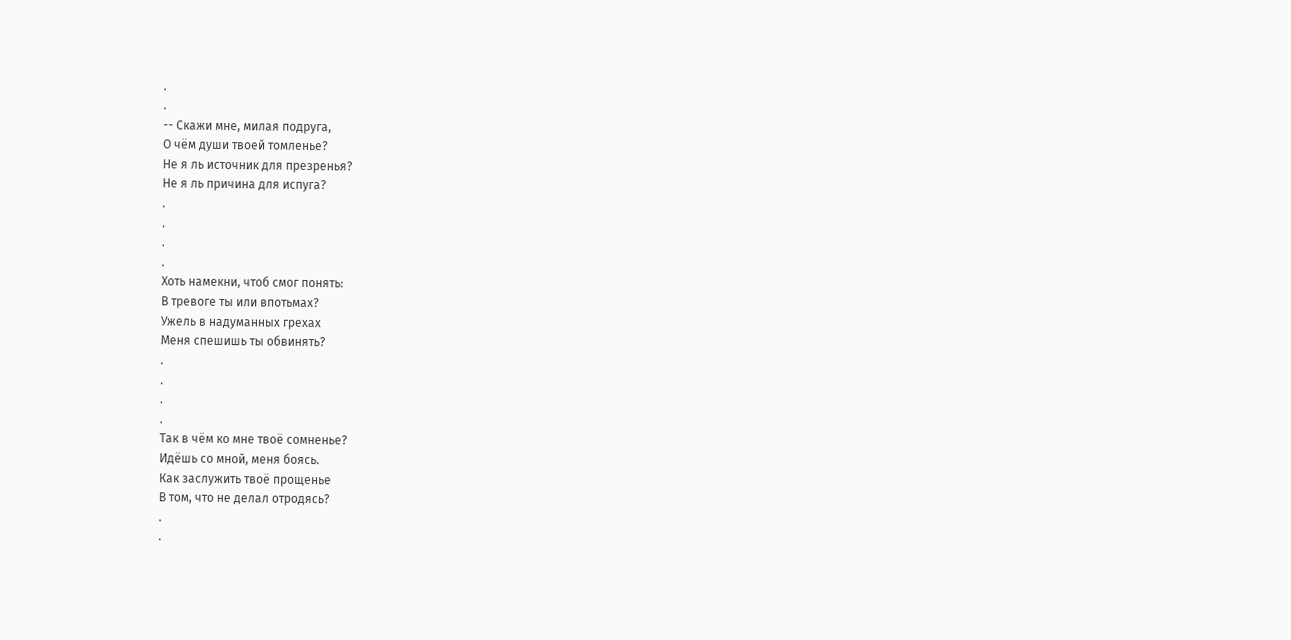.
.
-- Скажи мне, милая подруга,
О чём души твоей томленье?
Не я ль источник для презренья?
Не я ль причина для испуга?
.
.
.
.
Хоть намекни, чтоб смог понять:
В тревоге ты или впотьмах?
Ужель в надуманных грехах
Меня спешишь ты обвинять?
.
.
.
.
Так в чём ко мне твоё сомненье?
Идёшь со мной, меня боясь.
Как заслужить твоё прощенье
В том, что не делал отродясь?
.
.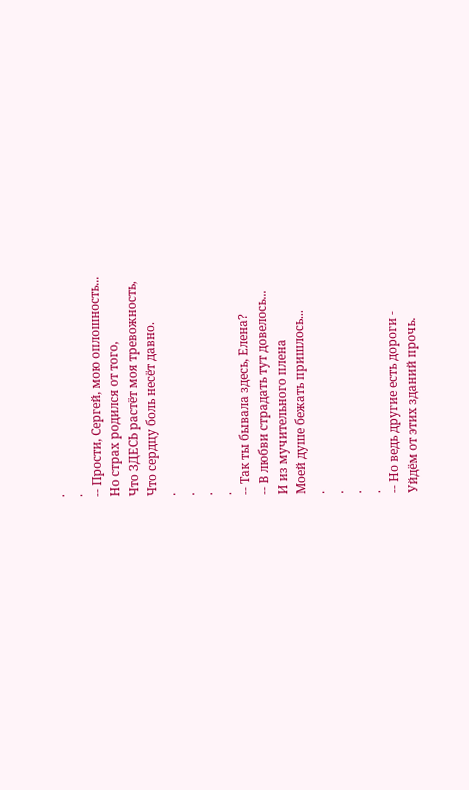.
.
-- Прости, Сергей, мою оплошность...
Но страх родился от того,
Что ЗДЕСЬ растёт моя тревожность,
Что сердцу боль несёт давно.
.
.
.
.
-- Так ты бывала здесь, Елена?
-- В любви страдать тут довелось...
И из мучительного плена
Моей душе бежать пришлось...
.
.
.
.
-- Но ведь другие есть дороги -
Уйдём от этих зданий прочь.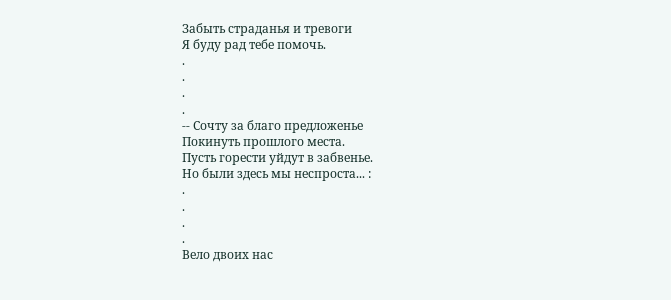Забыть страданья и тревоги
Я буду рад тебе помочь.
.
.
.
.
-- Сочту за благо предложенье
Покинуть прошлого места.
Пусть горести уйдут в забвенье.
Но были здесь мы неспроста... :
.
.
.
.
Вело двоих нас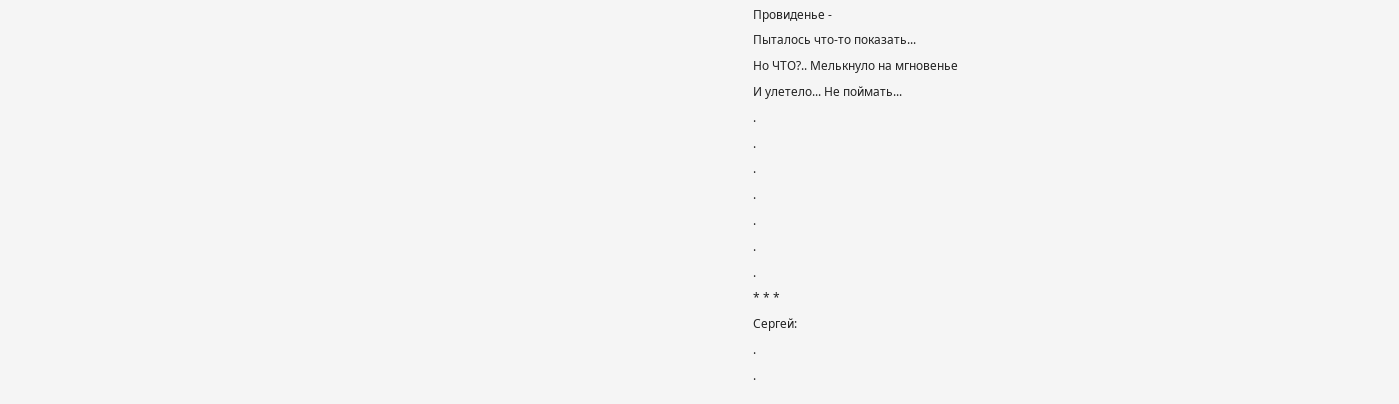Провиденье -
Пыталось что-то показать...
Но ЧТО?.. Мелькнуло на мгновенье
И улетело... Не поймать...
.
.
.
.
.
.
.
* * *
Сергей:
.
.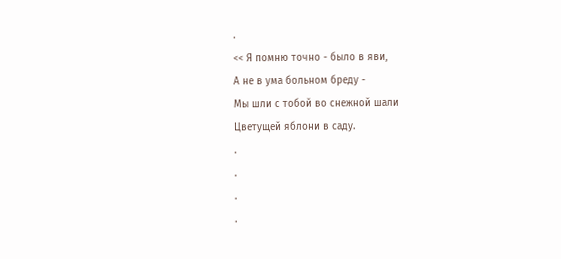.
<< Я помню точно - было в яви,
А не в ума больном бреду -
Мы шли с тобой во снежной шали
Цветущей яблони в саду.
.
.
.
.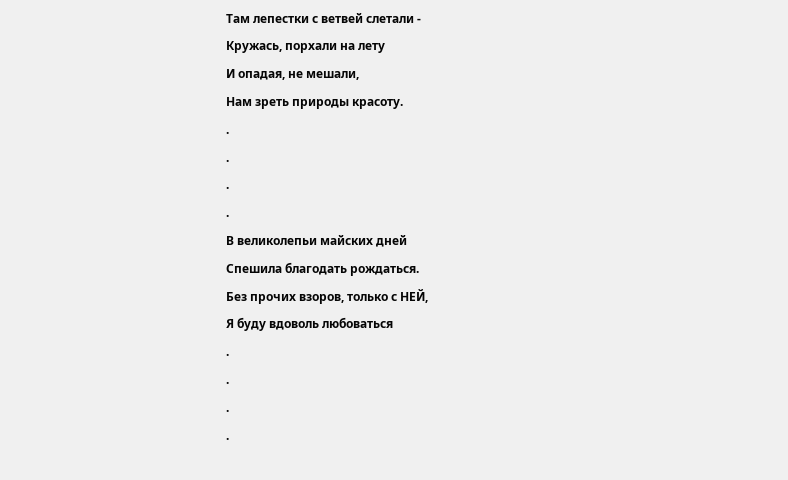Там лепестки с ветвей слетали -
Кружась, порхали на лету
И опадая, не мешали,
Нам зреть природы красоту.
.
.
.
.
В великолепьи майских дней
Спешила благодать рождаться.
Без прочих взоров, только с НЕЙ,
Я буду вдоволь любоваться
.
.
.
.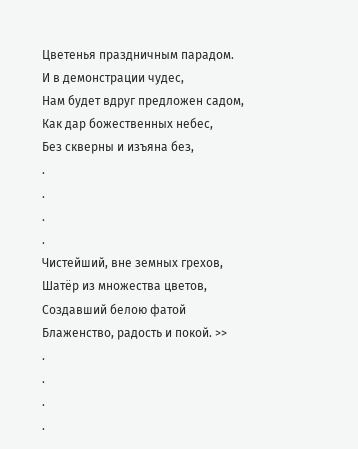Цветенья праздничным парадом.
И в демонстрации чудес,
Нам будет вдруг предложен садом,
Как дар божественных небес,
Без скверны и изъяна без,
.
.
.
.
Чистейший, вне земных грехов,
Шатёр из множества цветов,
Создавший белою фатой
Блаженство, радость и покой. >>
.
.
.
.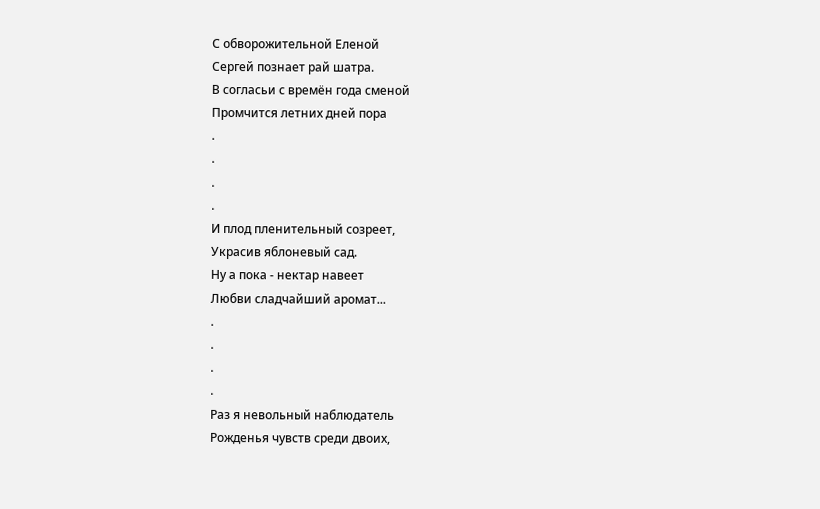С обворожительной Еленой
Сергей познает рай шатра.
В согласьи с времён года сменой
Промчится летних дней пора
.
.
.
.
И плод пленительный созреет,
Украсив яблоневый сад.
Ну а пока - нектар навеет
Любви сладчайший аромат...
.
.
.
.
Раз я невольный наблюдатель
Рожденья чувств среди двоих,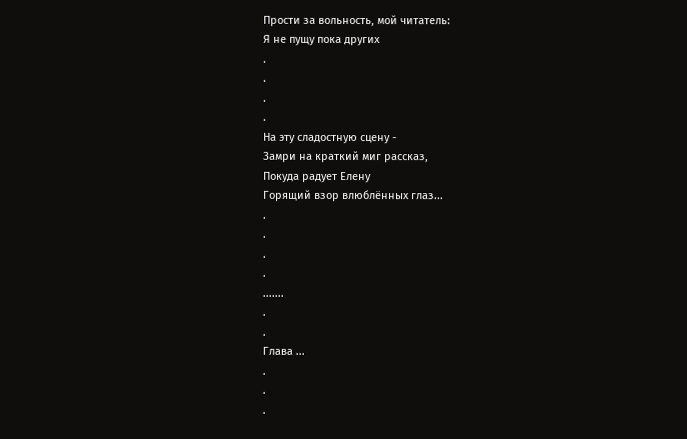Прости за вольность, мой читатель:
Я не пущу пока других
.
.
.
.
На эту сладостную сцену -
Замри на краткий миг рассказ,
Покуда радует Елену
Горящий взор влюблённых глаз...
.
.
.
.
.......
.
.
Глава ...
.
.
.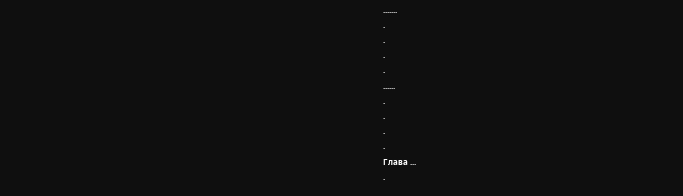.......
.
.
.
.
......
.
.
.
.
Глава ...
.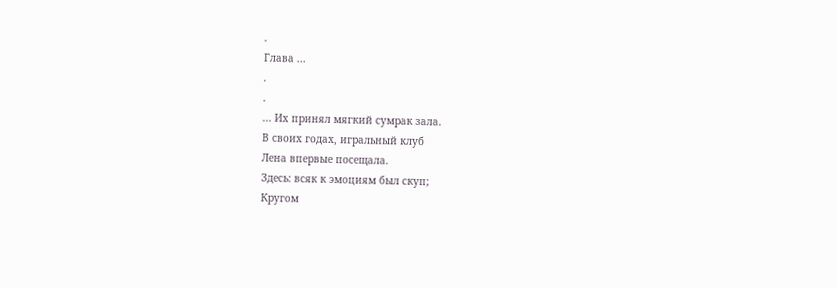.
Глава ...
.
.
... Их принял мягкий сумрак зала.
В своих годах, игральный клуб
Лена впервые посещала.
Здесь: всяк к эмоциям был скуп;
Кругом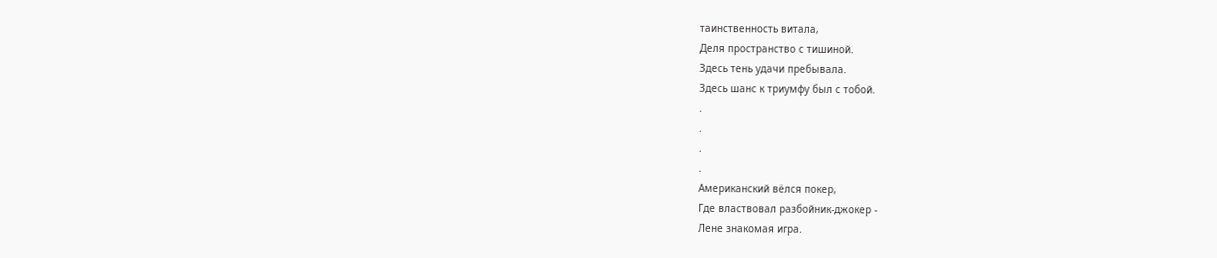таинственность витала,
Деля пространство с тишиной.
Здесь тень удачи пребывала.
Здесь шанс к триумфу был с тобой.
.
.
.
.
Американский вёлся покер,
Где властвовал разбойник-джокер -
Лене знакомая игра.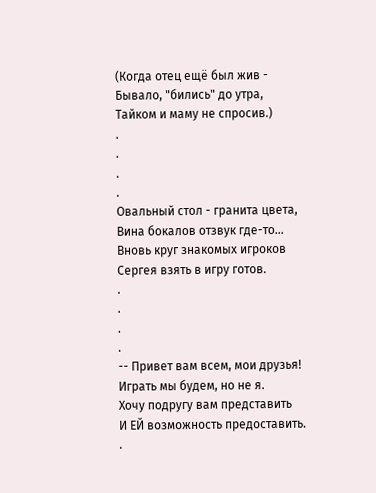(Когда отец ещё был жив -
Бывало, "бились" до утра,
Тайком и маму не спросив.)
.
.
.
.
Овальный стол - гранита цвета,
Вина бокалов отзвук где-то...
Вновь круг знакомых игроков
Сергея взять в игру готов.
.
.
.
.
-- Привет вам всем, мои друзья!
Играть мы будем, но не я.
Хочу подругу вам представить
И ЕЙ возможность предоставить.
.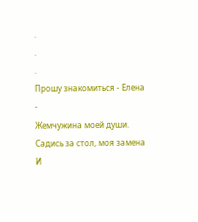.
.
.
Прошу знакомиться - Елена -
Жемчужина моей души.
Садись за стол, моя замена
И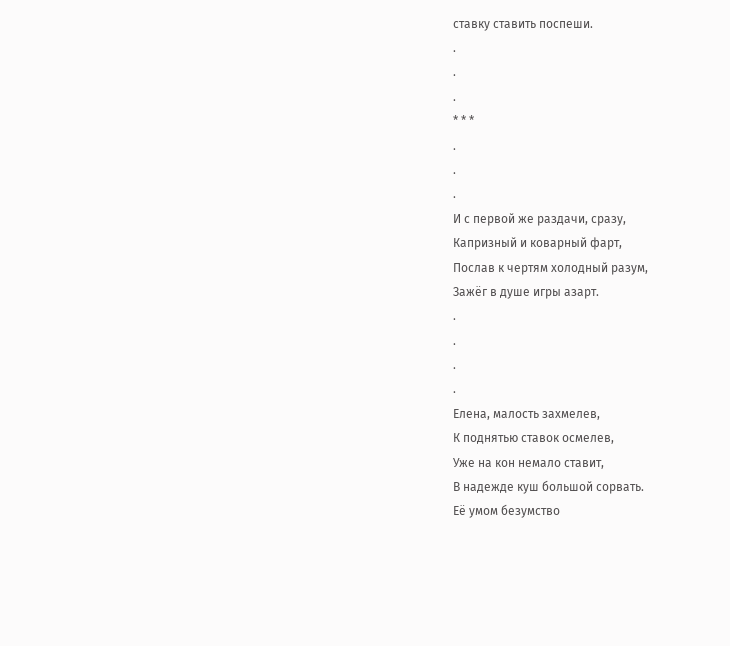ставку ставить поспеши.
.
.
.
* * *
.
.
.
И с первой же раздачи, сразу,
Капризный и коварный фарт,
Послав к чертям холодный разум,
Зажёг в душе игры азарт.
.
.
.
.
Елена, малость захмелев,
К поднятью ставок осмелев,
Уже на кон немало ставит,
В надежде куш большой сорвать.
Её умом безумство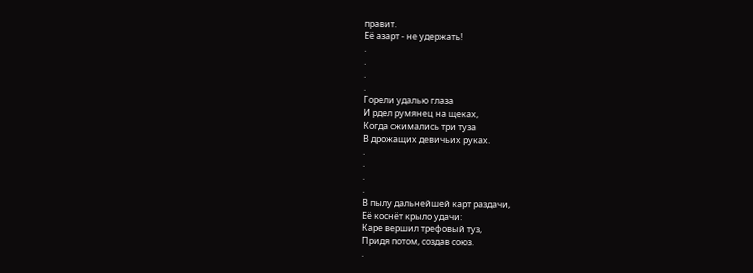правит.
Её азарт - не удержать!
.
.
.
.
Горели удалью глаза
И рдел румянец на щеках,
Когда сжимались три туза
В дрожащих девичьих руках.
.
.
.
.
В пылу дальнейшей карт раздачи,
Её коснёт крыло удачи:
Каре вершил трефовый туз,
Придя потом, создав союз.
.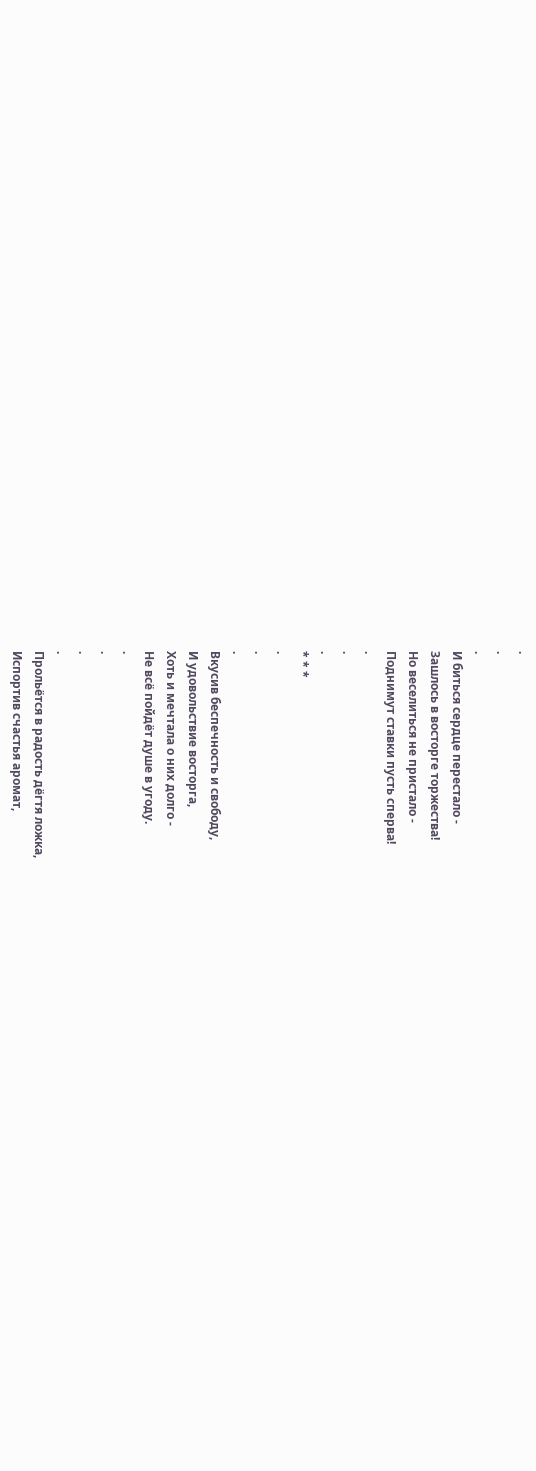.
.
.
И биться сердце перестало -
Зашлось в восторге торжества!
Но веселиться не пристало -
Поднимут ставки пусть сперва!
.
.
.
* * *
.
.
.
Вкусив беспечность и свободу,
И удовольствие восторга,
Хоть и мечтала о них долго -
Не всё пойдёт душе в угоду.
.
.
.
.
Прольётся в радость дёгтя ложка,
Испортив счастья аромат,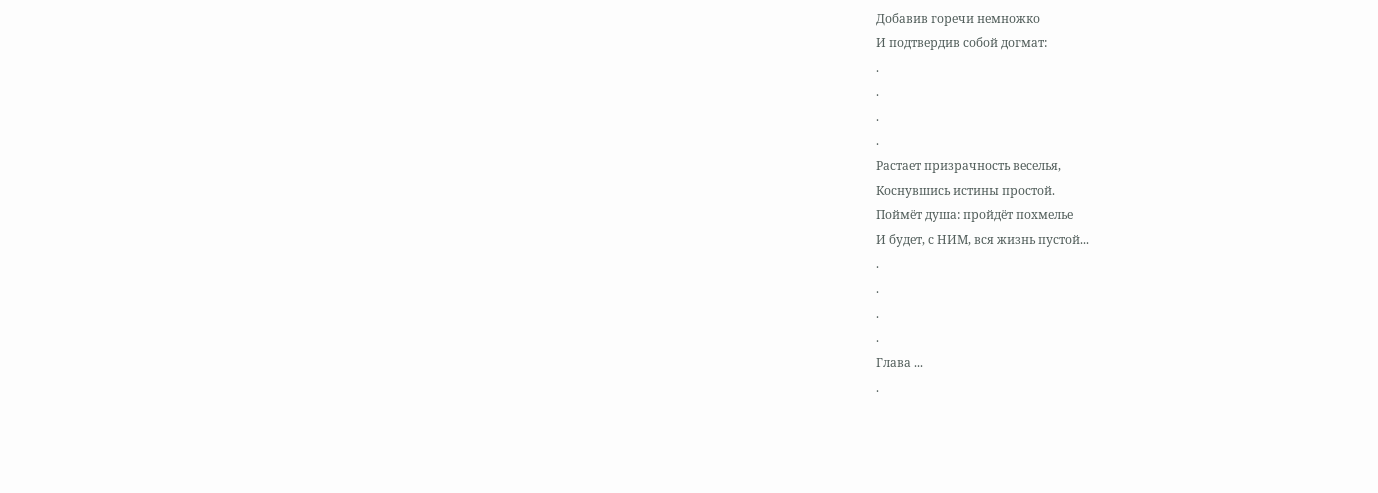Добавив горечи немножко
И подтвердив собой догмат:
.
.
.
.
Растает призрачность веселья,
Коснувшись истины простой.
Поймёт душа: пройдёт похмелье
И будет, с НИМ, вся жизнь пустой...
.
.
.
.
Глава ...
.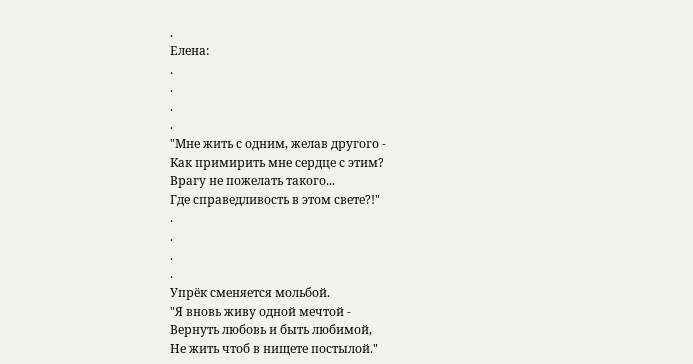.
Елена:
.
.
.
.
"Мне жить с одним, желав другого -
Как примирить мне сердце с этим?
Врагу не пожелать такого...
Где справедливость в этом свете?!"
.
.
.
.
Упрёк сменяется мольбой.
"Я вновь живу одной мечтой -
Вернуть любовь и быть любимой,
Не жить чтоб в нищете постылой."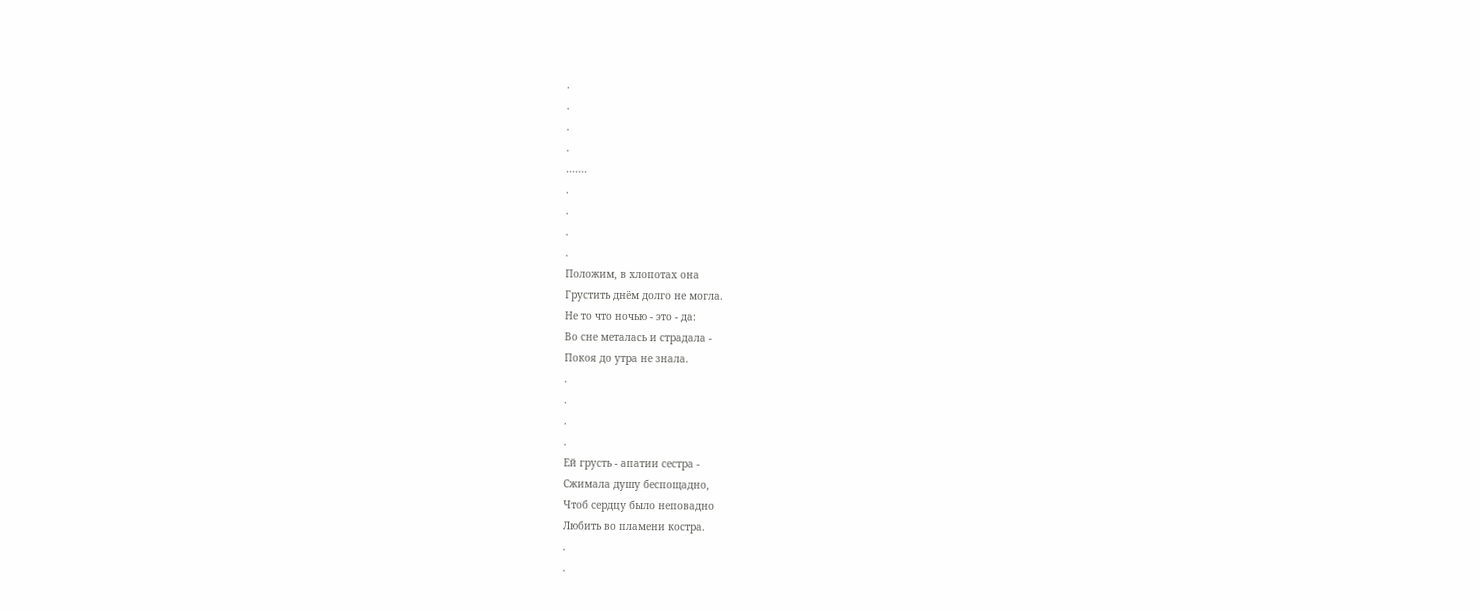.
.
.
.
.......
.
.
.
.
Положим, в хлопотах она
Грустить днём долго не могла.
Не то что ночью - это - да:
Во сне металась и страдала -
Покоя до утра не знала.
.
.
.
.
Ей грусть - апатии сестра -
Сжимала душу беспощадно,
Чтоб сердцу было неповадно
Любить во пламени костра.
.
.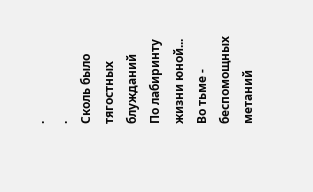.
.
Сколь было тягостных блужданий
По лабиринту жизни юной...
Во тьме - беспомощных метаний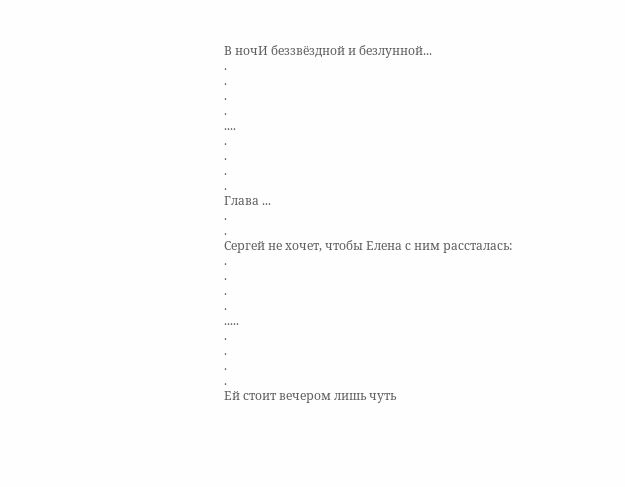В ночИ беззвёздной и безлунной...
.
.
.
.
....
.
.
.
.
Глава ...
.
.
Сергей не хочет, чтобы Елена с ним рассталась:
.
.
.
.
.....
.
.
.
.
Ей стоит вечером лишь чуть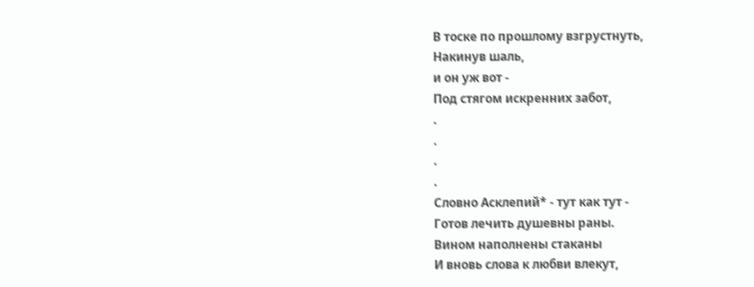В тоске по прошлому взгрустнуть,
Накинув шаль,
и он уж вот -
Под стягом искренних забот,
.
.
.
.
Словно Асклепий* - тут как тут -
Готов лечить душевны раны.
Вином наполнены стаканы
И вновь слова к любви влекут,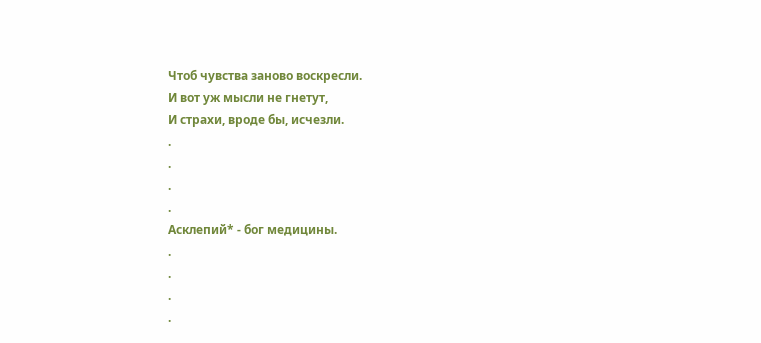Чтоб чувства заново воскресли.
И вот уж мысли не гнетут,
И страхи, вроде бы, исчезли.
.
.
.
.
Асклепий* - бог медицины.
.
.
.
.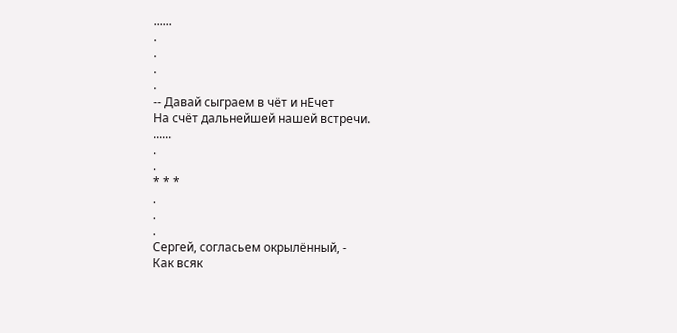......
.
.
.
.
-- Давай сыграем в чёт и нЕчет
На счёт дальнейшей нашей встречи.
......
.
.
* * *
.
.
.
Сергей, согласьем окрылённый, -
Как всяк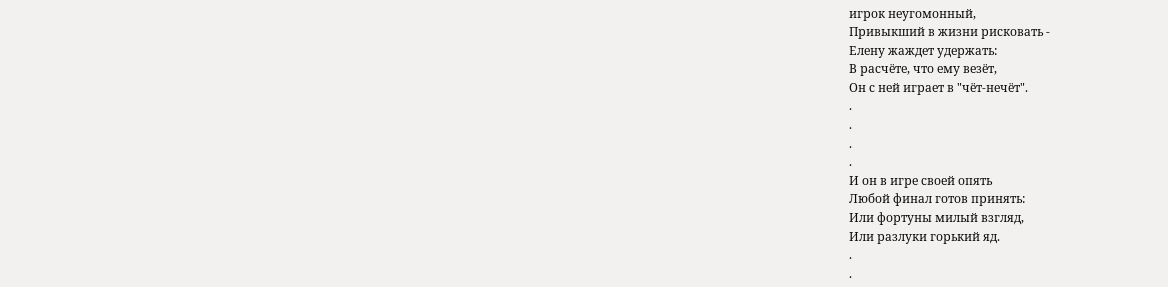игрок неугомонный,
Привыкший в жизни рисковать -
Елену жаждет удержать:
В расчёте, что ему везёт,
Он с ней играет в "чёт-нечёт".
.
.
.
.
И он в игре своей опять
Любой финал готов принять:
Или фортуны милый взгляд,
Или разлуки горький яд.
.
.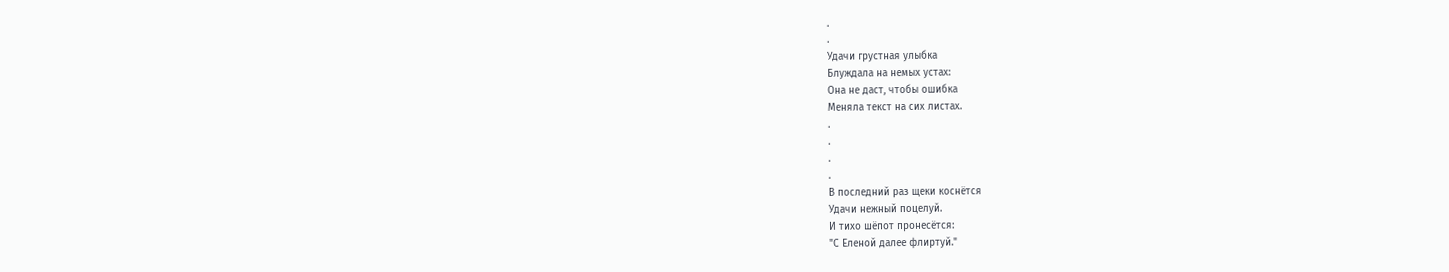.
.
Удачи грустная улыбка
Блуждала на немых устах:
Она не даст, чтобы ошибка
Меняла текст на сих листах.
.
.
.
.
В последний раз щеки коснётся
Удачи нежный поцелуй.
И тихо шёпот пронесётся:
"С Еленой далее флиртуй."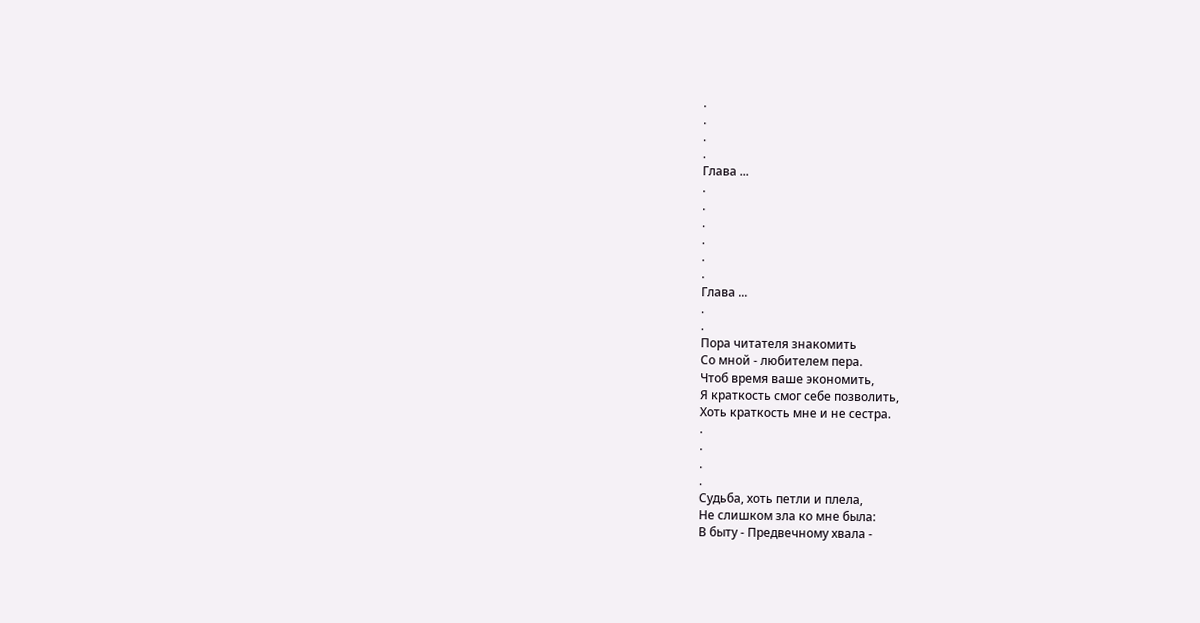.
.
.
.
Глава ...
.
.
.
.
.
.
Глава ...
.
.
Пора читателя знакомить
Со мной - любителем пера.
Чтоб время ваше экономить,
Я краткость смог себе позволить,
Хоть краткость мне и не сестра.
.
.
.
.
Судьба, хоть петли и плела,
Не слишком зла ко мне была:
В быту - Предвечному хвала -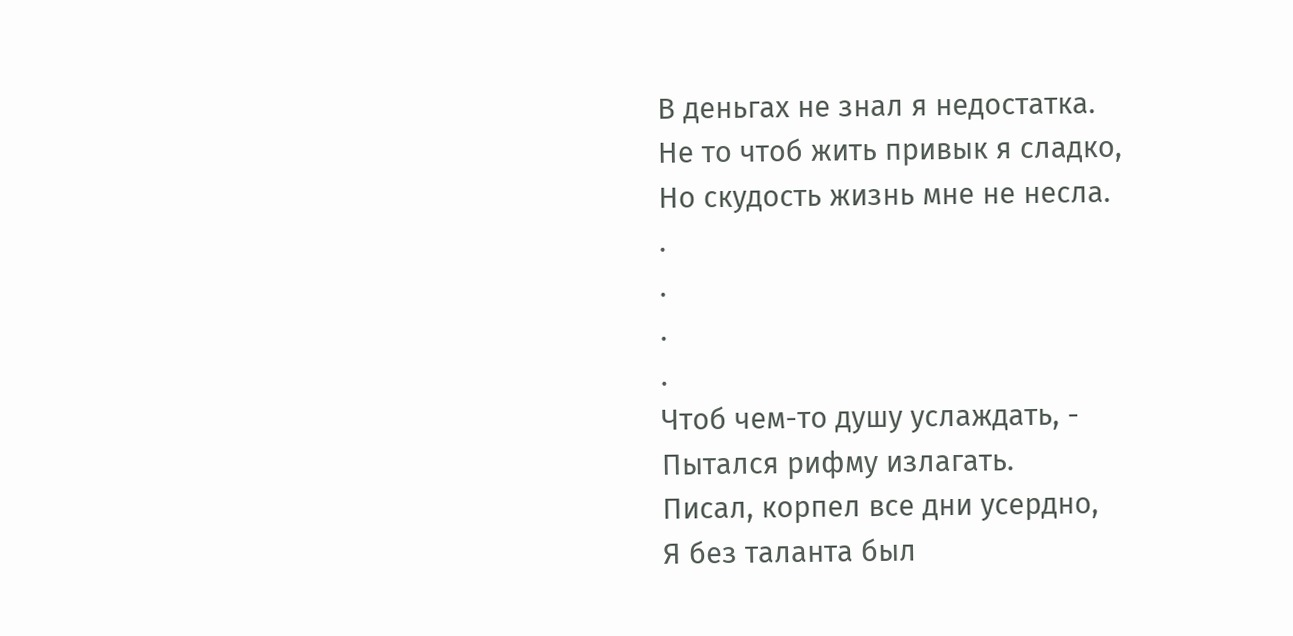В деньгах не знал я недостатка.
Не то чтоб жить привык я сладко,
Но скудость жизнь мне не несла.
.
.
.
.
Чтоб чем-то душу услаждать, -
Пытался рифму излагать.
Писал, корпел все дни усердно,
Я без таланта был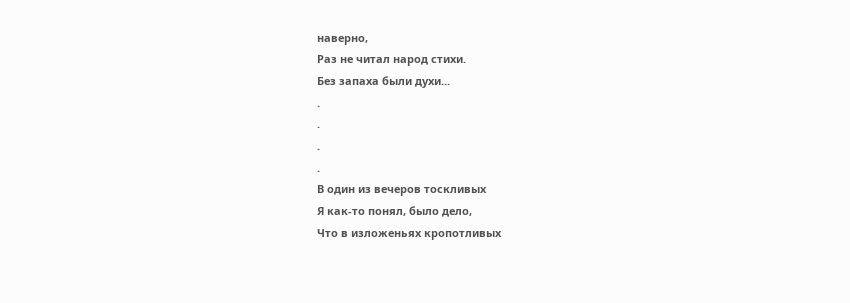наверно,
Раз не читал народ стихи.
Без запаха были духи...
.
.
.
.
В один из вечеров тоскливых
Я как-то понял, было дело,
Что в изложеньях кропотливых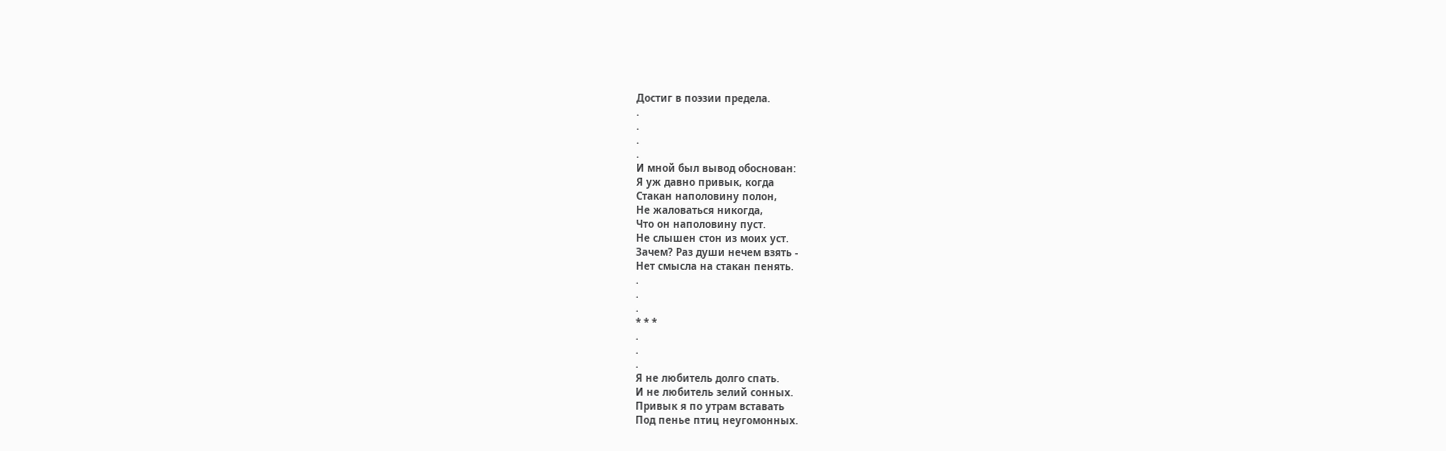Достиг в поэзии предела.
.
.
.
.
И мной был вывод обоснован:
Я уж давно привык, когда
Стакан наполовину полон,
Не жаловаться никогда,
Что он наполовину пуст.
Не слышен стон из моих уст.
Зачем? Раз души нечем взять -
Нет смысла на стакан пенять.
.
.
.
* * *
.
.
.
Я не любитель долго спать.
И не любитель зелий сонных.
Привык я по утрам вставать
Под пенье птиц неугомонных.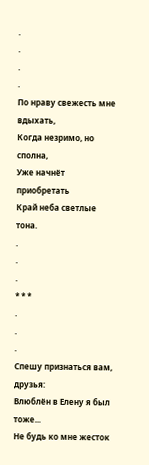.
.
.
.
По нраву свежесть мне вдыхать,
Когда незримо, но сполна,
Уже начнёт приобретать
Край неба светлые тона.
.
.
.
* * *
.
.
.
Спешу признаться вам, друзья:
Влюблён в Елену я был тоже...
Не будь ко мне жесток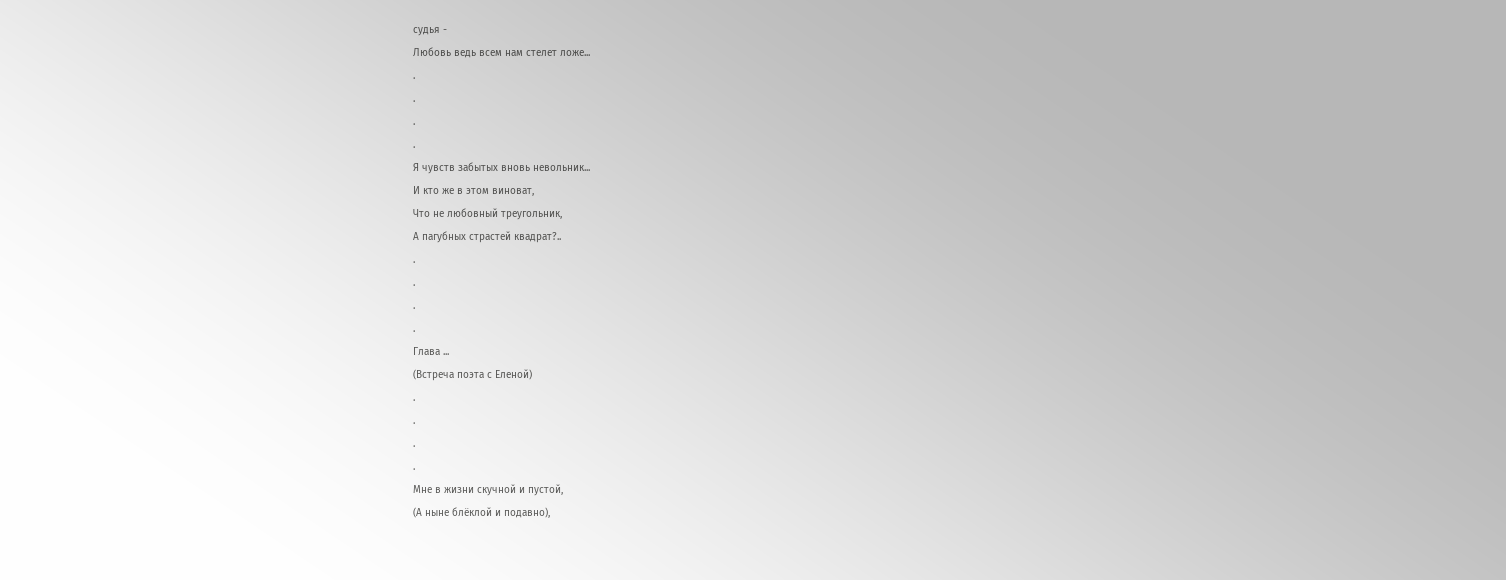судья -
Любовь ведь всем нам стелет ложе...
.
.
.
.
Я чувств забытых вновь невольник...
И кто же в этом виноват,
Что не любовный треугольник,
А пагубных страстей квадрат?..
.
.
.
.
Глава ...
(Встреча поэта с Еленой)
.
.
.
.
Мне в жизни скучной и пустой,
(А ныне блёклой и подавно),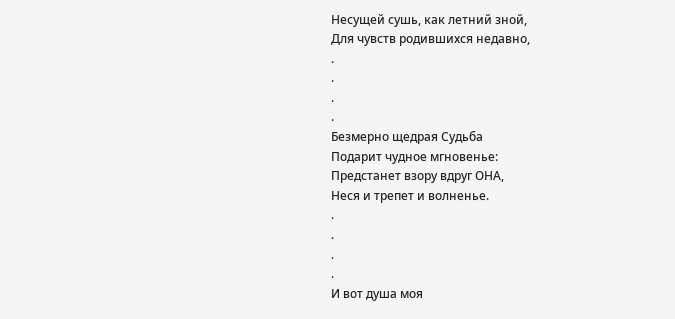Несущей сушь, как летний зной,
Для чувств родившихся недавно,
.
.
.
.
Безмерно щедрая Судьба
Подарит чудное мгновенье:
Предстанет взору вдруг ОНА,
Неся и трепет и волненье.
.
.
.
.
И вот душа моя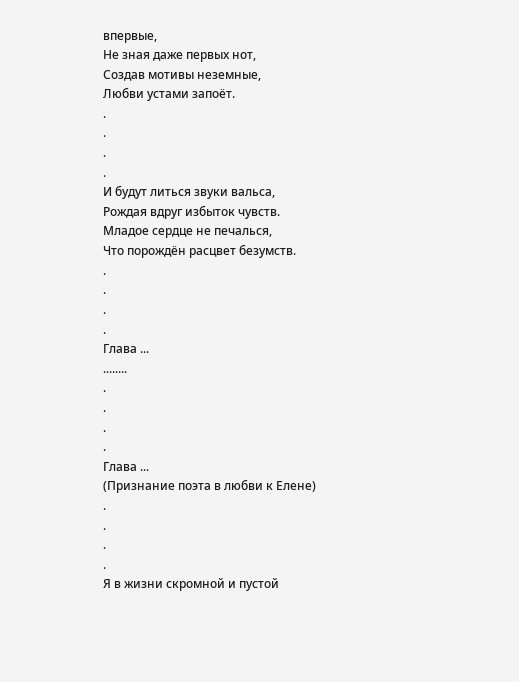впервые,
Не зная даже первых нот,
Создав мотивы неземные,
Любви устами запоёт.
.
.
.
.
И будут литься звуки вальса,
Рождая вдруг избыток чувств.
Младое сердце не печалься,
Что порождён расцвет безумств.
.
.
.
.
Глава ...
........
.
.
.
.
Глава ...
(Признание поэта в любви к Елене)
.
.
.
.
Я в жизни скромной и пустой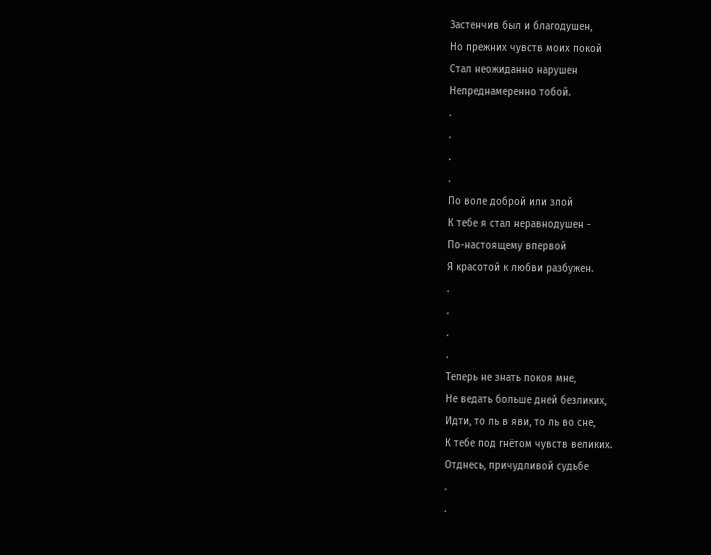Застенчив был и благодушен,
Но прежних чувств моих покой
Стал неожиданно нарушен
Непреднамеренно тобой.
.
.
.
.
По воле доброй или злой
К тебе я стал неравнодушен -
По-настоящему впервой
Я красотой к любви разбужен.
.
.
.
.
Теперь не знать покоя мне,
Не ведать больше дней безликих,
Идти, то ль в яви, то ль во сне,
К тебе под гнётом чувств великих.
Отднесь, причудливой судьбе
.
.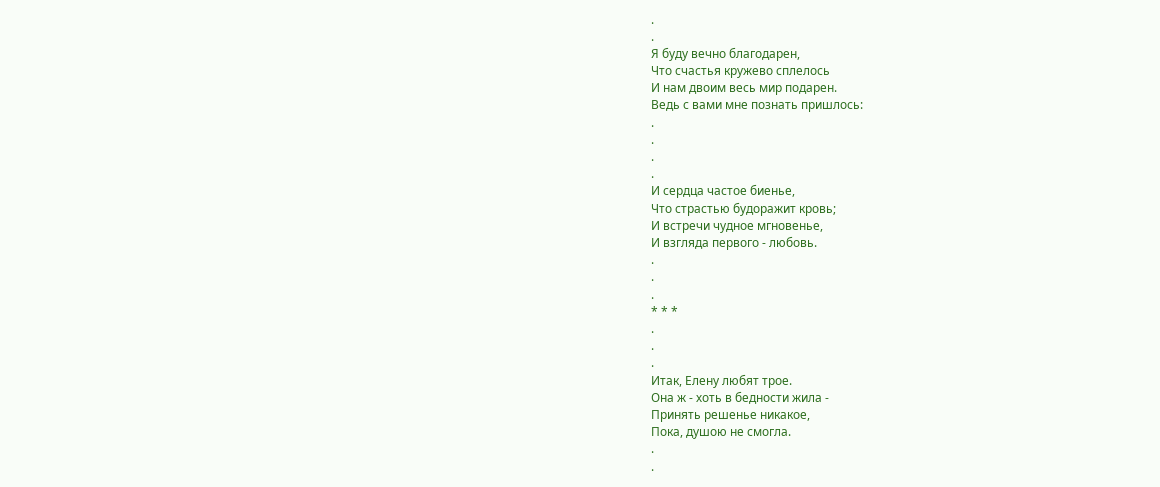.
.
Я буду вечно благодарен,
Что счастья кружево сплелось
И нам двоим весь мир подарен.
Ведь с вами мне познать пришлось:
.
.
.
.
И сердца частое биенье,
Что страстью будоражит кровь;
И встречи чудное мгновенье,
И взгляда первого - любовь.
.
.
.
* * *
.
.
.
Итак, Елену любят трое.
Она ж - хоть в бедности жила -
Принять решенье никакое,
Пока, душою не смогла.
.
.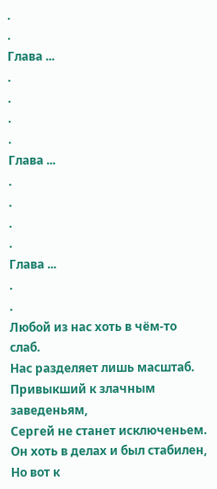.
.
Глава ...
.
.
.
.
Глава ...
.
.
.
.
Глава ...
.
.
Любой из нас хоть в чём-то слаб.
Нас разделяет лишь масштаб.
Привыкший к злачным заведеньям,
Сергей не станет исключеньем.
Он хоть в делах и был стабилен,
Но вот к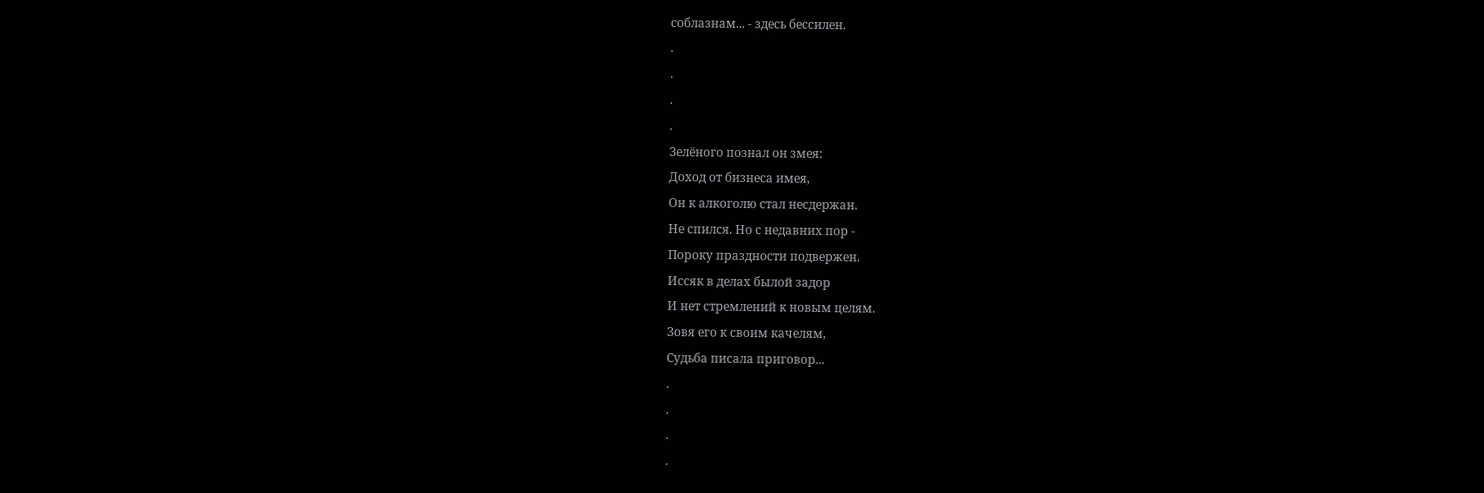соблазнам... - здесь бессилен.
.
.
.
.
Зелёного познал он змея:
Доход от бизнеса имея,
Он к алкоголю стал несдержан.
Не спился. Но с недавних пор -
Пороку праздности подвержен.
Иссяк в делах былой задор
И нет стремлений к новым целям.
Зовя его к своим качелям,
Судьба писала приговор...
.
.
.
.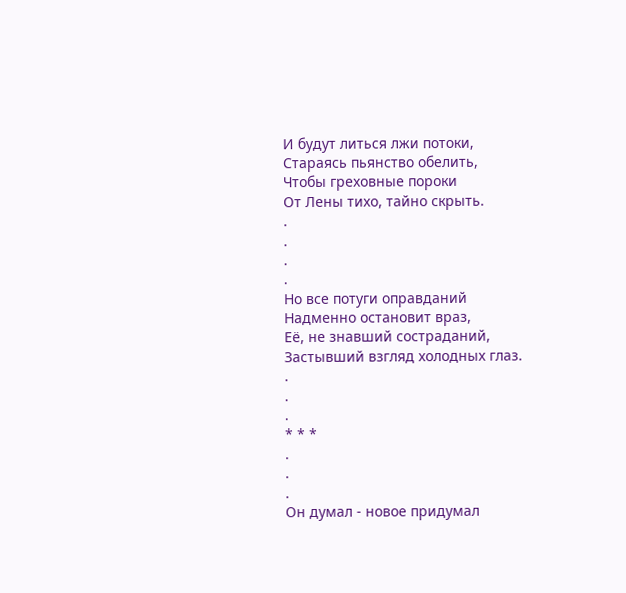И будут литься лжи потоки,
Стараясь пьянство обелить,
Чтобы греховные пороки
От Лены тихо, тайно скрыть.
.
.
.
.
Но все потуги оправданий
Надменно остановит враз,
Её, не знавший состраданий,
Застывший взгляд холодных глаз.
.
.
.
* * *
.
.
.
Он думал - новое придумал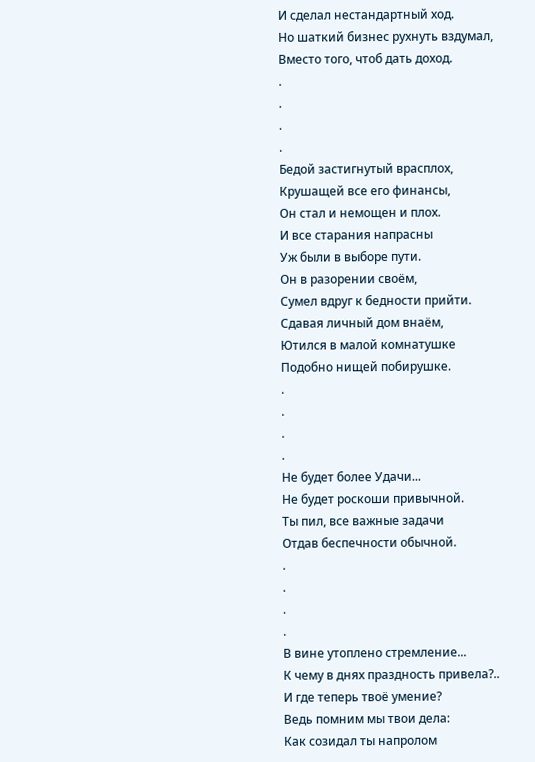И сделал нестандартный ход.
Но шаткий бизнес рухнуть вздумал,
Вместо того, чтоб дать доход.
.
.
.
.
Бедой застигнутый врасплох,
Крушащей все его финансы,
Он стал и немощен и плох.
И все старания напрасны
Уж были в выборе пути.
Он в разорении своём,
Сумел вдруг к бедности прийти.
Сдавая личный дом внаём,
Ютился в малой комнатушке
Подобно нищей побирушке.
.
.
.
.
Не будет более Удачи...
Не будет роскоши привычной.
Ты пил, все важные задачи
Отдав беспечности обычной.
.
.
.
.
В вине утоплено стремление...
К чему в днях праздность привела?..
И где теперь твоё умение?
Ведь помним мы твои дела:
Как созидал ты напролом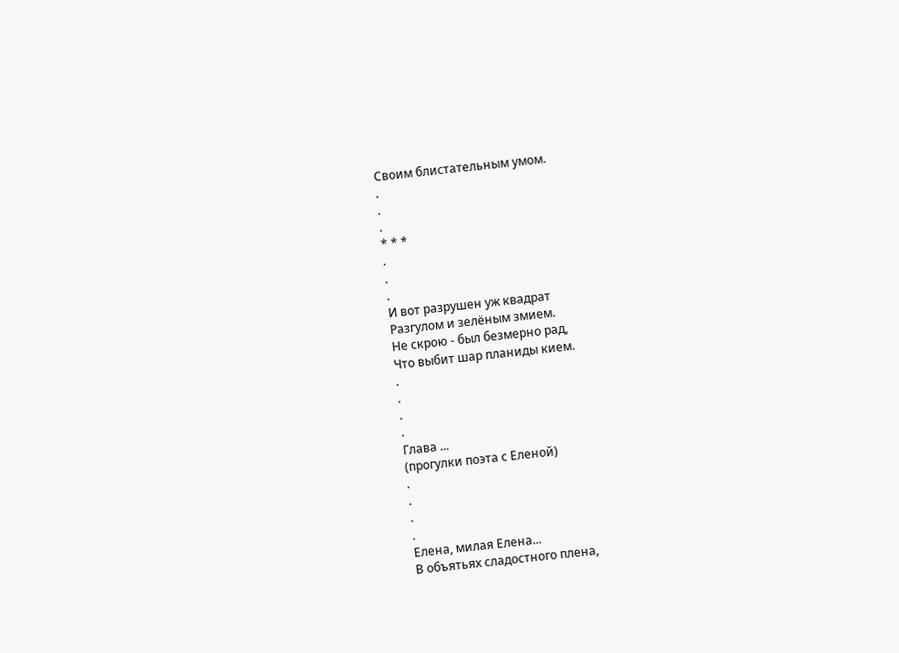Своим блистательным умом.
.
.
.
* * *
.
.
.
И вот разрушен уж квадрат
Разгулом и зелёным змием.
Не скрою - был безмерно рад,
Что выбит шар планиды кием.
.
.
.
.
Глава ...
(прогулки поэта с Еленой)
.
.
.
.
Елена, милая Елена...
В объятьях сладостного плена,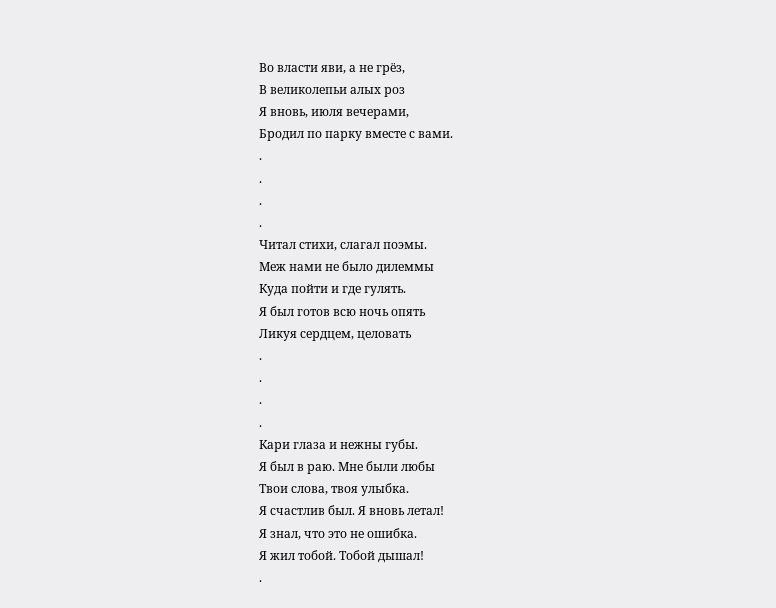Во власти яви, а не грёз,
В великолепьи алых роз
Я вновь, июля вечерами,
Бродил по парку вместе с вами.
.
.
.
.
Читал стихи, слагал поэмы.
Меж нами не было дилеммы
Куда пойти и где гулять.
Я был готов всю ночь опять
Ликуя сердцем, целовать
.
.
.
.
Кари глаза и нежны губы.
Я был в раю. Мне были любы
Твои слова, твоя улыбка.
Я счастлив был. Я вновь летал!
Я знал, что это не ошибка.
Я жил тобой. Тобой дышал!
.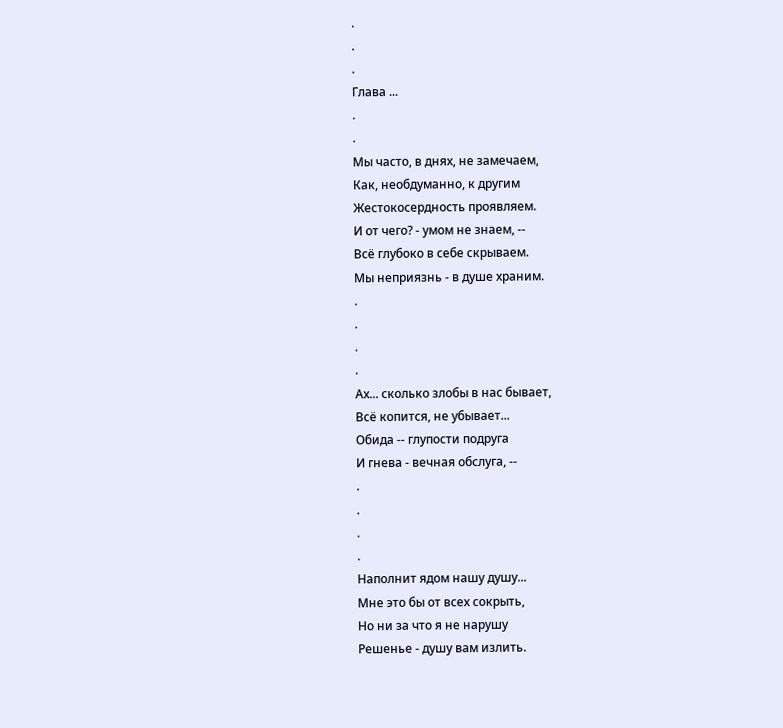.
.
.
Глава ...
.
.
Мы часто, в днях, не замечаем,
Как, необдуманно, к другим
Жестокосердность проявляем.
И от чего? - умом не знаем, --
Всё глубоко в себе скрываем.
Мы неприязнь - в душе храним.
.
.
.
.
Ах... сколько злобы в нас бывает,
Всё копится, не убывает...
Обида -- глупости подруга
И гнева - вечная обслуга, --
.
.
.
.
Наполнит ядом нашу душу...
Мне это бы от всех сокрыть,
Но ни за что я не нарушу
Решенье - душу вам излить.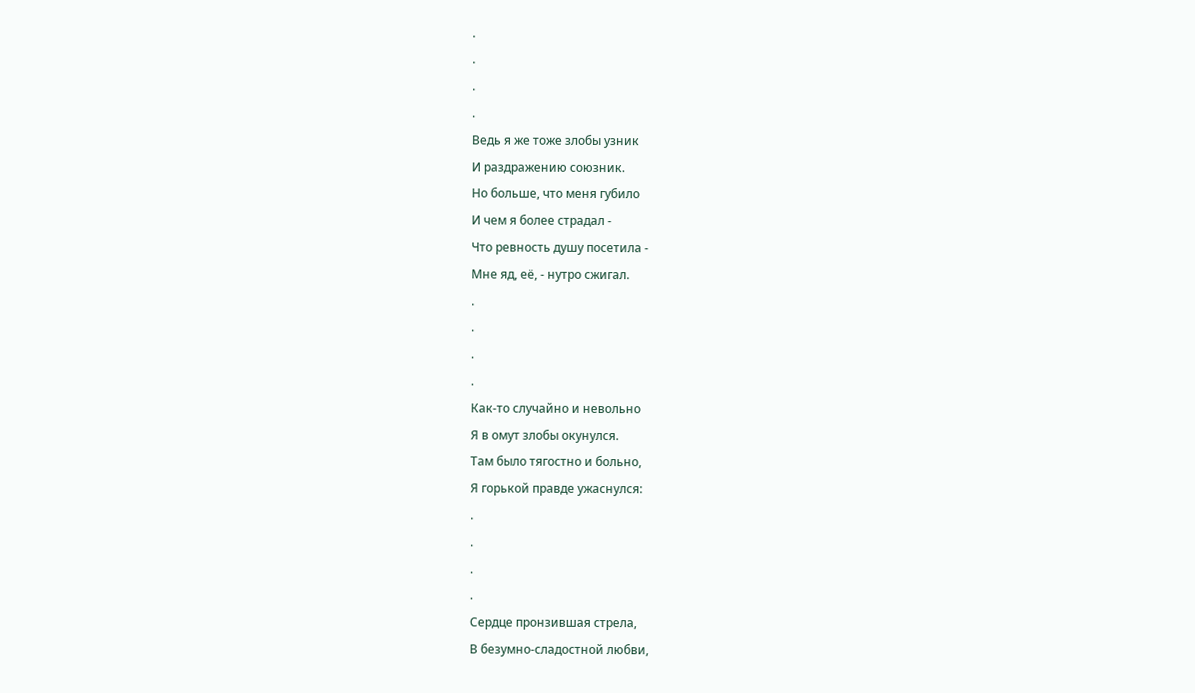.
.
.
.
Ведь я же тоже злобы узник
И раздражению союзник.
Но больше, что меня губило
И чем я более страдал -
Что ревность душу посетила -
Мне яд, её, - нутро сжигал.
.
.
.
.
Как-то случайно и невольно
Я в омут злобы окунулся.
Там было тягостно и больно,
Я горькой правде ужаснулся:
.
.
.
.
Сердце пронзившая стрела,
В безумно-сладостной любви,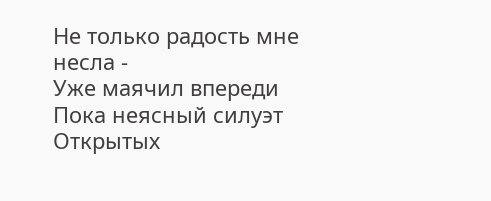Не только радость мне несла -
Уже маячил впереди
Пока неясный силуэт
Открытых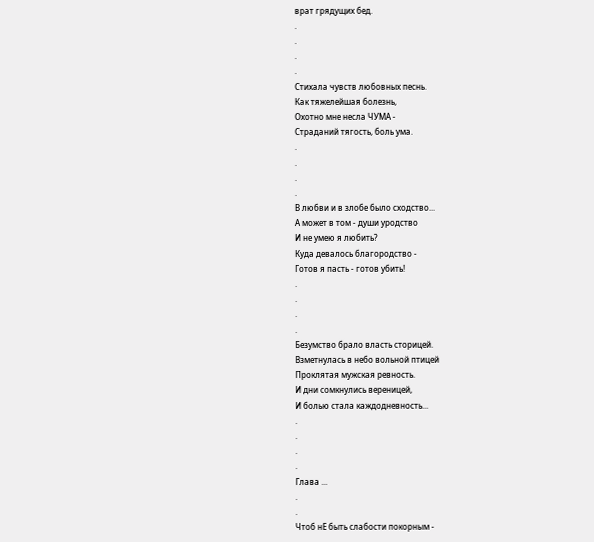врат грядущих бед.
.
.
.
.
Стихала чувств любовных песнь.
Как тяжелейшая болезнь,
Охотно мне несла ЧУМА -
Страданий тягость, боль ума.
.
.
.
.
В любви и в злобе было сходство...
А может в том - души уродство
И не умею я любить?
Куда девалось благородство -
Готов я пасть - готов убить!
.
.
.
.
Безумство брало власть сторицей.
Взметнулась в небо вольной птицей
Проклятая мужская ревность.
И дни сомкнулись вереницей,
И болью стала каждодневность...
.
.
.
.
Глава ...
.
.
Чтоб нЕ быть слабости покорным -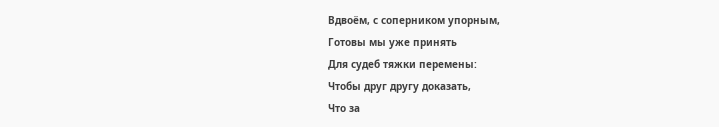Вдвоём, с соперником упорным,
Готовы мы уже принять
Для судеб тяжки перемены:
Чтобы друг другу доказать,
Что за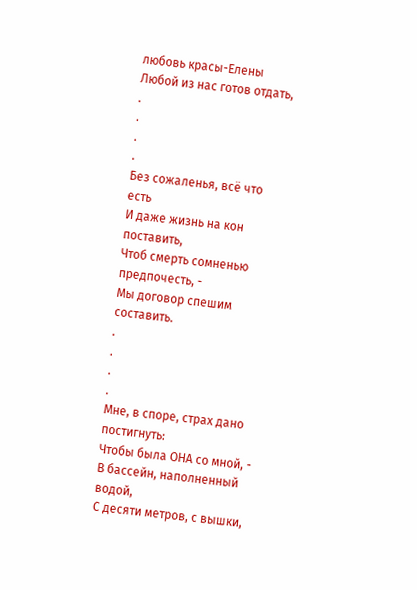любовь красы-Елены
Любой из нас готов отдать,
.
.
.
.
Без сожаленья, всё что есть
И даже жизнь на кон поставить,
Чтоб смерть сомненью предпочесть, -
Мы договор спешим составить.
.
.
.
.
Мне, в споре, страх дано постигнуть:
Чтобы была ОНА со мной, -
В бассейн, наполненный водой,
С десяти метров, с вышки,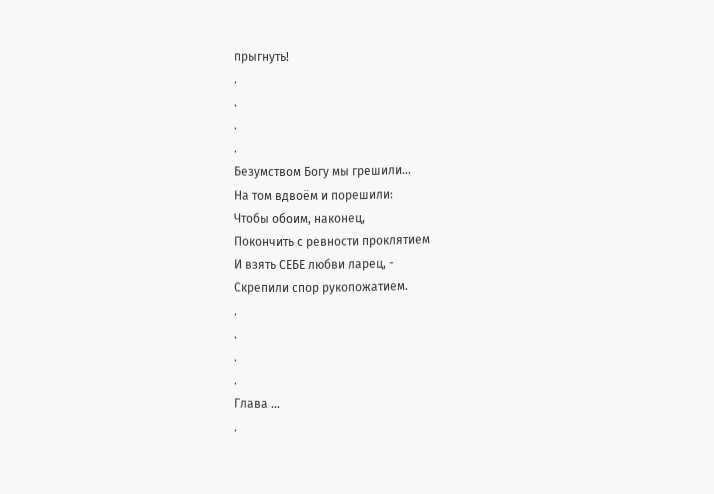прыгнуть!
.
.
.
.
Безумством Богу мы грешили...
На том вдвоём и порешили:
Чтобы обоим, наконец,
Покончить с ревности проклятием
И взять СЕБЕ любви ларец, -
Скрепили спор рукопожатием.
.
.
.
.
Глава ...
.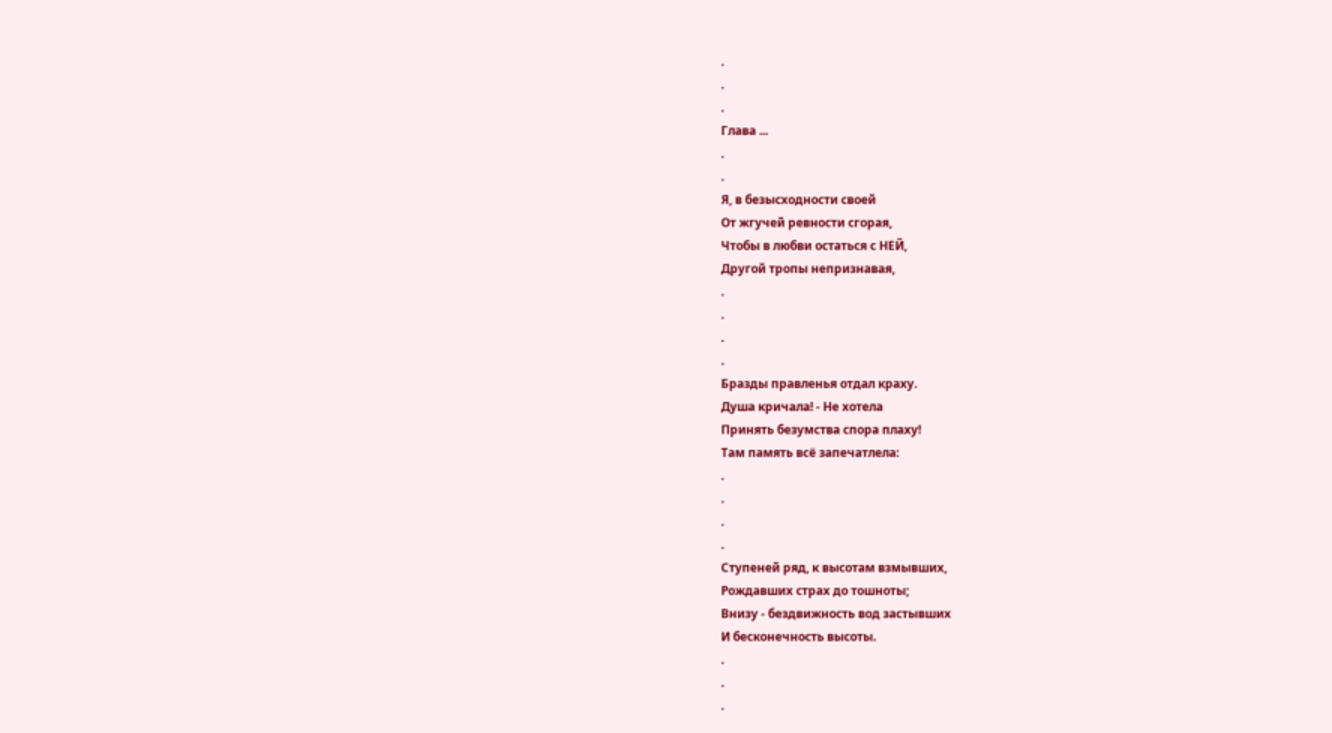.
.
.
Глава ...
.
.
Я, в безысходности своей
От жгучей ревности сгорая,
Чтобы в любви остаться с НЕЙ,
Другой тропы непризнавая,
.
.
.
.
Бразды правленья отдал краху.
Душа кричала! - Не хотела
Принять безумства спора плаху!
Там память всё запечатлела:
.
.
.
.
Ступеней ряд, к высотам взмывших,
Рождавших страх до тошноты;
Внизу - бездвижность вод застывших
И бесконечность высоты.
.
.
.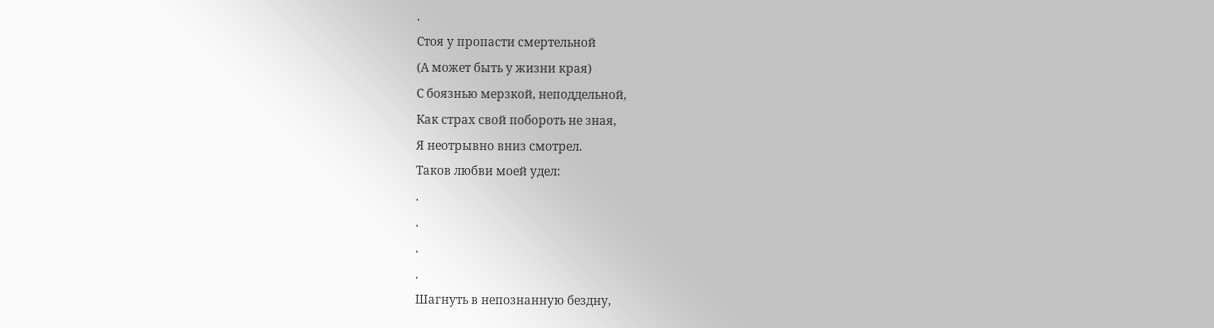.
Стоя у пропасти смертельной
(А может быть у жизни края)
С боязнью мерзкой, неподдельной,
Как страх свой побороть не зная,
Я неотрывно вниз смотрел.
Таков любви моей удел:
.
.
.
.
Шагнуть в непознанную бездну,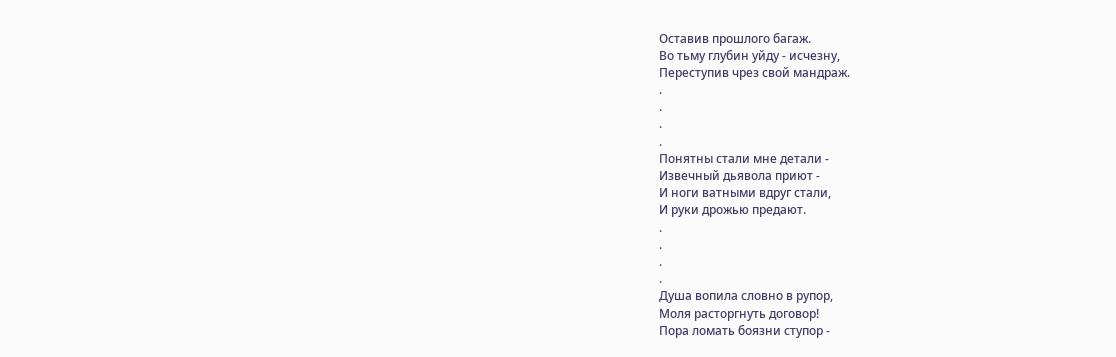Оставив прошлого багаж.
Во тьму глубин уйду - исчезну,
Переступив чрез свой мандраж.
.
.
.
.
Понятны стали мне детали -
Извечный дьявола приют -
И ноги ватными вдруг стали,
И руки дрожью предают.
.
.
.
.
Душа вопила словно в рупор,
Моля расторгнуть договор!
Пора ломать боязни ступор -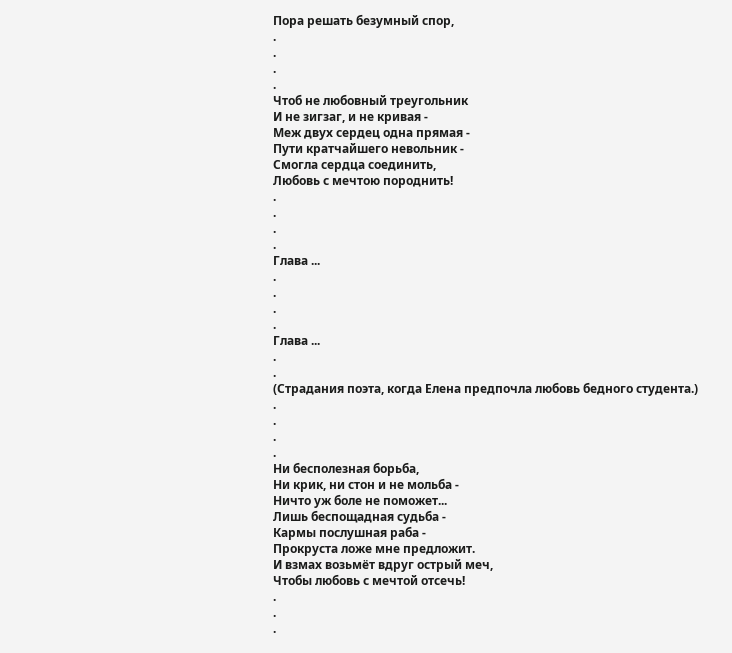Пора решать безумный спор,
.
.
.
.
Чтоб не любовный треугольник
И не зигзаг, и не кривая -
Меж двух сердец одна прямая -
Пути кратчайшего невольник -
Смогла сердца соединить,
Любовь с мечтою породнить!
.
.
.
.
Глава ...
.
.
.
.
Глава ...
.
.
(Страдания поэта, когда Елена предпочла любовь бедного студента.)
.
.
.
.
Ни бесполезная борьба,
Ни крик, ни стон и не мольба -
Ничто уж боле не поможет...
Лишь беспощадная судьба -
Кармы послушная раба -
Прокруста ложе мне предложит.
И взмах возьмёт вдруг острый меч,
Чтобы любовь с мечтой отсечь!
.
.
.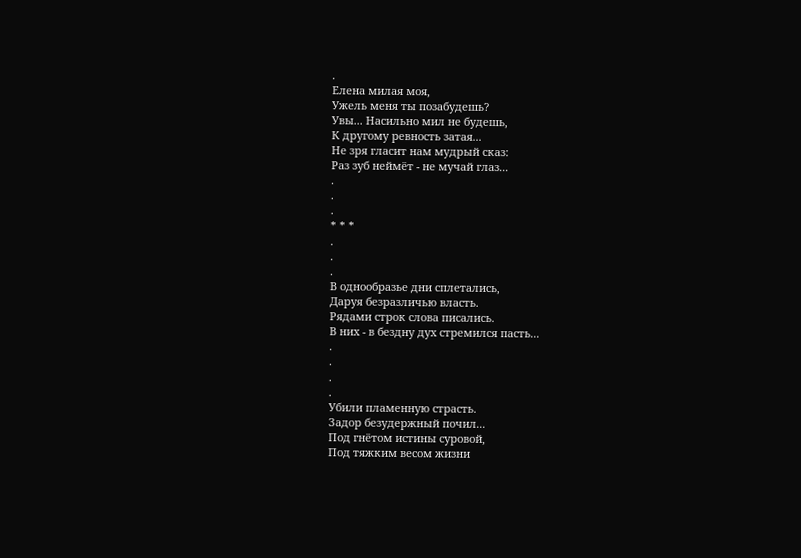.
Елена милая моя,
Ужель меня ты позабудешь?
Увы... Насильно мил не будешь,
К другому ревность затая...
Не зря гласит нам мудрый сказ:
Раз зуб неймёт - не мучай глаз...
.
.
.
* * *
.
.
.
В однообразье дни сплетались,
Даруя безразличью власть.
Рядами строк слова писались.
В них - в бездну дух стремился пасть...
.
.
.
.
Убили пламенную страсть.
Задор безудержный почил...
Под гнётом истины суровой,
Под тяжким весом жизни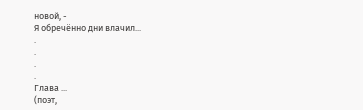новой, -
Я обречённо дни влачил...
.
.
.
.
Глава ...
(поэт,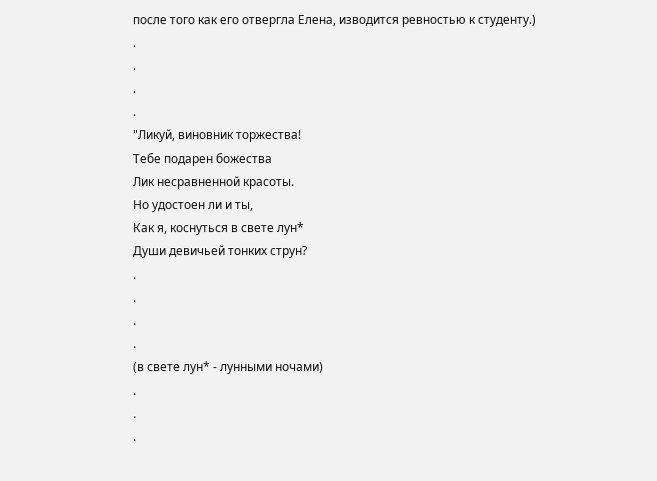после того как его отвергла Елена, изводится ревностью к студенту.)
.
.
.
.
"Ликуй, виновник торжества!
Тебе подарен божества
Лик несравненной красоты.
Но удостоен ли и ты,
Как я, коснуться в свете лун*
Души девичьей тонких струн?
.
.
.
.
(в свете лун* - лунными ночами)
.
.
.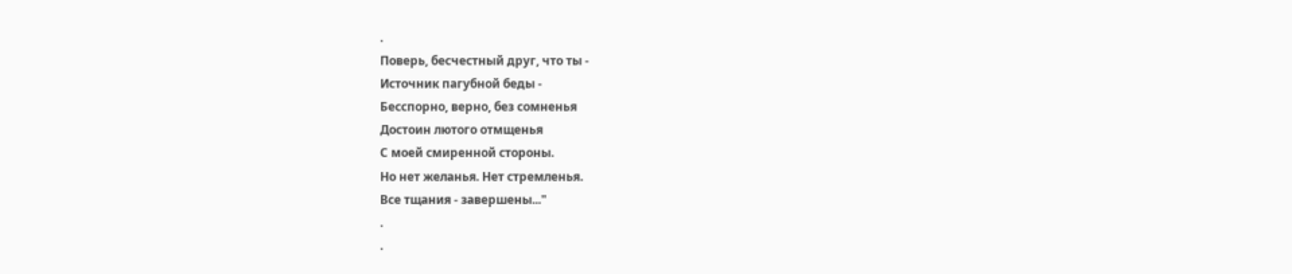.
Поверь, бесчестный друг, что ты -
Источник пагубной беды -
Бесспорно, верно, без сомненья
Достоин лютого отмщенья
С моей смиренной стороны.
Но нет желанья. Нет стремленья.
Все тщания - завершены..."
.
.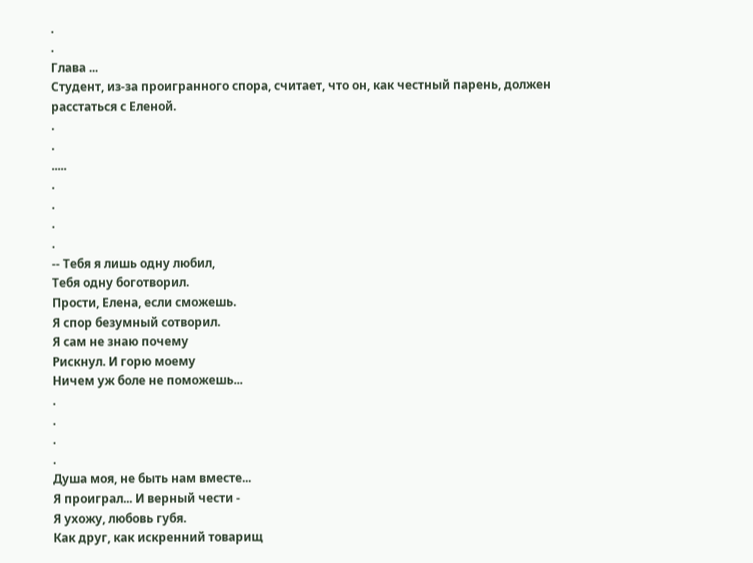.
.
Глава ...
Студент, из-за проигранного спора, считает, что он, как честный парень, должен расстаться с Еленой.
.
.
.....
.
.
.
.
-- Тебя я лишь одну любил,
Тебя одну боготворил.
Прости, Елена, если сможешь.
Я спор безумный сотворил.
Я сам не знаю почему
Рискнул. И горю моему
Ничем уж боле не поможешь...
.
.
.
.
Душа моя, не быть нам вместе...
Я проиграл... И верный чести -
Я ухожу, любовь губя.
Как друг, как искренний товарищ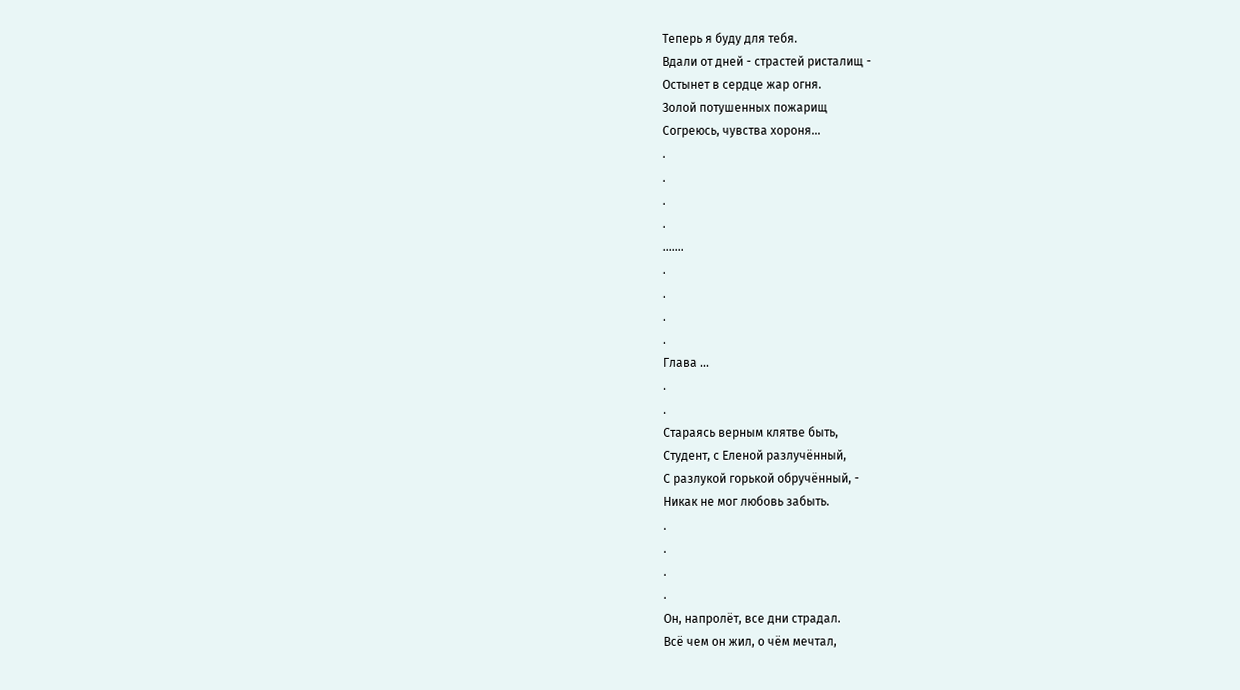Теперь я буду для тебя.
Вдали от дней - страстей ристалищ -
Остынет в сердце жар огня.
Золой потушенных пожарищ
Согреюсь, чувства хороня...
.
.
.
.
.......
.
.
.
.
Глава ...
.
.
Стараясь верным клятве быть,
Студент, с Еленой разлучённый,
С разлукой горькой обручённый, -
Никак не мог любовь забыть.
.
.
.
.
Он, напролёт, все дни страдал.
Всё чем он жил, о чём мечтал,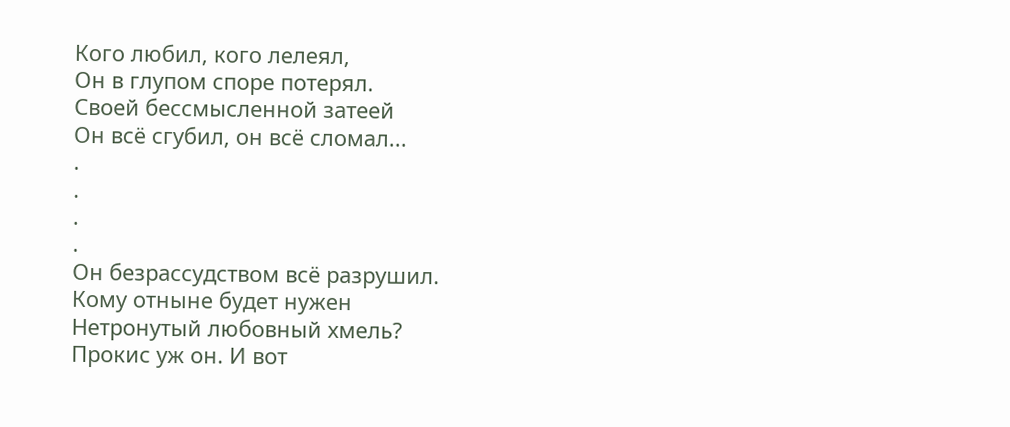Кого любил, кого лелеял,
Он в глупом споре потерял.
Своей бессмысленной затеей
Он всё сгубил, он всё сломал...
.
.
.
.
Он безрассудством всё разрушил.
Кому отныне будет нужен
Нетронутый любовный хмель?
Прокис уж он. И вот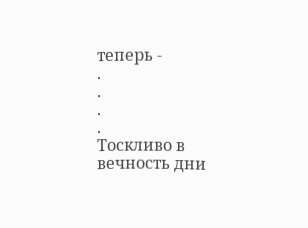теперь -
.
.
.
.
Тоскливо в вечность дни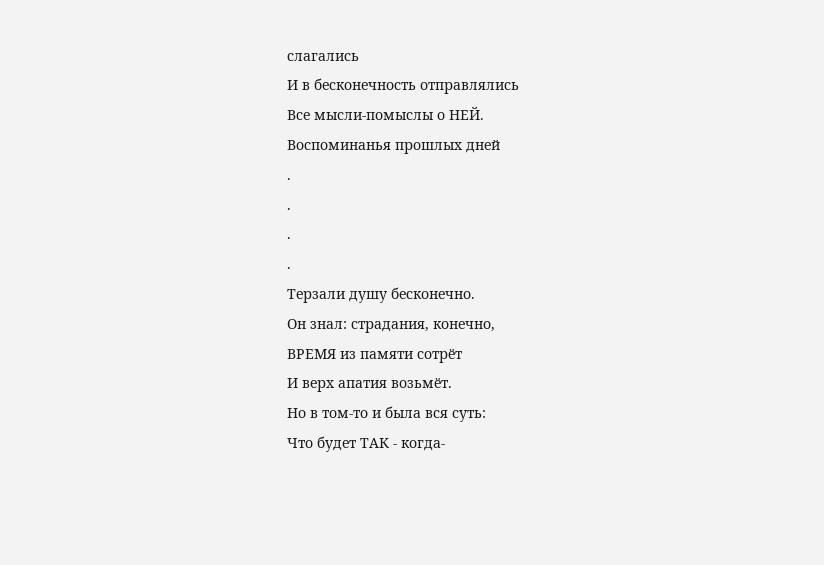слагались
И в бесконечность отправлялись
Все мысли-помыслы о НЕЙ.
Воспоминанья прошлых дней
.
.
.
.
Терзали душу бесконечно.
Он знал: страдания, конечно,
ВРЕМЯ из памяти сотрёт
И верх апатия возьмёт.
Но в том-то и была вся суть:
Что будет ТАК - когда-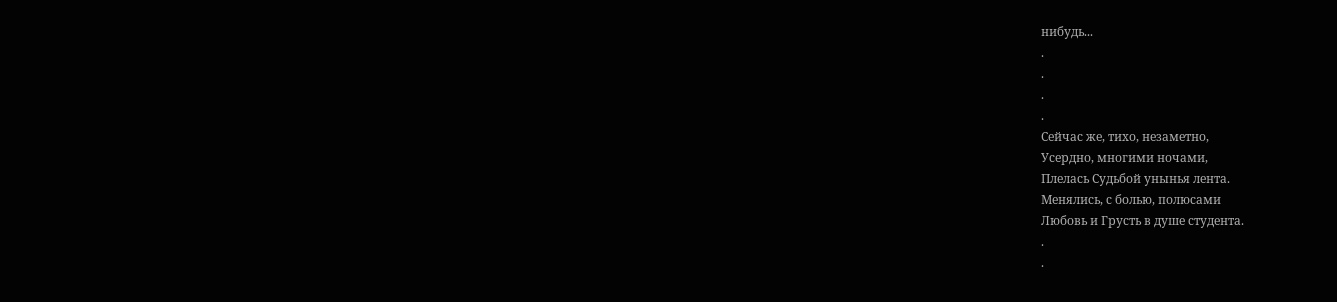нибудь...
.
.
.
.
Сейчас же, тихо, незаметно,
Усердно, многими ночами,
Плелась Судьбой унынья лента.
Менялись, с болью, полюсами
Любовь и Грусть в душе студента.
.
.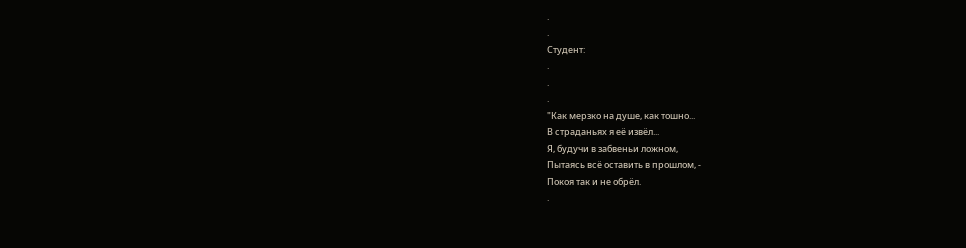.
.
Студент:
.
.
.
"Как мерзко на душе, как тошно...
В страданьях я её извёл...
Я, будучи в забвеньи ложном,
Пытаясь всё оставить в прошлом, -
Покоя так и не обрёл.
.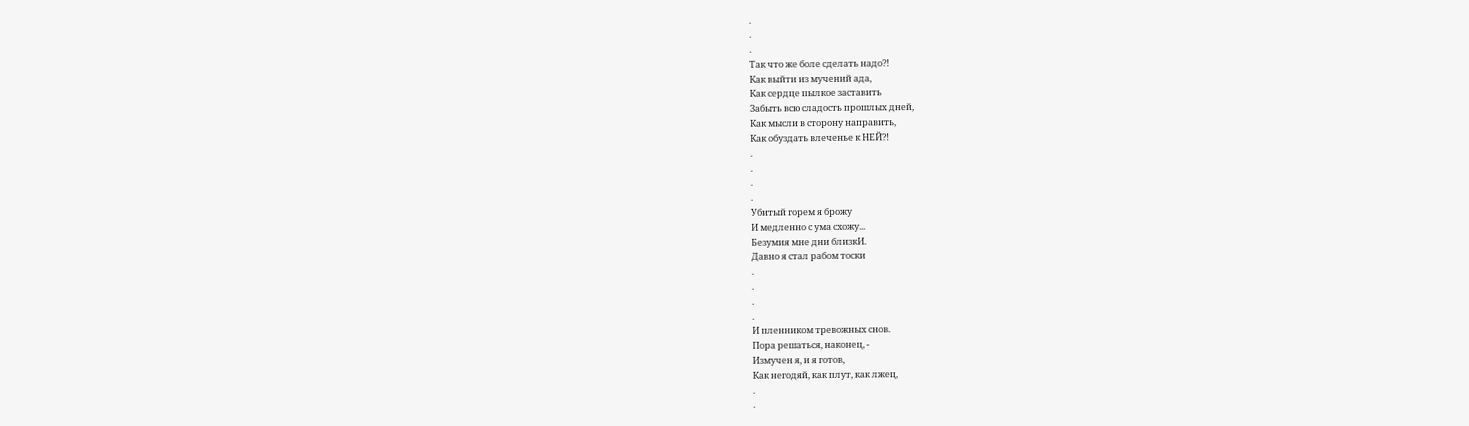.
.
.
Так что же боле сделать надо?!
Как выйти из мучений ада,
Как сердце пылкое заставить
Забыть всю сладость прошлых дней,
Как мысли в сторону направить,
Как обуздать влеченье к НЕЙ?!
.
.
.
.
Убитый горем я брожу
И медленно с ума схожу...
Безумия мне дни близкИ.
Давно я стал рабом тоски
.
.
.
.
И пленником тревожных снов.
Пора решаться, наконец, -
Измучен я, и я готов,
Как негодяй, как плут, как лжец,
.
.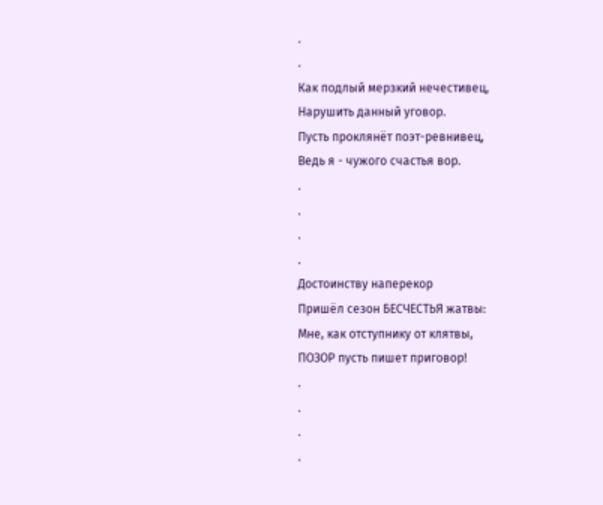.
.
Как подлый мерзкий нечестивец,
Нарушить данный уговор.
Пусть проклянёт поэт-ревнивец,
Ведь я - чужого счастья вор.
.
.
.
.
Достоинству наперекор
Пришёл сезон БЕСЧЕСТЬЯ жатвы:
Мне, как отступнику от клятвы,
ПОЗОР пусть пишет приговор!
.
.
.
.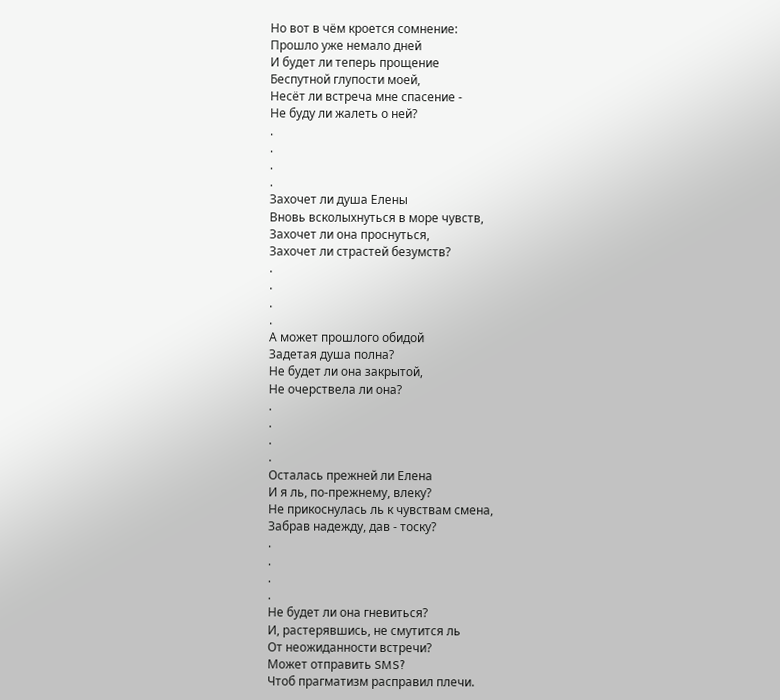Но вот в чём кроется сомнение:
Прошло уже немало дней
И будет ли теперь прощение
Беспутной глупости моей,
Несёт ли встреча мне спасение -
Не буду ли жалеть о ней?
.
.
.
.
Захочет ли душа Елены
Вновь всколыхнуться в море чувств,
Захочет ли она проснуться,
Захочет ли страстей безумств?
.
.
.
.
А может прошлого обидой
Задетая душа полна?
Не будет ли она закрытой,
Не очерствела ли она?
.
.
.
.
Осталась прежней ли Елена
И я ль, по-прежнему, влеку?
Не прикоснулась ль к чувствам смена,
Забрав надежду, дав - тоску?
.
.
.
.
Не будет ли она гневиться?
И, растерявшись, не смутится ль
От неожиданности встречи?
Может отправить SMS?
Чтоб прагматизм расправил плечи.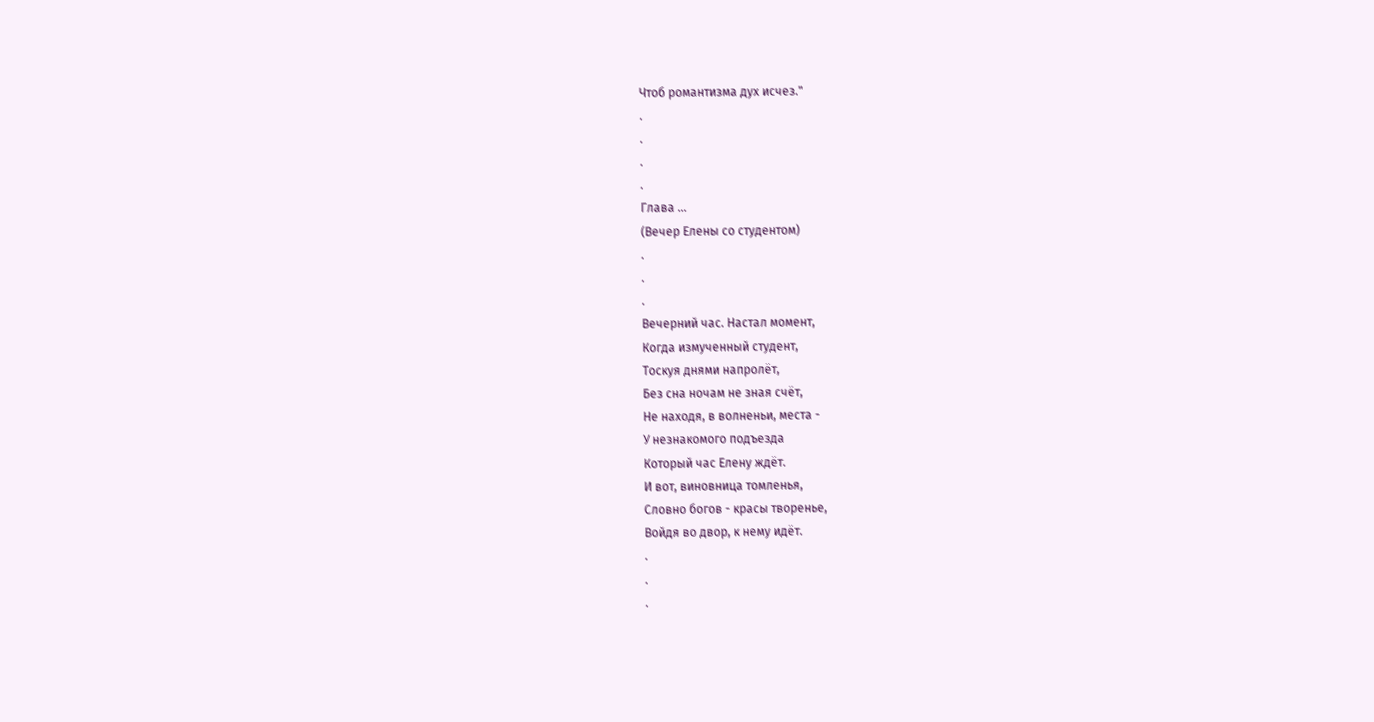Чтоб романтизма дух исчез."
.
.
.
.
Глава ...
(Вечер Елены со студентом)
.
.
.
Вечерний час. Настал момент,
Когда измученный студент,
Тоскуя днями напролёт,
Без сна ночам не зная счёт,
Не находя, в волненьи, места -
У незнакомого подъезда
Который час Елену ждёт.
И вот, виновница томленья,
Словно богов - красы творенье,
Войдя во двор, к нему идёт.
.
.
.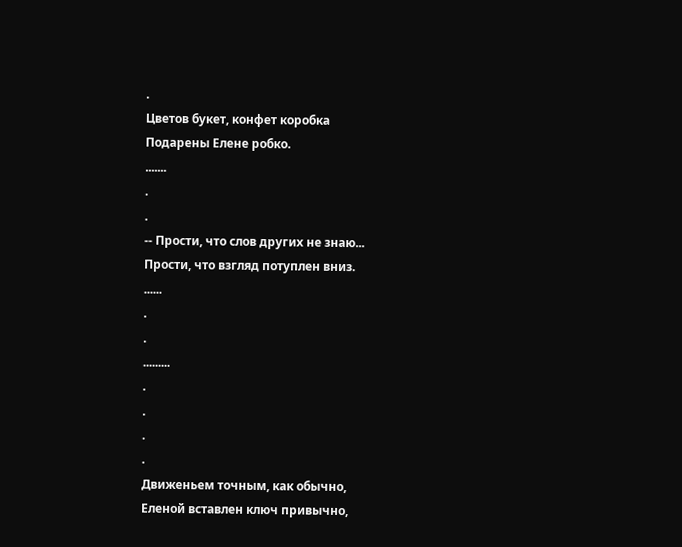.
Цветов букет, конфет коробка
Подарены Елене робко.
.......
.
.
-- Прости, что слов других не знаю...
Прости, что взгляд потуплен вниз.
......
.
.
.........
.
.
.
.
Движеньем точным, как обычно,
Еленой вставлен ключ привычно,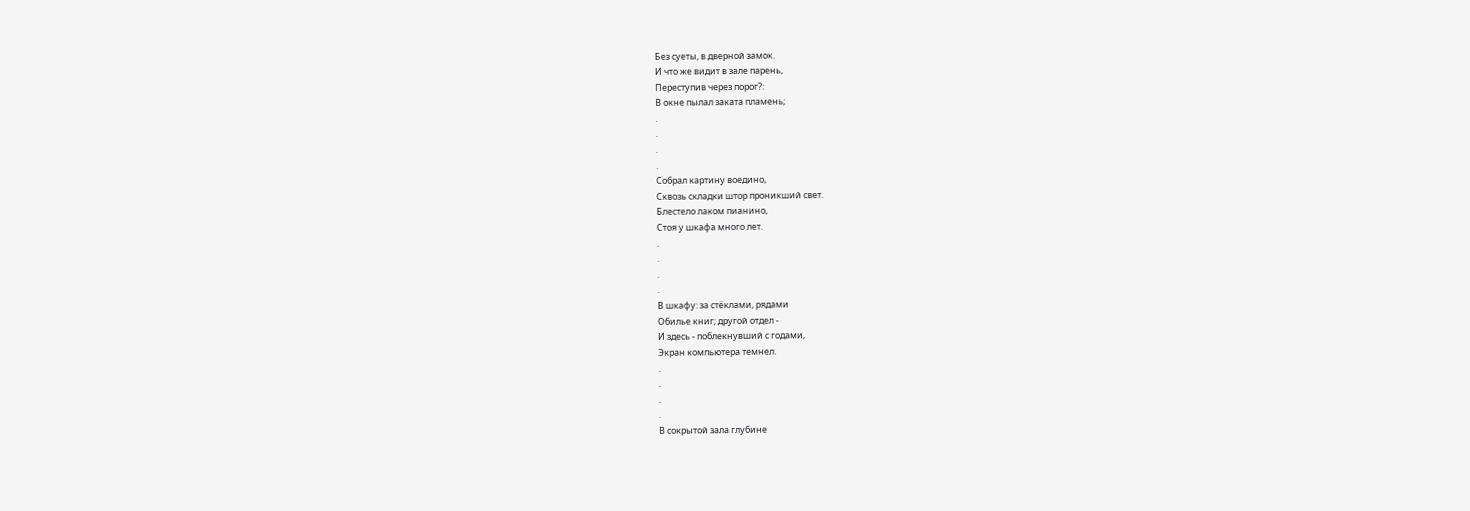Без суеты, в дверной замок.
И что же видит в зале парень,
Переступив через порог?:
В окне пылал заката пламень;
.
.
.
.
Собрал картину воедино,
Сквозь складки штор проникший свет.
Блестело лаком пианино,
Стоя у шкафа много лет.
.
.
.
.
В шкафу: за стёклами, рядами
Обилье книг; другой отдел -
И здесь - поблекнувший с годами,
Экран компьютера темнел.
.
.
.
.
В сокрытой зала глубине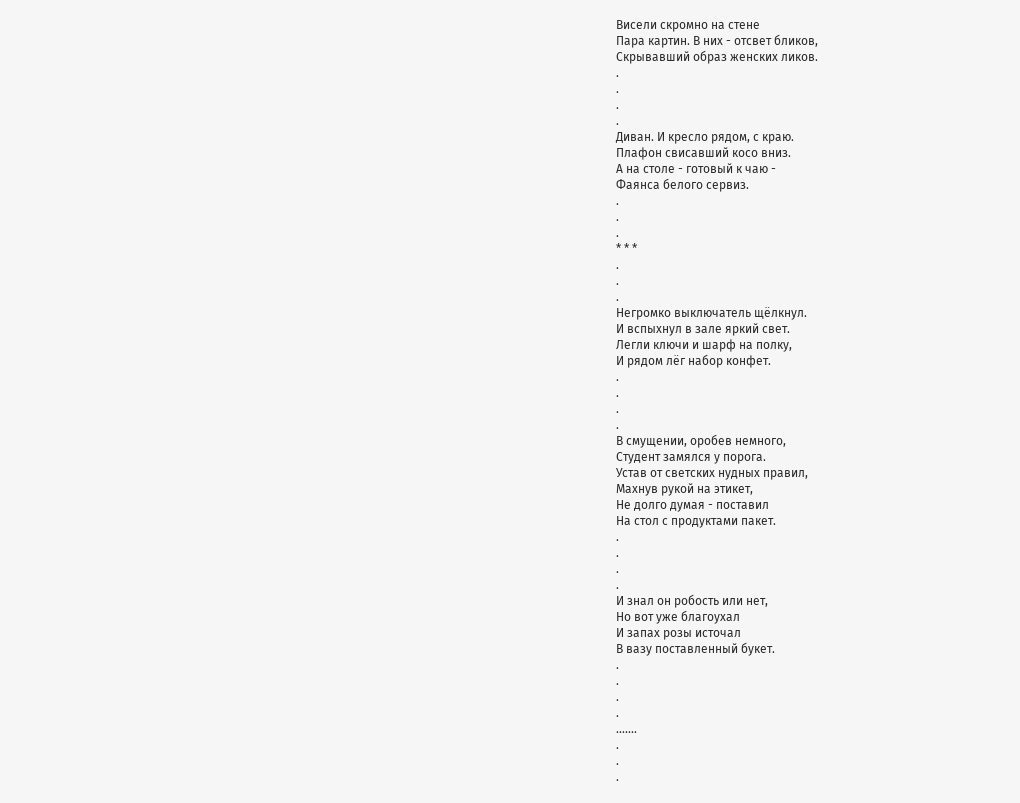Висели скромно на стене
Пара картин. В них - отсвет бликов,
Скрывавший образ женских ликов.
.
.
.
.
Диван. И кресло рядом, с краю.
Плафон свисавший косо вниз.
А на столе - готовый к чаю -
Фаянса белого сервиз.
.
.
.
* * *
.
.
.
Негромко выключатель щёлкнул.
И вспыхнул в зале яркий свет.
Легли ключи и шарф на полку,
И рядом лёг набор конфет.
.
.
.
.
В смущении, оробев немного,
Студент замялся у порога.
Устав от светских нудных правил,
Махнув рукой на этикет,
Не долго думая - поставил
На стол с продуктами пакет.
.
.
.
.
И знал он робость или нет,
Но вот уже благоухал
И запах розы источал
В вазу поставленный букет.
.
.
.
.
.......
.
.
.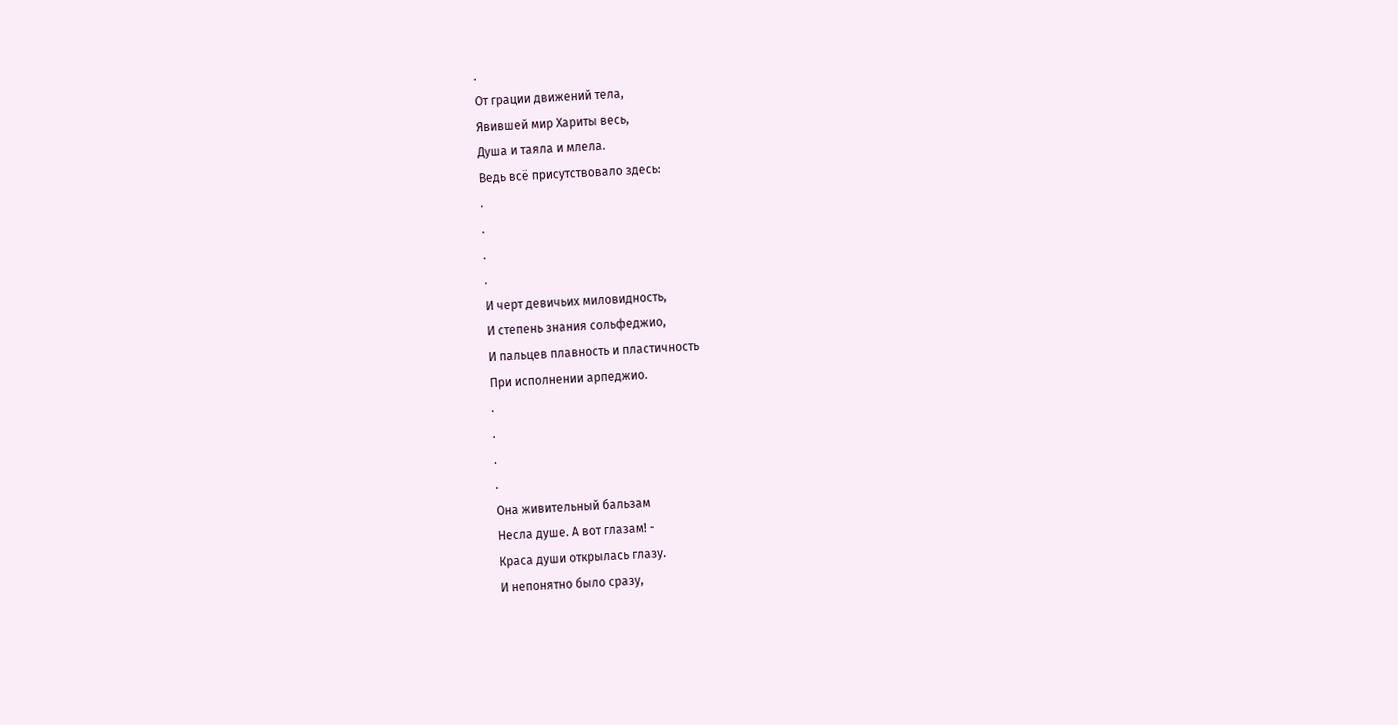.
От грации движений тела,
Явившей мир Хариты весь,
Душа и таяла и млела.
Ведь всё присутствовало здесь:
.
.
.
.
И черт девичьих миловидность,
И степень знания сольфеджио,
И пальцев плавность и пластичность
При исполнении арпеджио.
.
.
.
.
Она живительный бальзам
Несла душе. А вот глазам! -
Краса души открылась глазу.
И непонятно было сразу,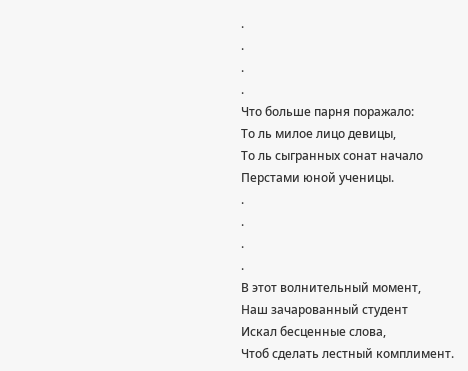.
.
.
.
Что больше парня поражало:
То ль милое лицо девицы,
То ль сыгранных сонат начало
Перстами юной ученицы.
.
.
.
.
В этот волнительный момент,
Наш зачарованный студент
Искал бесценные слова,
Чтоб сделать лестный комплимент.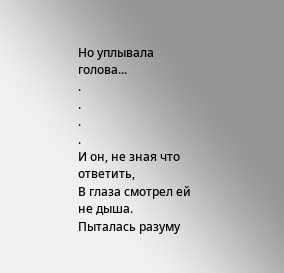Но уплывала голова...
.
.
.
.
И он, не зная что ответить,
В глаза смотрел ей не дыша.
Пыталась разуму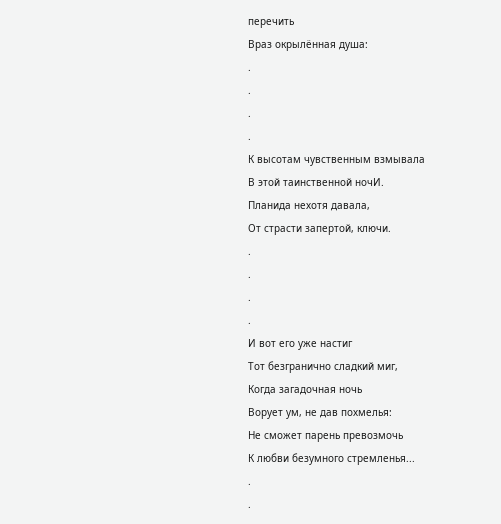перечить
Враз окрылённая душа:
.
.
.
.
К высотам чувственным взмывала
В этой таинственной ночИ.
Планида нехотя давала,
От страсти запертой, ключи.
.
.
.
.
И вот его уже настиг
Тот безгранично сладкий миг,
Когда загадочная ночь
Ворует ум, не дав похмелья:
Не сможет парень превозмочь
К любви безумного стремленья...
.
.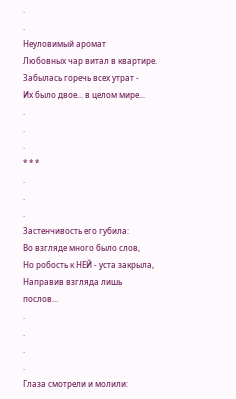.
.
Неуловимый аромат
Любовных чар витал в квартире.
Забылась горечь всех утрат -
Их было двое... в целом мире...
.
.
.
* * *
.
.
.
Застенчивость его губила:
Во взгляде много было слов,
Но робость к НЕЙ - уста закрыла,
Направив взгляда лишь послов...
.
.
.
.
Глаза смотрели и молили: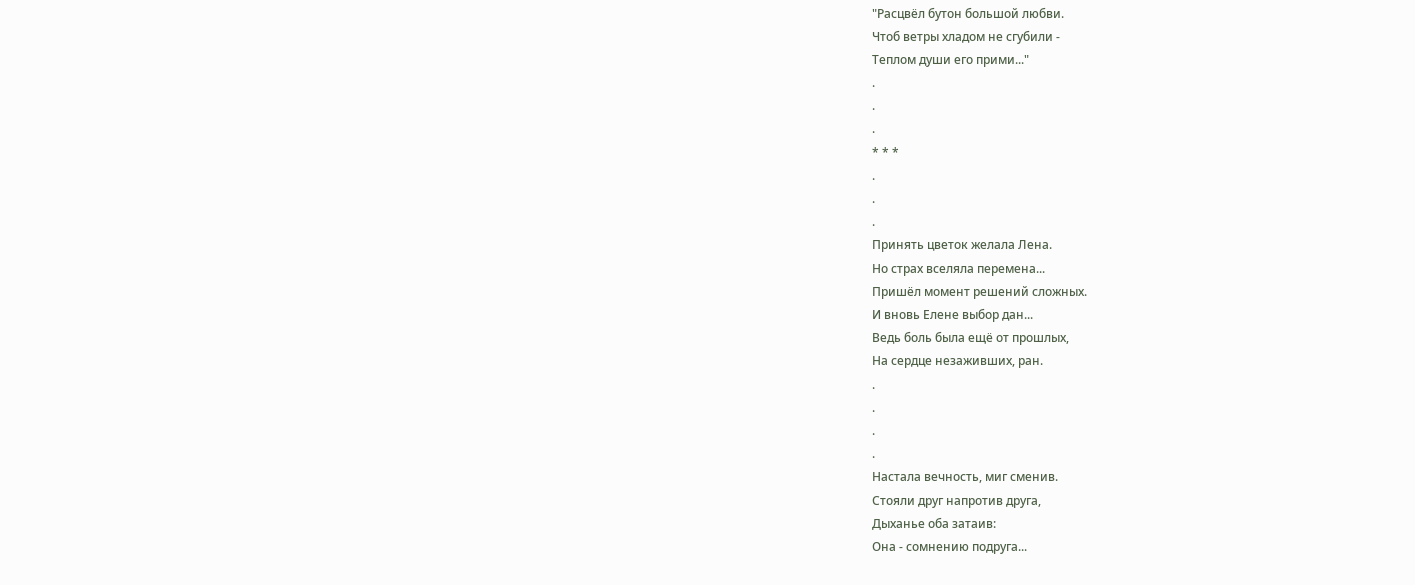"Расцвёл бутон большой любви.
Чтоб ветры хладом не сгубили -
Теплом души его прими..."
.
.
.
* * *
.
.
.
Принять цветок желала Лена.
Но страх вселяла перемена...
Пришёл момент решений сложных.
И вновь Елене выбор дан...
Ведь боль была ещё от прошлых,
На сердце незаживших, ран.
.
.
.
.
Настала вечность, миг сменив.
Стояли друг напротив друга,
Дыханье оба затаив:
Она - сомнению подруга...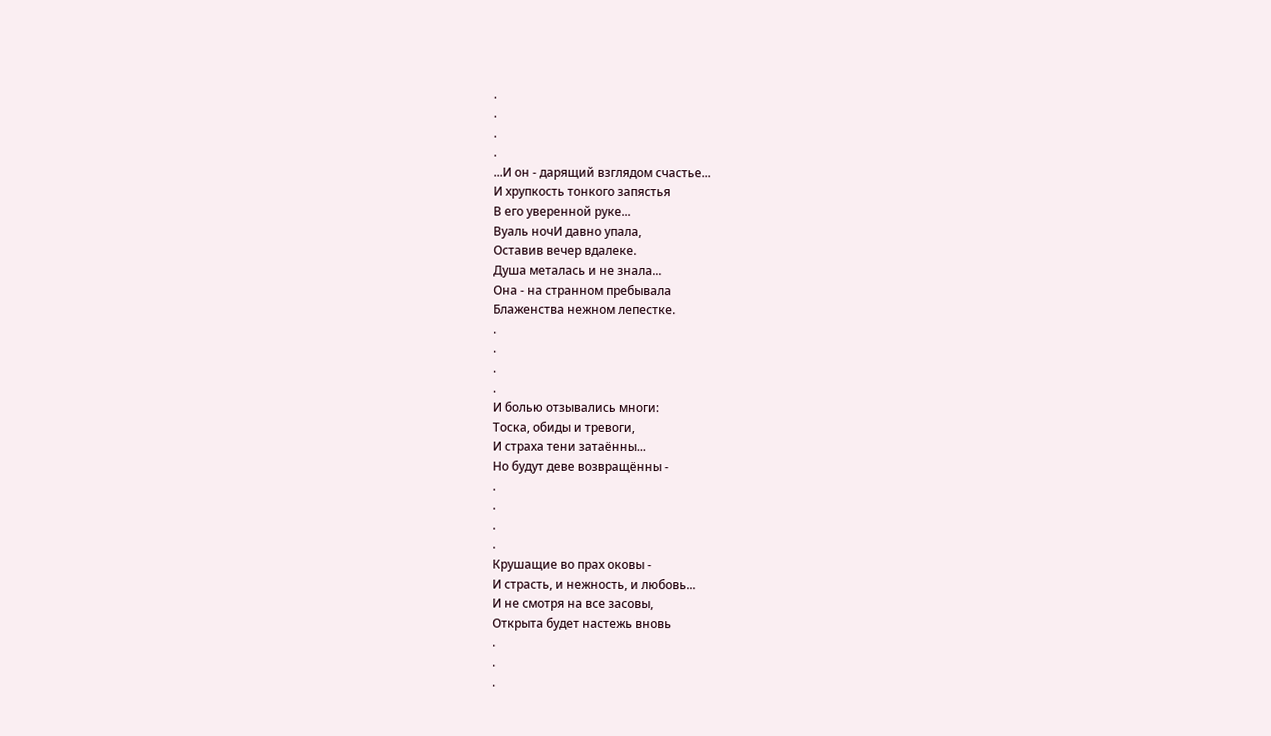.
.
.
.
...И он - дарящий взглядом счастье...
И хрупкость тонкого запястья
В его уверенной руке...
Вуаль ночИ давно упала,
Оставив вечер вдалеке.
Душа металась и не знала...
Она - на странном пребывала
Блаженства нежном лепестке.
.
.
.
.
И болью отзывались многи:
Тоска, обиды и тревоги,
И страха тени затаённы...
Но будут деве возвращённы -
.
.
.
.
Крушащие во прах оковы -
И страсть, и нежность, и любовь...
И не смотря на все засовы,
Открыта будет настежь вновь
.
.
.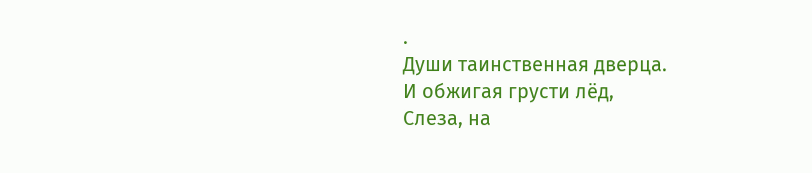.
Души таинственная дверца.
И обжигая грусти лёд,
Слеза, на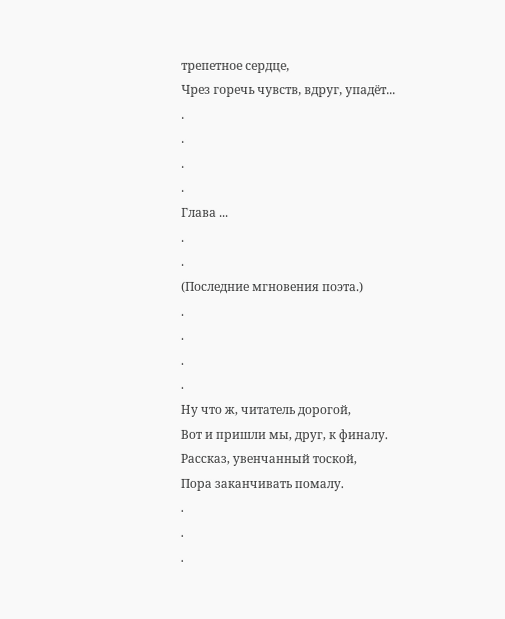трепетное сердце,
Чрез горечь чувств, вдруг, упадёт...
.
.
.
.
Глава ...
.
.
(Последние мгновения поэта.)
.
.
.
.
Ну что ж, читатель дорогой,
Вот и пришли мы, друг, к финалу.
Рассказ, увенчанный тоской,
Пора заканчивать помалу.
.
.
.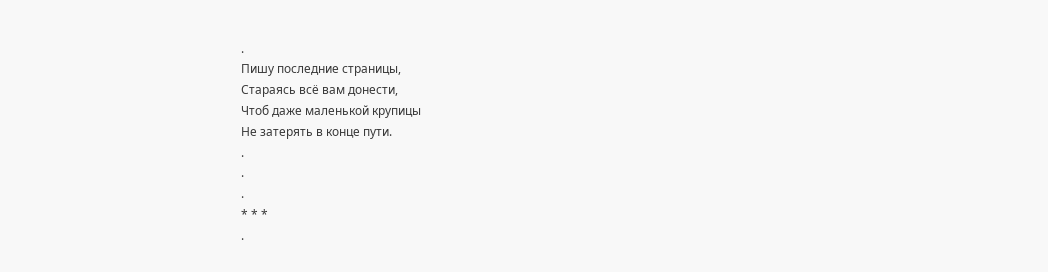.
Пишу последние страницы,
Стараясь всё вам донести,
Чтоб даже маленькой крупицы
Не затерять в конце пути.
.
.
.
* * *
.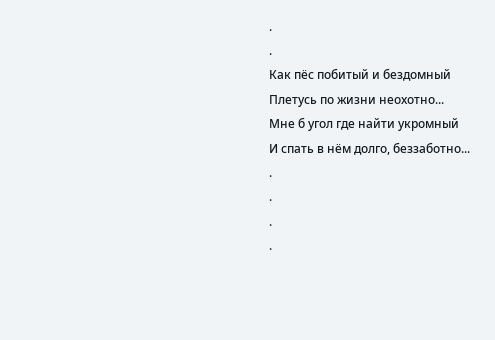.
.
Как пёс побитый и бездомный
Плетусь по жизни неохотно...
Мне б угол где найти укромный
И спать в нём долго, беззаботно...
.
.
.
.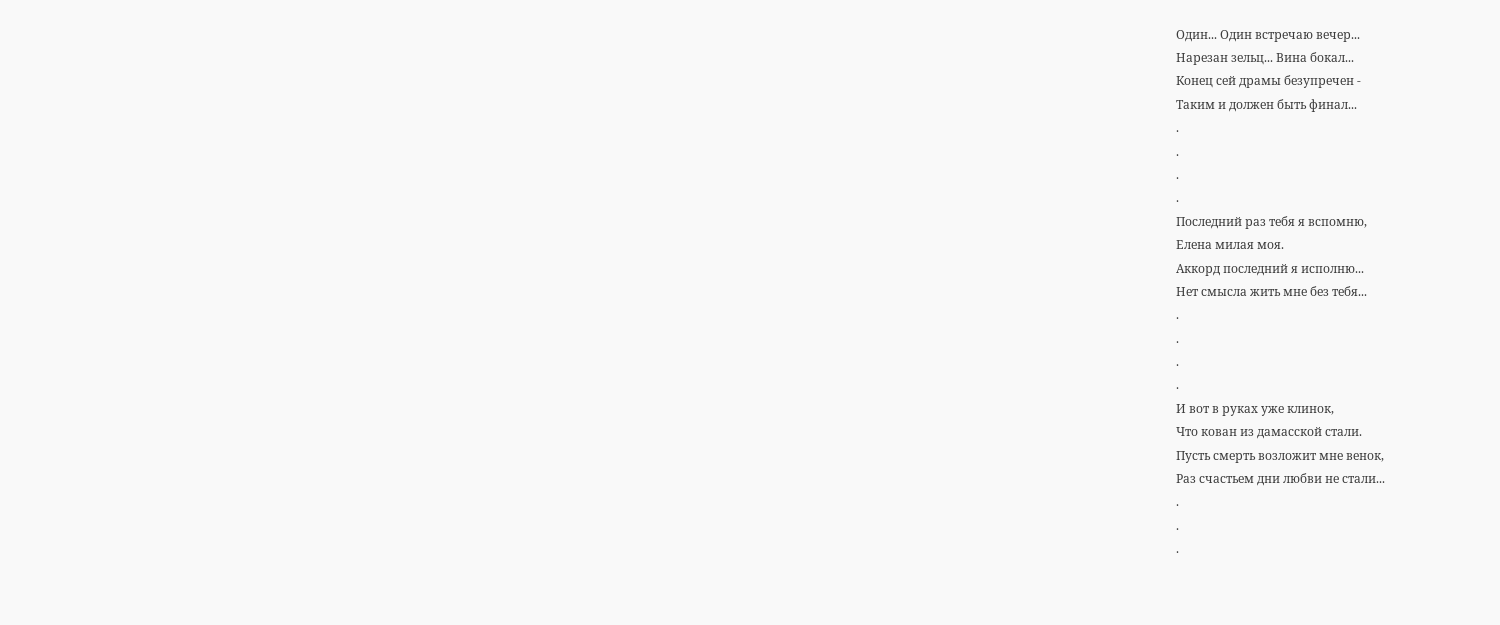Один... Один встречаю вечер...
Нарезан зельц... Вина бокал...
Конец сей драмы безупречен -
Таким и должен быть финал...
.
.
.
.
Последний раз тебя я вспомню,
Елена милая моя.
Аккорд последний я исполню...
Нет смысла жить мне без тебя...
.
.
.
.
И вот в руках уже клинок,
Что кован из дамасской стали.
Пусть смерть возложит мне венок,
Раз счастьем дни любви не стали...
.
.
.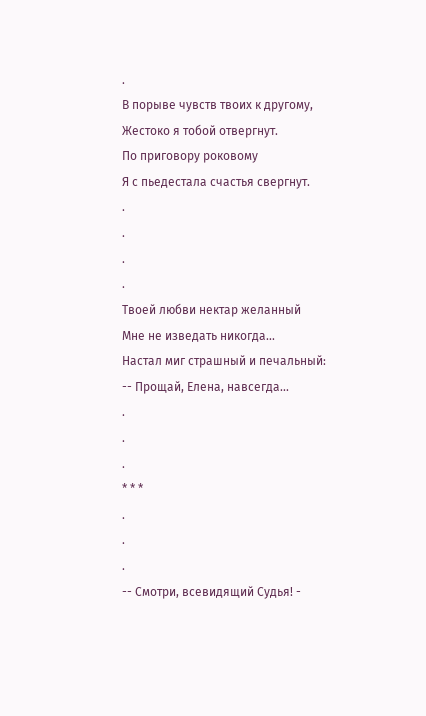.
В порыве чувств твоих к другому,
Жестоко я тобой отвергнут.
По приговору роковому
Я с пьедестала счастья свергнут.
.
.
.
.
Твоей любви нектар желанный
Мне не изведать никогда...
Настал миг страшный и печальный:
-- Прощай, Елена, навсегда...
.
.
.
* * *
.
.
.
-- Смотри, всевидящий Судья! -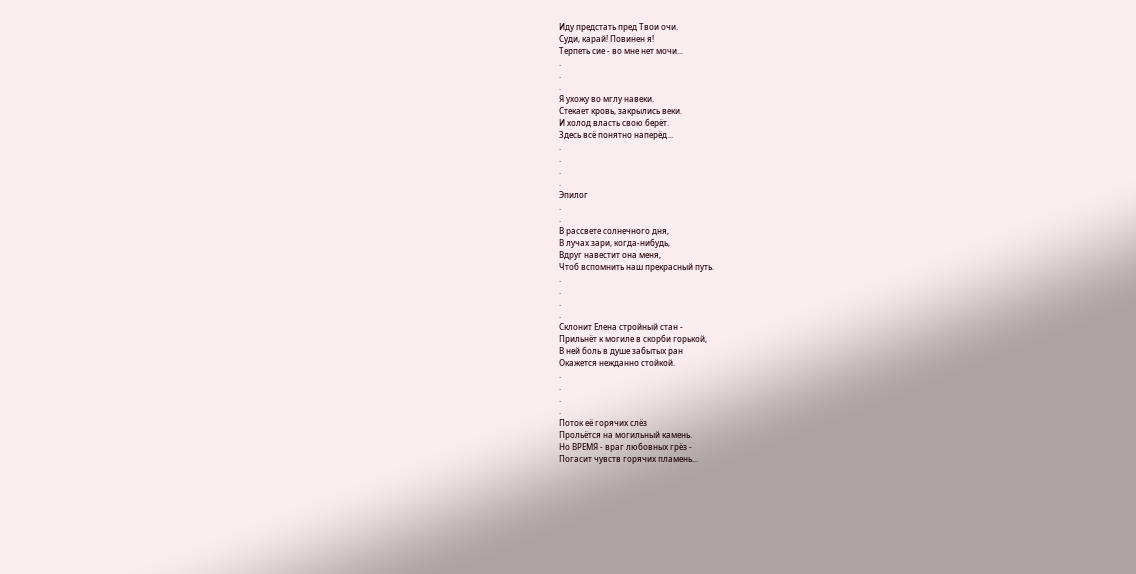Иду предстать пред Твои очи.
Суди, карай! Повинен я!
Терпеть сие - во мне нет мочи...
.
.
.
Я ухожу во мглу навеки.
Стекает кровь, закрылись веки.
И холод власть свою берёт.
Здесь всё понятно наперёд...
.
.
.
.
Эпилог
.
.
В рассвете солнечного дня,
В лучах зари, когда-нибудь,
Вдруг навестит она меня,
Чтоб вспомнить наш прекрасный путь.
.
.
.
.
Склонит Елена стройный стан -
Прильнёт к могиле в скорби горькой,
В ней боль в душе забытых ран
Окажется нежданно стойкой.
.
.
.
.
Поток её горячих слёз
Прольётся на могильный камень.
Но ВРЕМЯ - враг любовных грёз -
Погасит чувств горячих пламень...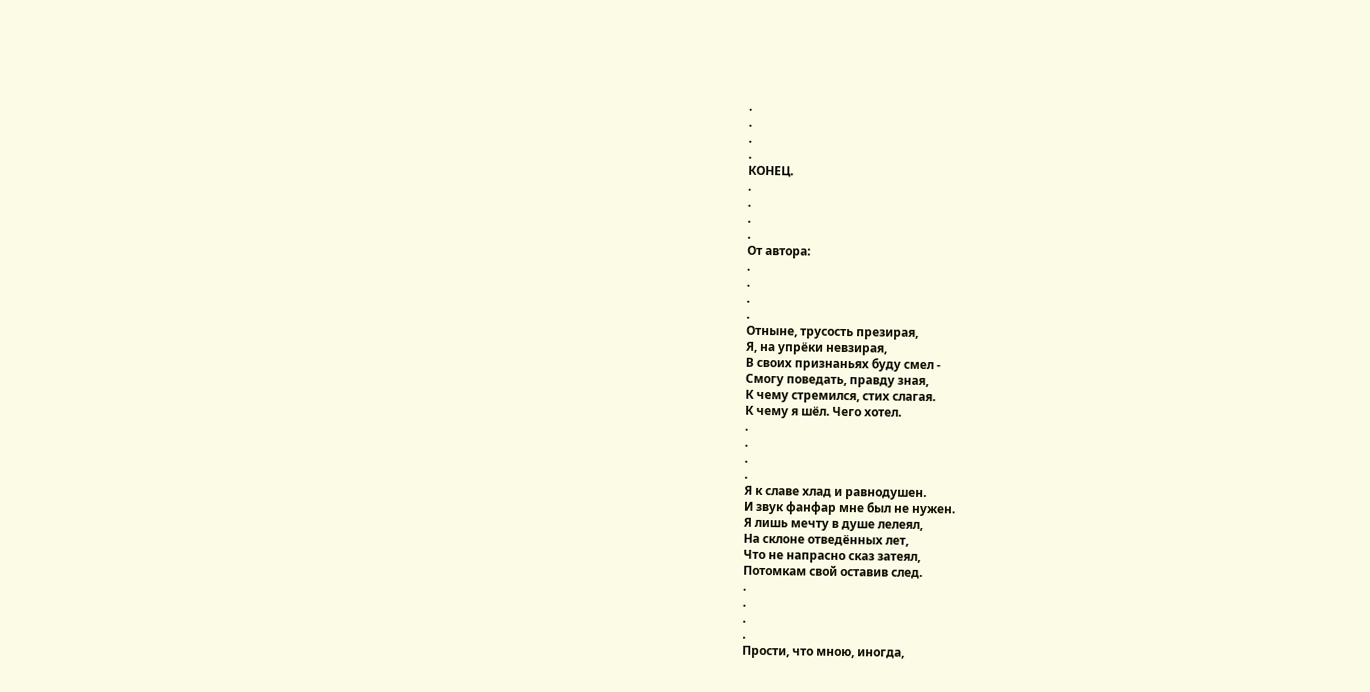.
.
.
.
КОНЕЦ.
.
.
.
.
От автора:
.
.
.
.
Отныне, трусость презирая,
Я, на упрёки невзирая,
В своих признаньях буду смел -
Смогу поведать, правду зная,
К чему стремился, стих слагая.
К чему я шёл. Чего хотел.
.
.
.
.
Я к славе хлад и равнодушен.
И звук фанфар мне был не нужен.
Я лишь мечту в душе лелеял,
На склоне отведённых лет,
Что не напрасно сказ затеял,
Потомкам свой оставив след.
.
.
.
.
Прости, что мною, иногда,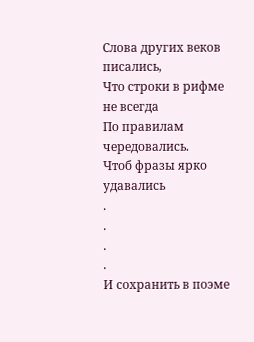Слова других веков писались,
Что строки в рифме не всегда
По правилам чередовались.
Чтоб фразы ярко удавались
.
.
.
.
И сохранить в поэме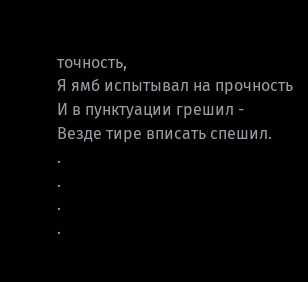точность,
Я ямб испытывал на прочность
И в пунктуации грешил -
Везде тире вписать спешил.
.
.
.
.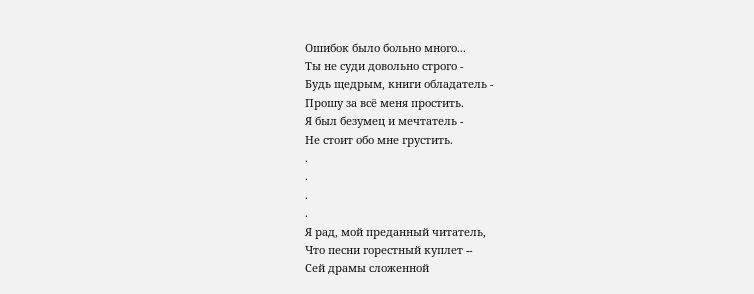Ошибок было больно много...
Ты не суди довольно строго -
Будь щедрым, книги обладатель -
Прошу за всё меня простить.
Я был безумец и мечтатель -
Не стоит обо мне грустить.
.
.
.
.
Я рад, мой преданный читатель,
Что песни горестный куплет --
Сей драмы сложенной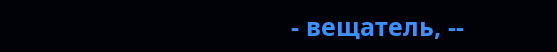- вещатель, --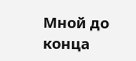Мной до конца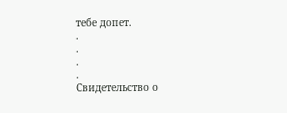тебе допет.
.
.
.
.
Свидетельство о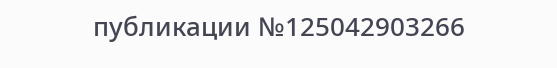публикации №125042903266